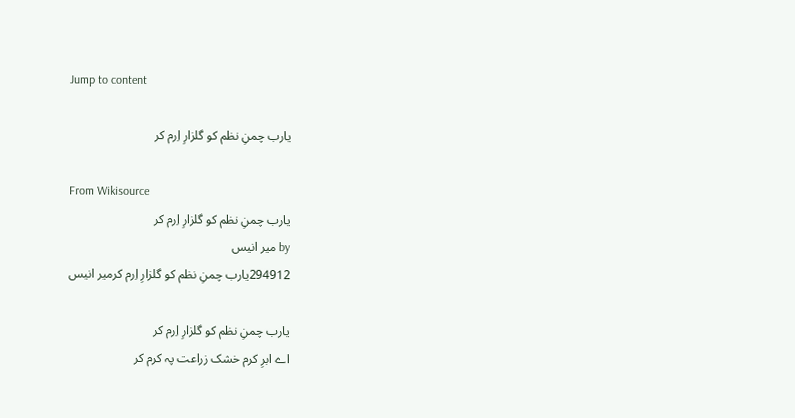Jump to content

یارب چمنِ نظم کو گلزارِ اِرم کر

From Wikisource
یارب چمنِ نظم کو گلزارِ اِرم کر
by میر انیس
294912یارب چمنِ نظم کو گلزارِ اِرم کرمیر انیس

یارب چمنِ نظم کو گلزارِ اِرم کر
اے ابرِ کرم خشک زراعت پہ کرم کر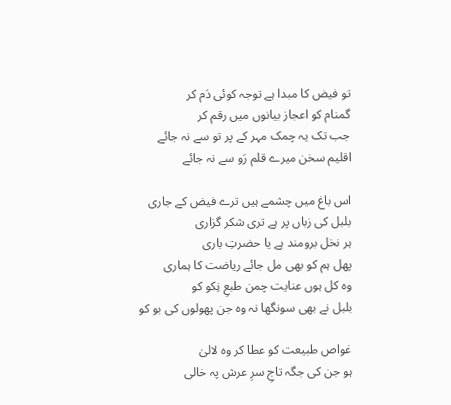تو فیض کا مبدا ہے توجہ کوئی دَم کر
گمنام کو اعجاز بیانوں میں رقم کر
جب تک یہ چمک مہر کے پر تو سے نہ جائے
اقلیم سخن میرے قلم رَو سے نہ جائے

اس باغ میں چشمے ہیں ترے فیض کے جاری
بلبل کی زباں پر ہے تری شکر گزاری
ہر نخل برومند ہے یا حضرتِ باری
پھل ہم کو بھی مل جائے ریاضت کا ہماری
وہ کل ہوں عنایت چمن طبعِ نِکو کو
بلبل نے بھی سونگھا نہ وہ جن پھولوں کی بو کو

غواص طبیعت کو عطا کر وہ لالیٰ
ہو جن کی جگہ تاجِ سرِ عرش پہ خالی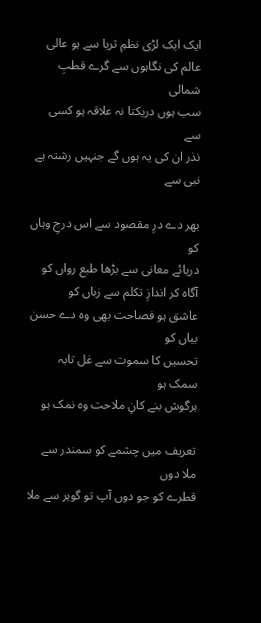ایک ایک لڑی نظمِ ثریا سے ہو عالی
عالم کی نگاہوں سے گرے قطبِ شمالی
سب ہوں دریکتا نہ علاقہ ہو کسی سے
نذر ان کی یہ ہوں گے جنہیں رشتہ ہے نبی سے

بھر دے درِ مقصود سے اس درجِ وہاں کو
دریائے معانی سے بڑھا طبع رواں کو
آگاہ کر اندازِ تکلم سے زباں کو
عاشق ہو فصاحت بھی وہ دے حسن بیاں کو
تحسیں کا سموت سے غل تابہ سمک ہو
ہرگوش بنے کانِ ملاحت وہ نمک ہو

تعریف میں چشمے کو سمندر سے ملا دوں
قطرے کو جو دوں آپ تو گوہر سے ملا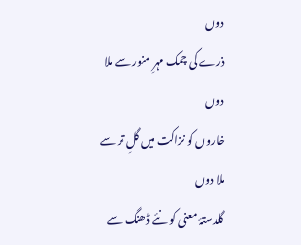دوں
ذرے کی چمک مہرِ منور سے ملا دوں
خاروں کو نزاکت میں گلِ تر سے ملا دوں
گلدستۂ معنی کو نئے ڈھنگ سے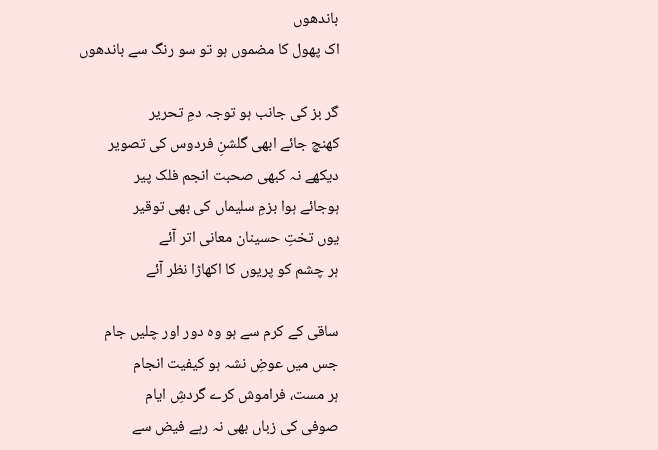باندھوں
اک پھول کا مضموں ہو تو سو رنگ سے باندھوں

گر بز کی جانب ہو توجہ دمِ تحریر
کھنچ جائے ابھی گلشنِ فردوس کی تصویر
دیکھے نہ کبھی صحبت انجم فلک پیر
ہوجائے ہوا بزمِ سلیماں کی بھی توقیر
یوں تختِ حسینان معانی اتر آئے
ہر چشم کو پریوں کا اکھاڑا نظر آئے

ساقی کے کرم سے ہو وہ دور اور چلیں جام
جس میں عوضِ نشہ ہو کیفیت انجام
ہر مست، فراموش کرے گردشِ ایام
صوفی کی زباں بھی نہ رہے فیض سے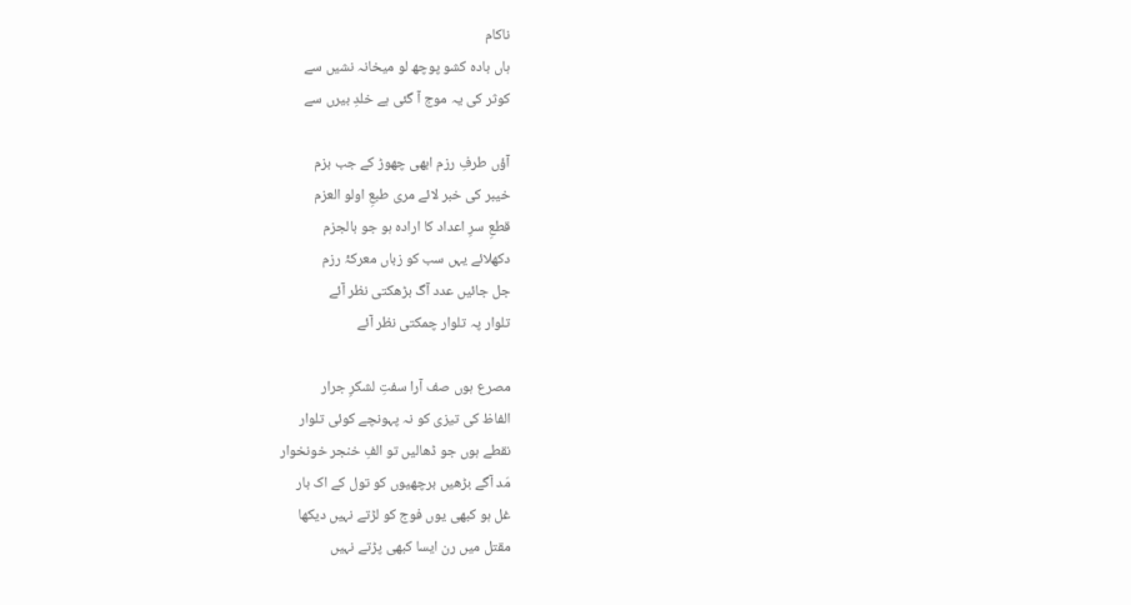ناکام
ہاں بادہ کشو پوچھ لو میخانہ نشیں سے
کوثر کی یہ موج آ گئی ہے خلدِ بیرں سے

آؤں طرفِ رزم ابھی چھوڑ کے جب بزم
خیبر کی خبر لائے مری طبعِ اولو العزم
قطعِ سرِ اعداد کا ارادہ ہو جو بالجزم
دکھلائے یہں سب کو زباں معرکۂ رزم
جل جائیں عدد آگ بڑھکتی نظر آئے
تلوار پہ تلوار چمکتی نظر آئے

مصرع ہوں صف آرا سفتِ لشکرِ جرار
الفاظ کی تیزی کو نہ پہونچے کوئی تلوار
نقطے ہوں جو ڈھالیں تو الفِ خنجر خونخوار
مَد آگے بڑھیں برچھیوں کو تول کے اک بار
غل ہو کبھی یوں فوج کو لڑتے نہیں دیکھا
مقتل میں رن ایسا کبھی پڑتے نہیں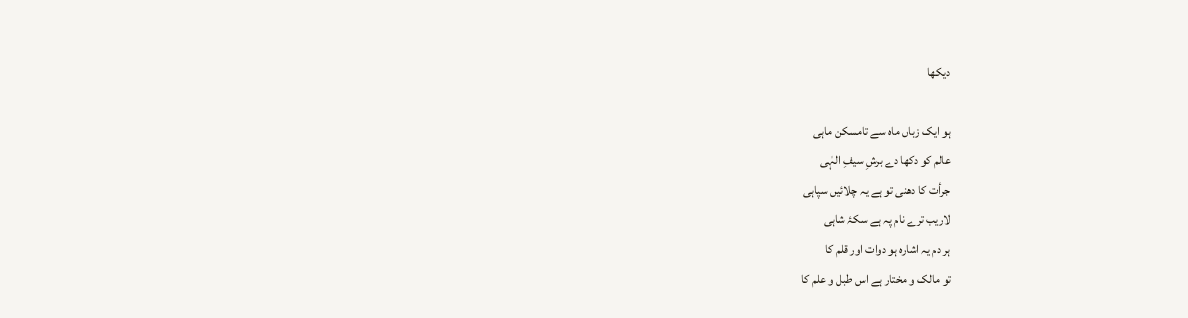دیکھا

ہو ایک زباں ماہ سے تامسکن ماہی
عالم کو دکھا دے برشِ سیفِ الہٰی
جرأت کا دھنی تو ہے یہ چلائیں سپاہی
لاریب ترے نام پہ ہے سکۂ شاہی
ہر دم یہ اشارہ ہو دوات اور قلم کا
تو مالک و مختار ہے اس طبل و علم کا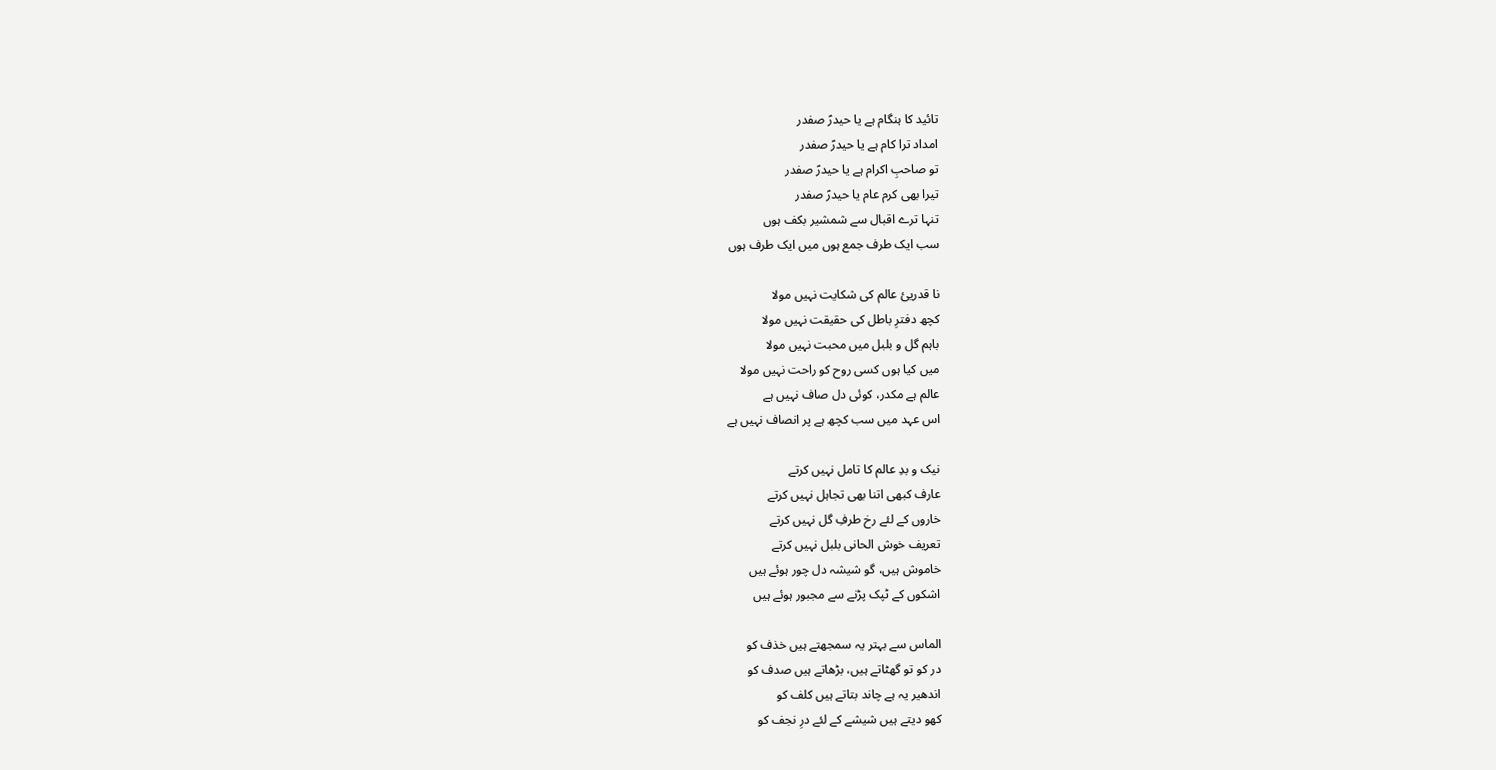تائید کا ہنگام ہے یا حیدرؑ صفدر
امداد ترا کام ہے یا حیدرؑ صفدر
تو صاحبِ اکرام ہے یا حیدرؑ صفدر
تیرا بھی کرم عام یا حیدرؑ صفدر
تنہا ترے اقبال سے شمشیر بکف ہوں
سب ایک طرف جمع ہوں میں ایک طرف ہوں

نا قدریئ عالم کی شکایت نہیں مولا
کچھ دفترِ باطل کی حقیقت نہیں مولا
باہم گل و بلبل میں محبت نہیں مولا
میں کیا ہوں کسی روح کو راحت نہیں مولا
عالم ہے مکدر، کوئی دل صاف نہیں ہے
اس عہد میں سب کچھ ہے پر انصاف نہیں ہے

نیک و بدِ عالم کا تامل نہیں کرتے
عارف کبھی اتنا بھی تجاہل نہیں کرتے
خاروں کے لئے رخ طرفِ گل نہیں کرتے
تعریف خوش الحانی بلبل نہیں کرتے
خاموش ہیں، گو شیشہ دل چور ہوئے ہیں
اشکوں کے ٹپک پڑنے سے مجبور ہوئے ہیں

الماس سے بہتر یہ سمجھتے ہیں خذف کو
در کو تو گھٹاتے ہیں، بڑھاتے ہیں صدف کو
اندھیر یہ ہے چاند بتاتے ہیں کلف کو
کھو دیتے ہیں شیشے کے لئے درِ نجف کو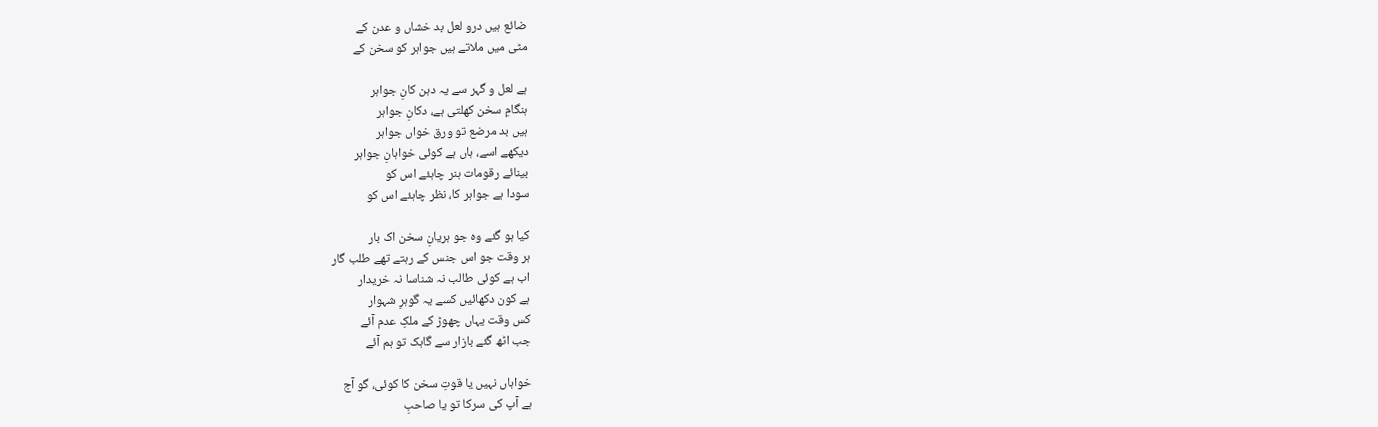ضائع ہیں درو لعل بد خشاں و عدن کے
مٹی میں ملاتے ہیں جواہر کو سخن کے

ہے لعل و گہر سے یہ دہن کانِ جواہر
ہنگامِ سخن کھلتی ہے، دکانِ جواہر
ہیں بد مرضع تو ورق خواں جواہر
دیکھے اسے، ہاں ہے کوئی خواہانِ جواہر
بینائے رقومات ہنر چاہئے اس کو
سودا ہے جواہر کا، نظر چاہئے اس کو

کیا ہو گئے وہ جو ہریانِ سخن اک بار
ہر وقت جو اس جنس کے رہتے تھے طلب گار
اب ہے کوئی طالب نہ شناسا نہ خریدار
ہے کون دکھائیں کسے یہ گوہرِ شہوار
کس وقت یہاں چھوڑ کے ملکِ عدم آئے
جب اٹھ گئے بازار سے گاہک تو ہم آئے

خواہاں نہیں یا قوتِ سخن کا کوئی، گو آج
ہے آپ کی سرکا تو یا صاحبِ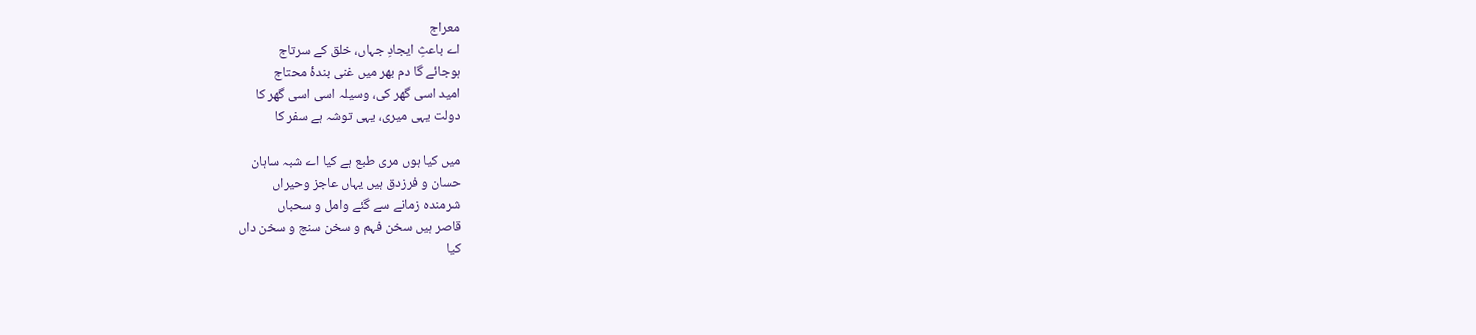معراج
اے باعثِ ایجادِ جہاں، خلق کے سرتاج
ہوجائے گا دم بھر میں غنی بندۂ محتاج
امید اسی گھر کی، وسیلہ اسی اسی گھر کا
دولت یہی میری، یہی توشہ ہے سفر کا

میں کیا ہوں مری طبع ہے کیا اے شبہ ساہان
حسان و فرزدق ہیں یہاں عاجز وحیراں
شرمندہ زمانے سے گئے وامل و سحباں
قاصر ہیں سخن فہم و سخن سنج و سخن داں
کیا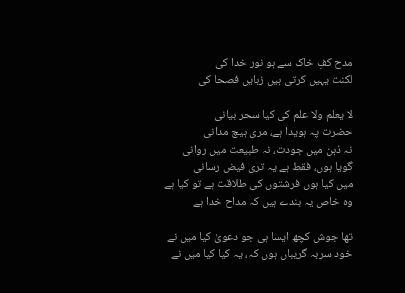مدح کفِ خاک سے ہو نور خدا کی
لکنت یہیں کرتی ہیں زبایں فصحا کی

لا یعلم ولا علم کی کیا سحر بیانی
حضرت پہ ہویدا ہے، مری ہیچ مدانی
نہ ذہن میں جودت، نہ طبیعت میں روانی
گویا ہوں، فقط ہے یہ تری فیض رسانی
میں کیا ہوں فرشتوں کی طلاقت ہے تو کیا ہے
وہ خاص یہ بندے ہیں کہ مداح خدا ہے

تھا جوش کچھ ایسا ہی جو دعویٰ کیا میں نے
خود سربہ گریباں ہوں کہ، یہ کیا کیا میں نے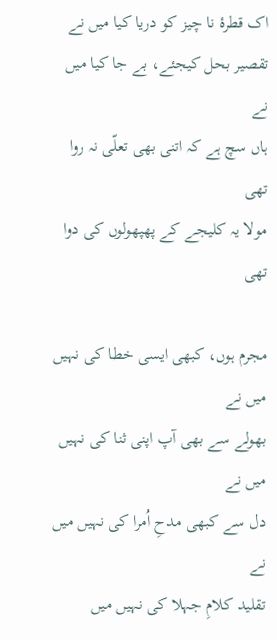اک قطرۂ نا چیز کو دریا کیا میں نے
تقصیر بحل کیجئے، بے جا کیا میں نے
ہاں سچ ہے کہ اتنی بھی تعلّی نہ روا تھی
مولا یہ کلیجے کے پھپھولوں کی دوا تھی

مجرم ہوں، کبھی ایسی خطا کی نہیں میں نے
بھولے سے بھی آپ اپنی ثنا کی نہیں میں نے
دل سے کبھی مدحِ اُمرا کی نہیں میں نے
تقلید کلامِ جہلا کی نہیں میں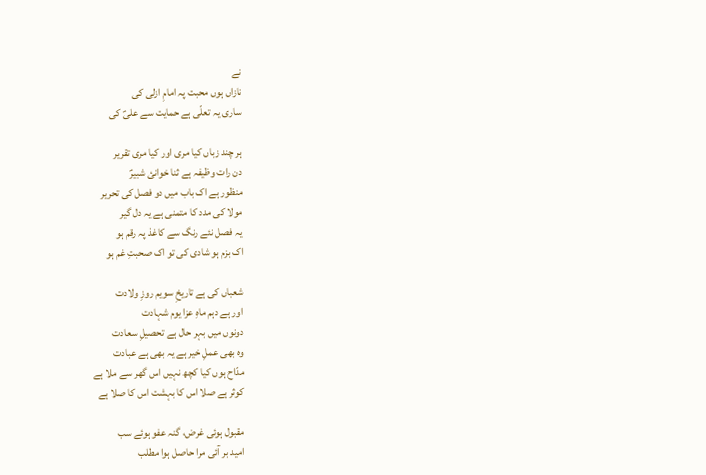نے
نازاں ہوں محبت پہ امامِ ازلی کی
ساری یہ تعلّی ہے حمایت سے علیؑ کی

ہر چند زباں کیا مری اور کیا مری تقریر
دن رات وظیفہ ہے ثنا خوانئ شبیرؑ
منظور ہے اک باب میں دو فصل کی تحریر
مولا کی مدد کا متمنی ہے یہ دل گیر
یہ فصل نئے رنگ سے کاغذ پہ رقم ہو
اک بزم ہو شادی کی تو اک صحبتِ غم ہو

شعباں کی ہے تاریخِ سویم روزِ ولادت
اور ہے دہم ماہِ عزا یوم شہادت
دونوں میں بہر حال ہے تحصیلِ سعادت
وہ بھی عملِ خیر ہے یہ بھی ہے عبادت
مدّاح ہوں کیا کچھ نہیں اس گھر سے ملا ہے
کوثر ہے صلا اس کا بہشت اس کا صلا ہے

مقبول ہوئی غرض، گنہ عفو ہوئے سب
امید بر آئی مرا حاصل ہوا مطلب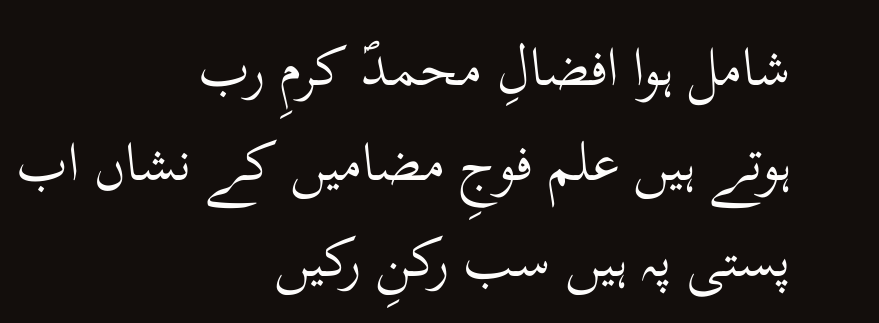شامل ہوا افضالِ محمدؐ کرمِ رب
ہوتے ہیں علم فوجِ مضامیں کے نشاں اب
پستی پہ ہیں سب رکنِ رکیں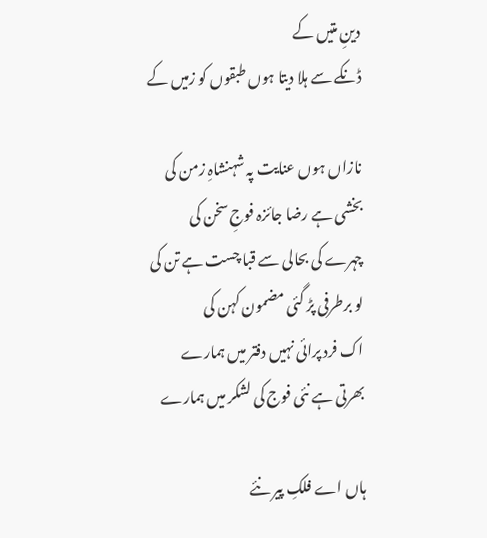دینِ متیں کے
ڈنکے سے ہلا دیتا ہوں طبقوں کو زمیں کے

نازاں ہوں عنایت پہ شہنشاہِ زمن کی
بخشی ہے رضا جائزہ فوجِ سخن کی
چہرے کی بحالی سے قبا چست ہے تن کی
لو برطرفی پڑ گئی مضمون کہن کی
اک فرد پرائی نہیں دفتر میں ہمارے
بھرتی ہے نئی فوج کی لشکر میں ہمارے

ہاں اے فلکِ پیر نئے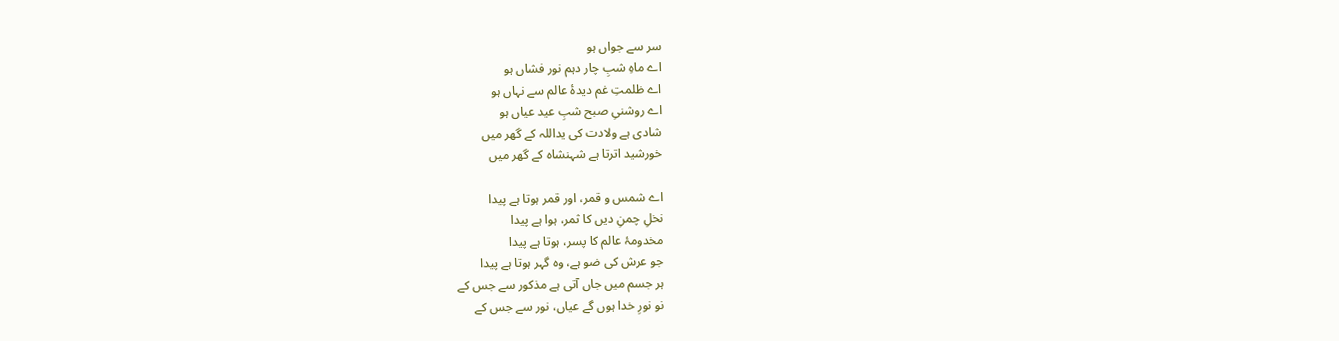سر سے جواں ہو
اے ماہِ شبِ چار دہم نور فشاں ہو
اے ظلمتِ غم دیدۂ عالم سے نہاں ہو
اے روشنیِ صبح شبِ عید عیاں ہو
شادی ہے ولادت کی یداللہ کے گھر میں
خورشید اترتا ہے شہنشاہ کے گھر میں

اے شمس و قمر، اور قمر ہوتا ہے پیدا
نخلِ چمنِ دیں کا ثمر، ہوا ہے پیدا
مخدومۂ عالم کا پسر، ہوتا ہے پیدا
جو عرش کی ضو ہے، وہ گہر ہوتا ہے پیدا
ہر جسم میں جاں آتی ہے مذکور سے جس کے
نو نورِ خدا ہوں گے عیاں، نور سے جس کے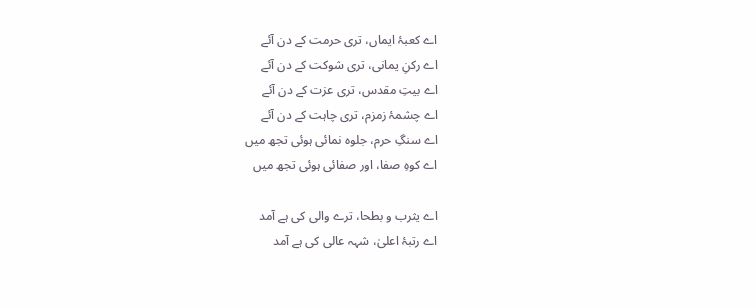اے کعبۂ ایماں، تری حرمت کے دن آئے
اے رکنِ یمانی، تری شوکت کے دن آئے
اے بیتِ مقدس، تری عزت کے دن آئے
اے چشمۂ زمزم، تری چاہت کے دن آئے
اے سنگِ حرم، جلوہ نمائی ہوئی تجھ میں
اے کوہِ صفا، اور صفائی ہوئی تجھ میں

اے یثرب و بطحا، ترے والی کی ہے آمد
اے رتبۂ اعلیٰ، شہہ عالی کی ہے آمد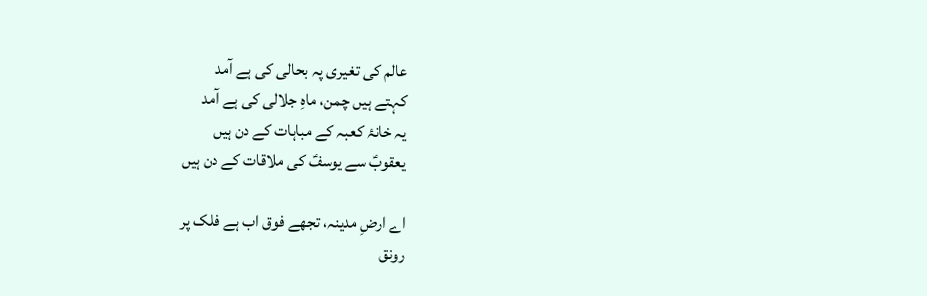عالم کی تغیری پہ بحالی کی ہے آمد
کہتے ہیں چمن، ماہِ جلالی کی ہے آمد
یہ خانۂ کعبہ کے مباہات کے دن ہیں
یعقوبؑ سے یوسفؑ کی ملاقات کے دن ہیں

اے ارضِ مدینہ، تجھے فوق اب ہے فلک پر
رونق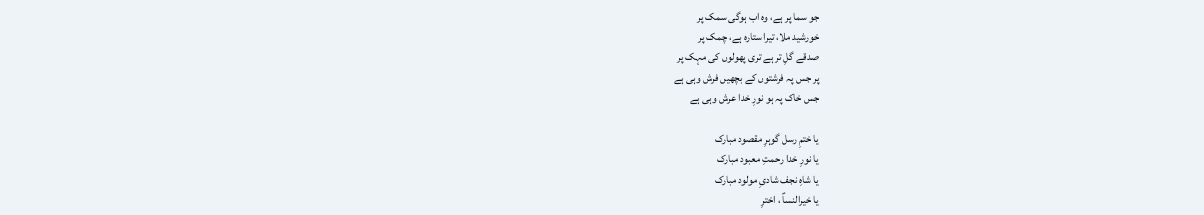جو سما پر ہے، وہ اب ہوگی سمک پر
خورشید ملا، تیرا ستارہ ہے، چمک پر
صدقے گلِ تر ہے تری پھولوں کی مہک پر
پر جس پہ فرشتوں کے بچھیں فرش وہی ہے
جس خاک پہ ہو نورِ خدا عرش وہی ہے

یا ختمِ رسل گوہرِ مقصود مبارک
یا نورِ خدا رحمتِ معبود مبارک
یا شاہِ نجف شادیِ مولود مبارک
یا خیرالنساؑ ، اخترِ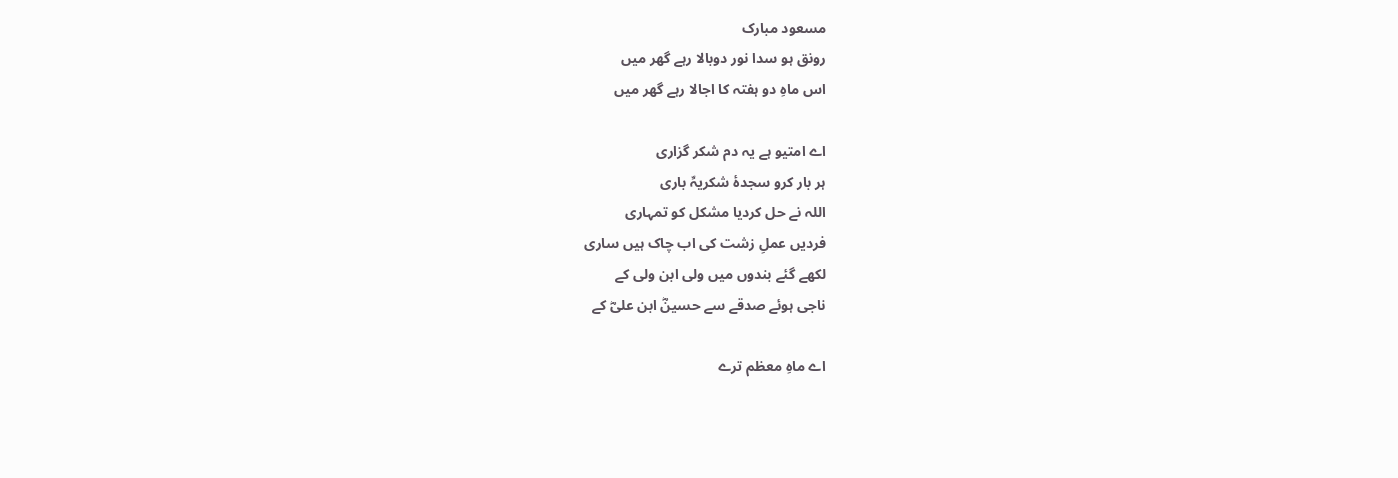مسعود مبارک
رونق ہو سدا نور دوبالا رہے گھر میں
اس ماہِ دو ہفتہ کا اجالا رہے گھر میں

اے امتیو ہے یہ دم شکر گزاری
ہر بار کرو سجدۂ شکریہِّ باری
اللہ نے حل کردیا مشکل کو تمہاری
فردیں عملِ زشت کی اب چاک ہیں ساری
لکھے گئے بندوں میں ولی ابن ولی کے
ناجی ہوئے صدقے سے حسینؓ ابن علیؓ کے

اے ماہِ معظم ترے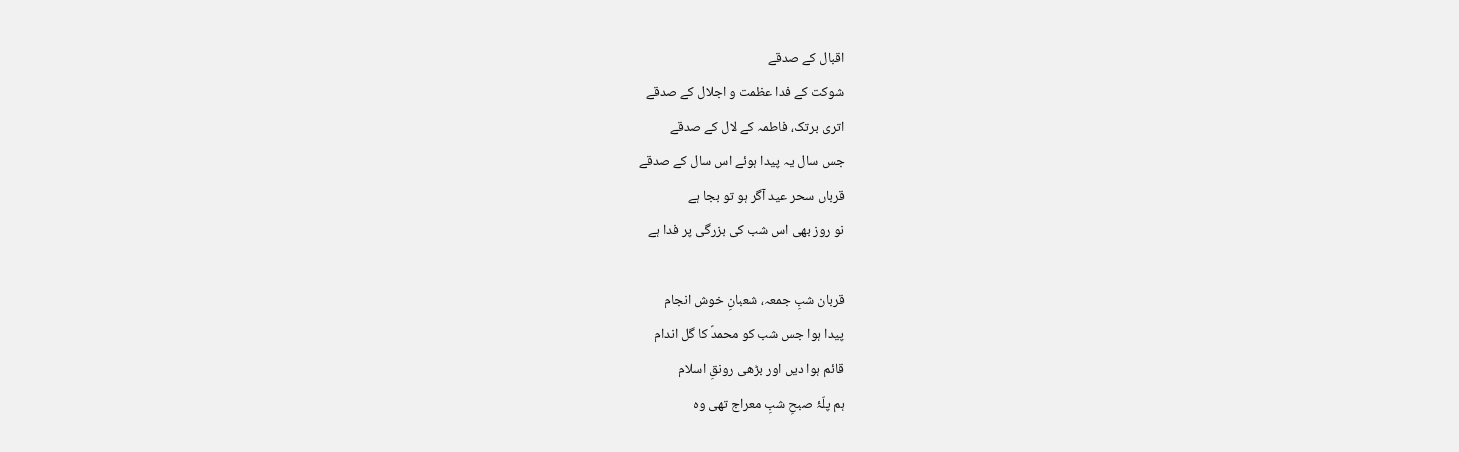اقبال کے صدقے
شوکت کے فدا عظمت و اجلال کے صدقے
اتری برتک، فاطمہ کے لال کے صدقے
جس سال یہ پیدا ہوئے اس سال کے صدقے
قرباں سحر عید آگر ہو تو بجا ہے
نو روز بھی اس شب کی بزرگی پر فدا ہے

قربان شبِ جمعہ، شعبانِ خوش انجام
پیدا ہوا جس شب کو محمدؐ کا گل اندام
قائم ہوا دیں اور بڑھی رونقِ اسلام
ہم پلّۂ صبحِ شبِ معراج تھی وہ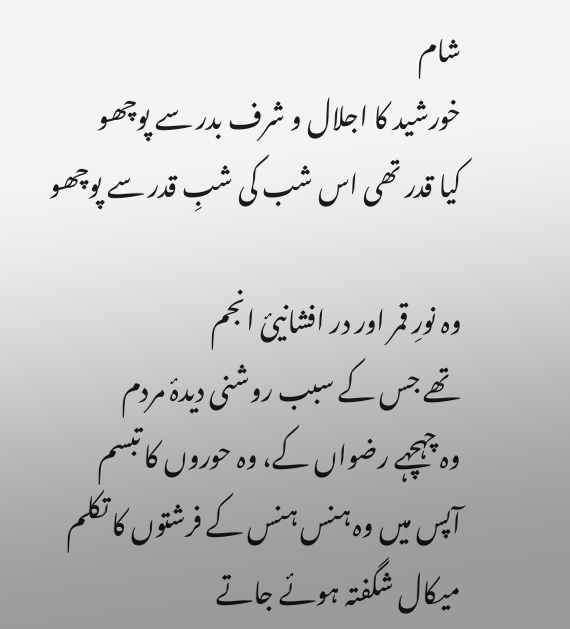شام
خورشید کا اجلال و شرف بدر سے پوچھو
کیا قدر تھی اس شب کی شبِ قدر سے پوچھو

وہ نورِ قمر اور در افشانیئ انجم
تھے جس کے سبب روشنی دیدۂ مردم
وہ چہچہے رضواں کے، وہ حوروں کا تبسم
آپس میں وہ ہنس ہنس کے فرشتوں کا تکلم
میکال شگفتہ ہوئے جاتے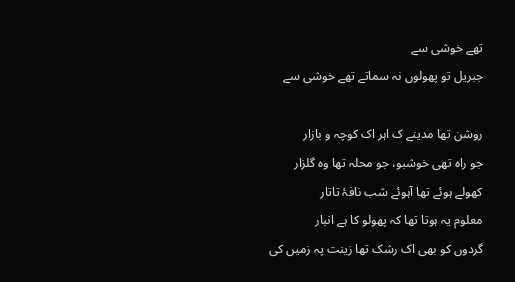تھے خوشی سے
جبریل تو پھولوں نہ سماتے تھے خوشی سے

روشن تھا مدینے ک اہر اک کوچہ و بازار
جو راہ تھی خوشبو، جو محلہ تھا وہ گلزار
کھولے ہوئے تھا آہوئے شب نافۂ تاتار
معلوم یہ ہوتا تھا کہ پھولو کا ہے انبار
گردوں کو بھی اک رشک تھا زینت پہ زمیں کی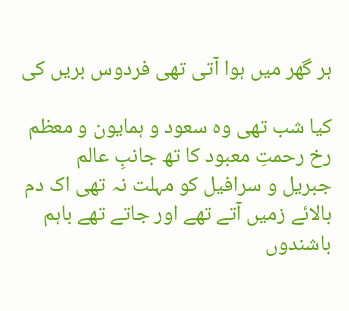ہر گھر میں ہوا آتی تھی فردوس بریں کی

کیا شب تھی وہ سعود و ہمایون و معظم
رخ رحمتِ معبود کا تھ جانبِ عالم
جبریل و سرافیل کو مہلت نہ تھی اک دم
بالائے زمیں آتے تھے اور جاتے تھے باہم
باشندوں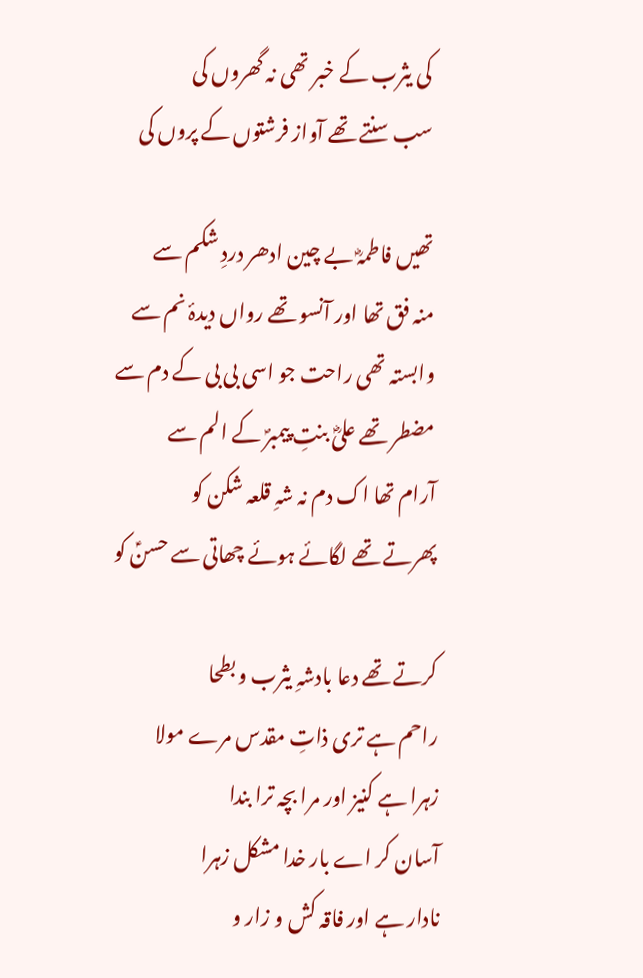کی یثرب کے خبر تھی نہ گھروں کی
سب سنتے تھے آواز فرشتوں کے پروں کی

تھیں فاطمہؓ بے چین ادھر دردِ شکم سے
منہ فق تھا اور آنسو تھے رواں دیدۂ نم سے
وابستہ تھی راحت جو اسی بی بی کے دم سے
مضطر تھے علیؓ بنتِ پیمبرؐ کے الم سے
آرام تھا اک دم نہ شہِ قلعہ شکن کو
پھرتے تھے لگائے ہوئے چھاتی سے حسنؑ کو

کرتے تھے دعا بادشہِ یثرب و بطحا
راحم ہے تری ذاتِ مقدس مرے مولا
زہرا ہے کنیز اور مرا بچہ ترا بندا
آسان کر اے بار خدا مشکل زہرا
نادار ہے اور فاقہ کش و زار و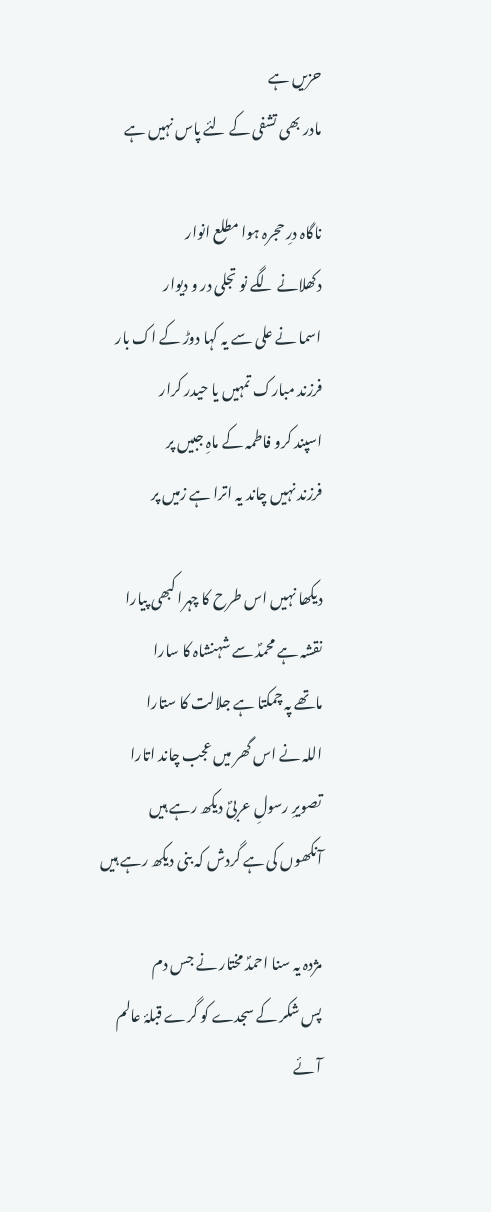حزیں ہے
مادر بھی تشفی کے لئے پاس نہیں ہے

ناگاہ درِ حجرہ ہوا مطلع انوار
دکھلانے لگے نو تجلی در و دیوار
اسما نے علی سے یہ کہا دوڑ کے اک بار
فرزند مبارک تمہیں یا حیدر کرار
اسپند کرو فاطمہ کے ماہِ جبیں پر
فرزند نہیں چاند یہ اترا ہے زمیں پر

دیکھا نہیں اس طرح کا چہرا کبھی پیارا
نقشہ ہے محمدؐ سے شہنشاہ کا سارا
ماتھے پہ چمکتا ہے جلالت کا ستارا
اللہ نے اس گھر میں عجب چاند اتارا
تصویرِ رسولِ عربیؐ دیکھ رہے ہیں
آنکھوں کی ہے گردش کہ بنی دیکھ رہے ہیں

مژدہ یہ سنا احمدؐ مختار نے جس دم
پس شکر کے سجدے کو گرے قبلۂ عالم
آئے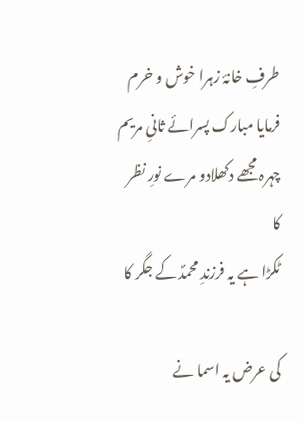طرفِ خانۂ زہرا خوش و خرم
فرمایا مبارک پسرائے ثانیِ مریم
چہرہ مجھے دکھلادو مرے نورِ نظر کا
ٹکڑا ہے یہ فرزندِ محمدؐ کے جگر کا

کی عرض یہ اسما نے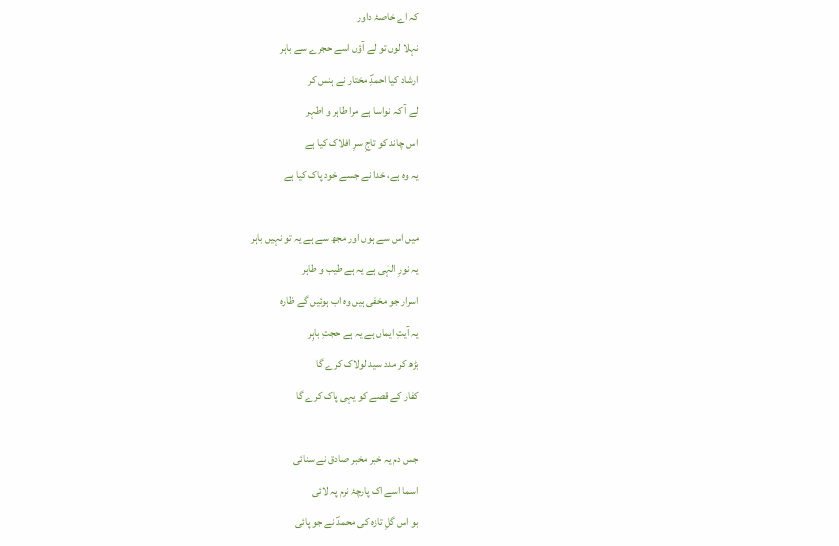کہ اے خاصۂ داور
نہلا لوں تو لے آؤں اسے حجرے سے باہر
ارشاد کیا احمدِؐ مختار نے ہنس کر
لے آ کہ نواسا ہے مرا طاہر و اطہر
اس چاند کو تاجِ سرِ افلاک کیا ہے
یہ وہ ہے، خدا نے جسے خود پاک کیا ہے

میں اس سے ہوں اور مجھ سے ہے یہ تو نہیں باہر
یہ نورِ الہٰی ہے یہ ہے طیب و طاہر
اسرار جو مخفی ہیں وہ اب ہوئیں گے ظارہ
یہ آیتِ ایماں ہے یہ ہے حجتِ باہِر
بڑھ کر مدد سید لولاک کرے گا
کفار کے قصے کو یہی پاک کرے گا

جس دم یہ خبر مخبر صادق نے سنائی
اسما اسے اک پارچۂ نرم پہ لائی
بو اس گلِ تازہ کی محمدؐ نے جو پائی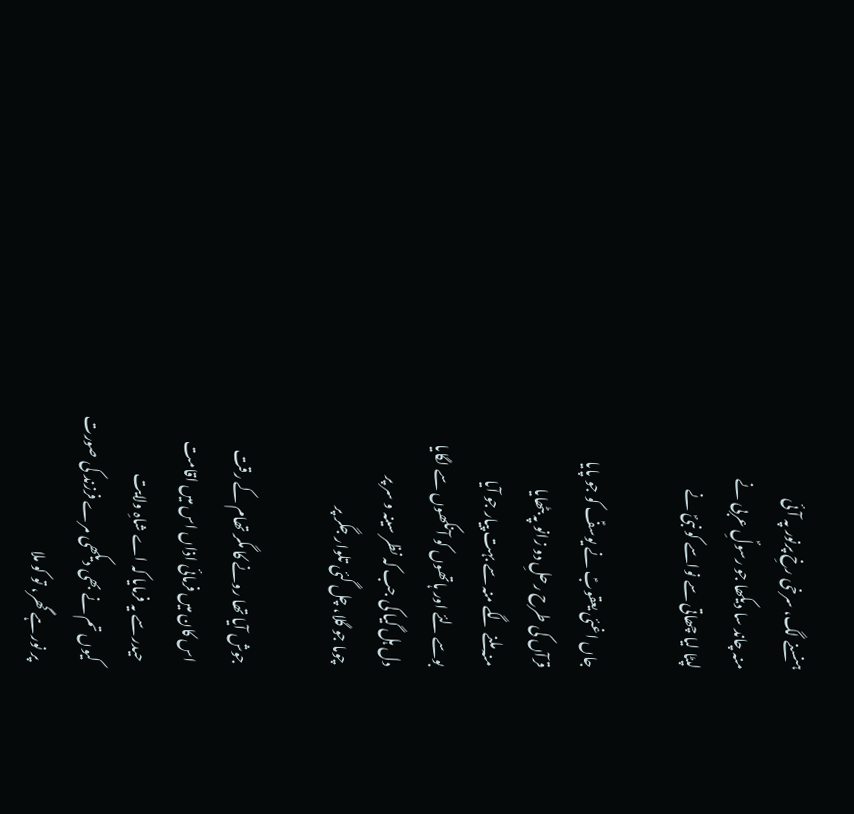ہنسنے لگ، سرخی رخِ پرنور پہ آئی
منہ چاند سا دیکھا جو رسولِؐ عربی نے
لپٹا لیا چھاتی سے نواسے کو نبیؐ نے

جاں اغئی یعقوبؑ نے یوسفؑ کو جو پایا
قرآں کی طرح رحلِ دو زانو پہ بٹھایا
منہ ملنے لگے منہ سے بہت پیار جو آیا
بوسے لئے اور ہاتھوں کو آنکھوں سے لگایا
دل ہل گیا کی جب کہ نظر سینہ و سر پر
چوما جو گلا، چل گئی تلوار جگر پر

جوش آیا تھا رونے کا مگر تھام کے رقت
اس کان میں فرمائی اذاں اس میں اقامت
حیدر سے یہ فرمایا کہ اے شاہِ ولایت
کیوں تم نے بھی دیکھی مرے فرزند کی صورت
پر نور ہے گھر، تو کو ملا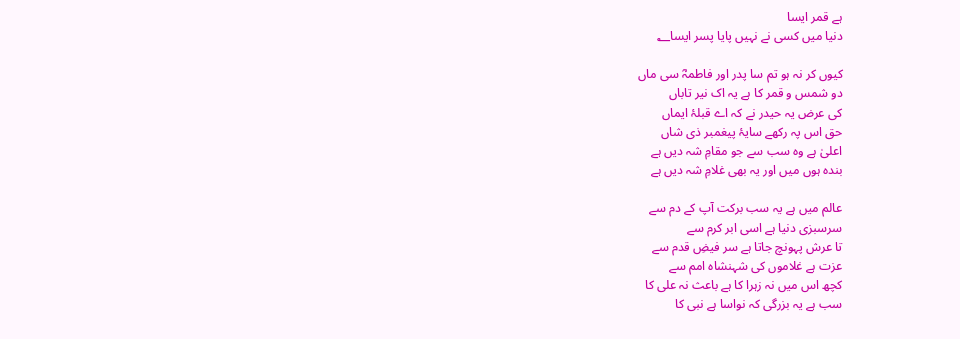ہے قمر ایسا
دنیا میں کسی نے نہیں پایا پسر ایسا؂

کیوں کر نہ ہو تم سا پدر اور فاطمہؓ سی ماں
دو شمس و قمر کا ہے یہ اک نیر تاباں
کی عرض یہ حیدر نے کہ اے قبلۂ ایماں
حق اس پہ رکھے سایۂ پیغمبر ذی شاں
اعلیٰ ہے وہ سب سے جو مقامِ شہ دیں ہے
بندہ ہوں میں اور یہ بھی غلامِ شہ دیں ہے

عالم میں ہے یہ سب برکت آپ کے دم سے
سرسبزی دنیا ہے اسی ابر کرم سے
تا عرش پہونچ جاتا ہے سر فیضِ قدم سے
عزت ہے غلاموں کی شہنشاہ امم سے
کچھ اس میں نہ زہرا کا ہے باعث نہ علی کا
سب ہے یہ بزرگی کہ نواسا ہے نبی کا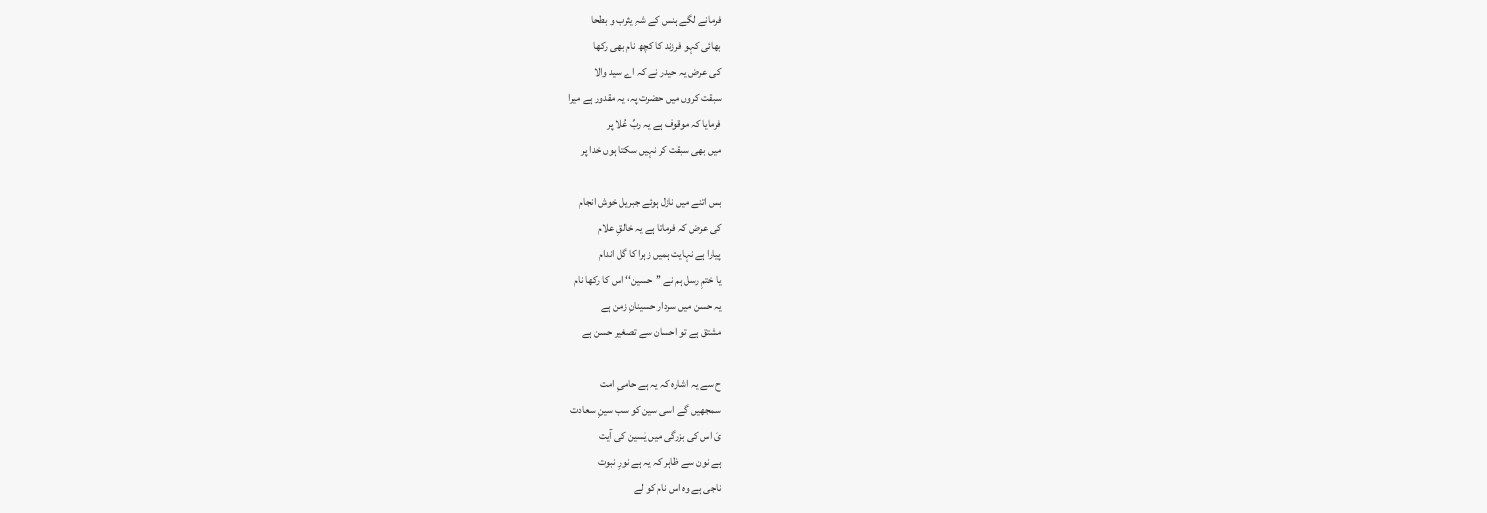فرمانے لگے ہنس کے شہِ یثرب و بطحا
بھائی کہو فرزند کا کچھ نام بھی رکھا
کی عرض یہ حیدر نے کہ اے سید والا
سبقت کروں میں حضرت پہ، یہ مقدور ہے میرا
فرمایا کہ موقوف ہے یہ ربِّ عُلا پر
میں بھی سبقت کر نہیں سکتا ہوں خدا پر

بس اتنے میں نازل ہوئے جبریل خوش انجام
کی عرض کہ فرماتا ہے یہ خالقِ علام
پیارا ہے نہایت ہمیں زہرا کا گل اندام
یا ختمِ رسل ہم نے ’’حسین‘‘ اس کا رکھا نام
یہ حسن میں سردار حسینانِ زمن ہے
مشتق ہے تو احسان سے تصغیر حسن ہے

ح سے یہ اشارہ کہ یہ ہے حامیِ امت
سمجھیں گے اسی سین کو سب سینِ سعادت
یَ اس کی بزرگی میں یٰسین کی آیت
ہے نون سے ظاہر کہ یہ ہے نورِ نبوت
ناجی ہے وہ اس نام کو لے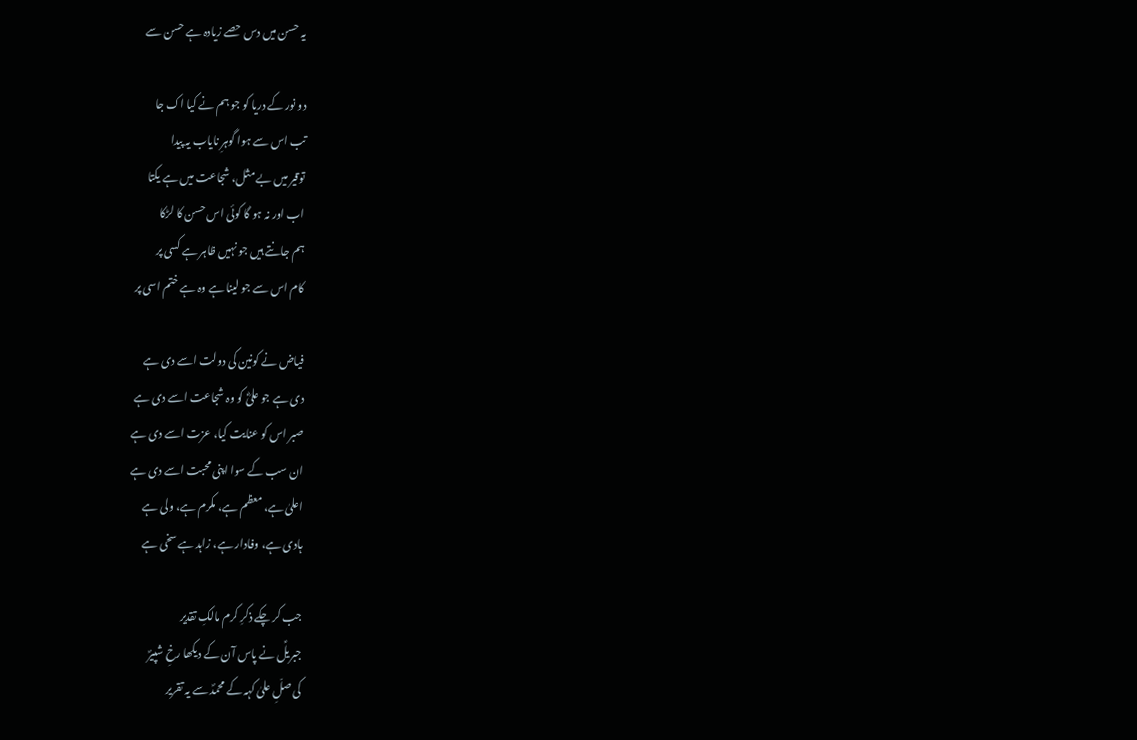یہ حسن میں دس حصے زیادہ ہے حسن سے

دو نور کے دریا کو جو ہم نے کیا اک جا
تب اس سے ہوا گوہرِ نایاب یہ پیدا
توقیر میں بے مثل، شجاعت میں ہے یکتا
اب اور نہ ہو گا کوئی اس حسن کا لڑکا
ہم جانتے ہیں جو نہیں ظاہر ہے کسی پر
کام اس سے جو لینا ہے وہ ہے ختم اسی پر

فیاض نے کونین کی دولت اسے دی ہے
دی ہے جو علیؓ کو وہ شجاعت اسے دی ہے
صبر اس کو عنایت کیا، عزت اسے دی ہے
ان سب کے سوا اپنی محبت اسے دی ہے
اعلیٰ ہے، معظم ہے، مکرم ہے، ولی ہے
ہادی ہے، وفادار ہے، زاہد ہے سخی ہے

جب کر چکے ذکرِ کرم مالکِ تقدیر
جبریلؑ نے پاس آن کے دیکھا رخِ شپیرؐ
کی صلِّ علیٰ کہہ کے محمدؐ سے یہ تقریر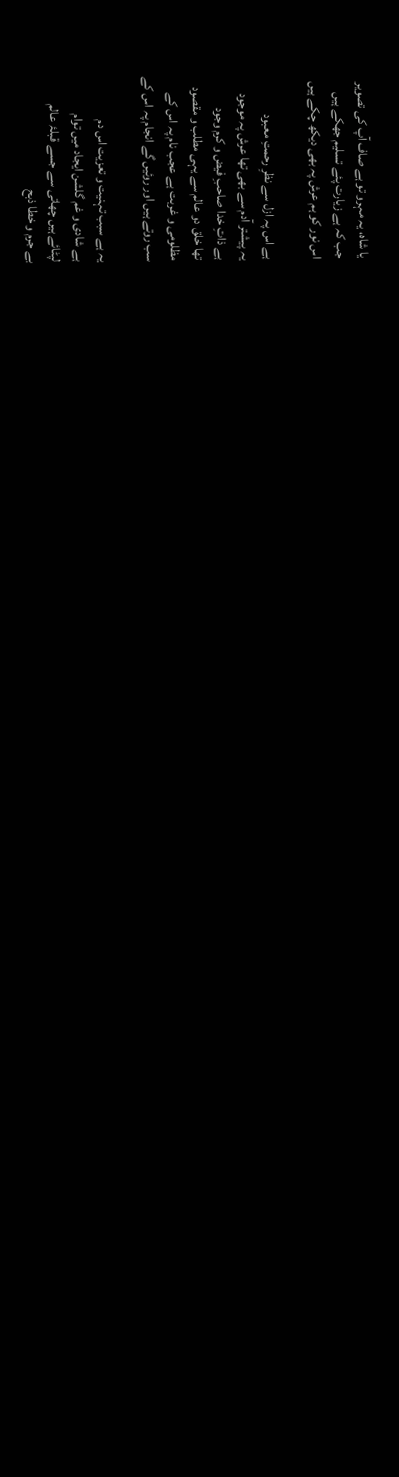یا شاہ، یہ مہرو تو ہے صاف آپ کی تصویر
جب کہ ہے زیارت پئے تسلیم جھکے ہیں
اس نور کو ہم عرش پہ بھی دیکھ چکے ہیں

ہے اس پہ ازل سے نظرِ رحمتِ معبود
یہ پیشتر آدم سے بھی تھا عرش پہ موجود
ہے ذاتِ خدا صاحبِ فیض و کرم وجود
تھا خلق دو عالم سے یہی مطلب و مقصود
مظلومی و غربت ہے عجب نام پہ اس کے
سب روتے ہیں اور روئیں گے انجام پہ اس کے

یہ ہے سبب تہنیت و تعزیت اس دم
ہے شادی و غم گلشن ایجاد میں توام
لپٹائے ہیں چھاتی سے جسے قبلۂ عالم
بے جرم و خطا ذبح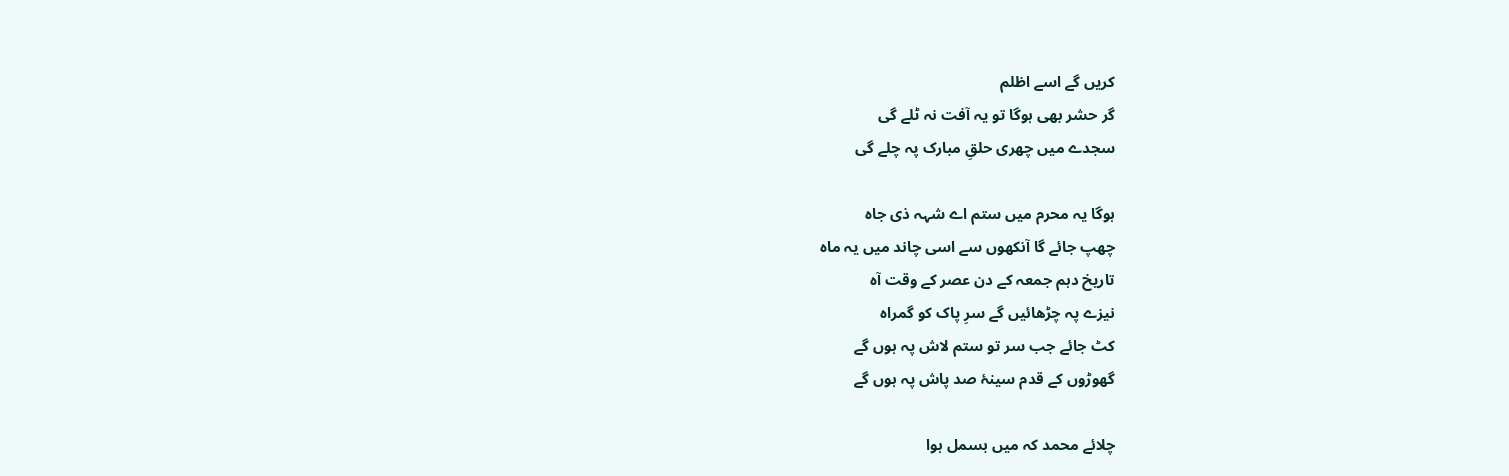کریں گے اسے اظلم
گر حشر بھی ہوگا تو یہ آفت نہ ٹلے گی
سجدے میں چھری حلقِ مبارک پہ چلے گی

ہوگا یہ محرم میں ستم اے شہہ ذی جاہ
چھپ جائے گا آنکھوں سے اسی چاند میں یہ ماہ
تاریخ دہم جمعہ کے دن عصر کے وقت آہ
نیزے پہ چڑھائیں گے سرِ پاک کو گمراہ
کٹ جائے جب سر تو ستم لاش پہ ہوں گے
گھوڑوں کے قدم سینۂ صد پاش پہ ہوں گے

چلائے محمد کہ میں بسمل ہوا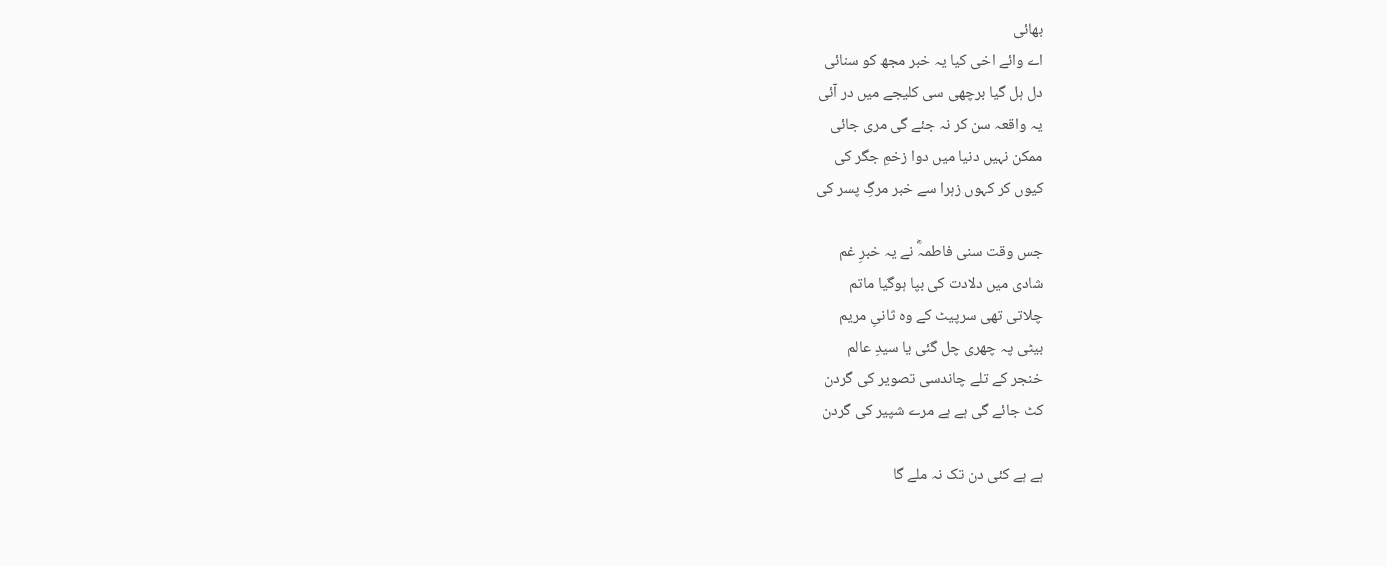بھائی
اے وائے اخی کیا یہ خبر مجھ کو سنائی
دل ہل گیا برچھی سی کلیجے میں در آئی
یہ واقعہ سن کر نہ جئے گی مری جائی
ممکن نہیں دنیا میں دوا زخمِ جگر کی
کیوں کر کہوں زہرا سے خبر مرگِ پسر کی

جس وقت سنی فاطمہؓ نے یہ خبرِ غم
شادی میں دلادت کی بپا ہوگیا ماتم
چلاتی تھی سرپیٹ کے وہ ثانیِ مریم
بیٹی پہ چھری چل گئی یا سیدِ عالم
خنجر کے تلے چاندسی تصویر کی گردن
کٹ جائے گی ہے ہے مرے شپیر کی گردن

ہے ہے کئی دن تک نہ ملے گا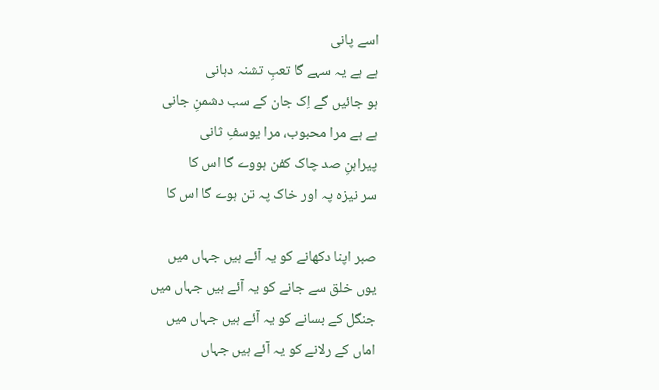اسے پانی
ہے ہے یہ سہے گا تعبِ تشنہ دہانی
ہو جائیں گے اِک جان کے سب دشمنِ جانی
ہے ہے مرا محبوب، مرا یوسفِ ثانی
پیراہنِ صد چاک کفن ہووے گا اس کا
سر نیزہ پہ اور خاک پہ تن ہوے گا اس کا

صبر اپنا دکھانے کو یہ آئے ہیں جہاں میں
یوں خلق سے جانے کو یہ آئے ہیں جہاں میں
جنگل کے بسانے کو یہ آئے ہیں جہاں میں
اماں کے رلانے کو یہ آئے ہیں جہاں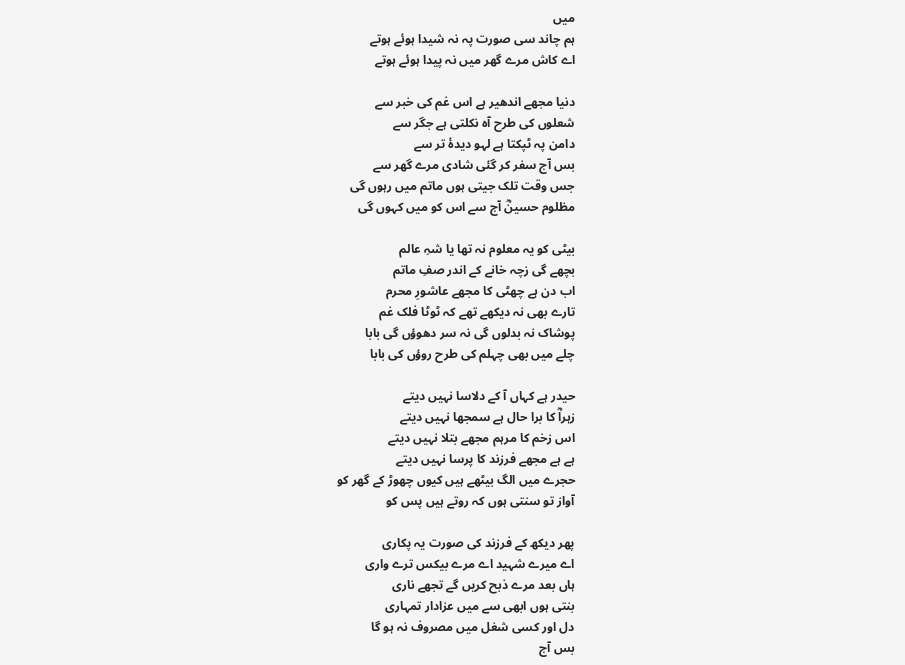میں
ہم چاند سی صورت پہ نہ شیدا ہوئے ہوتے
اے کاش مرے گھر میں نہ پیدا ہوئے ہوتے

دنیا مجھے اندھیر ہے اس غم کی خبر سے
شعلوں کی طرح آہ نکلتی ہے جگر سے
دامن پہ ٹپکتا ہے لہو دیدۂ تر سے
بس آج سفر کر گئی شادی مرے گھر سے
جس وقت تلک جیتی ہوں ماتم میں رہوں گی
مظلوم حسینؓ آج سے اس کو میں کہوں گی

بیٹی کو یہ معلوم نہ تھا یا شہِ عالم
بچھے گی زچہ خانے کے اندر صفِ ماتم
اب دن ہے چھٹی کا مجھے عاشورِ محرم
تارے بھی نہ دیکھے تھے کہ ٹوٹا فلک غم
پوشاک نہ بدلوں گی نہ سر دھوؤں گی بابا
چلے میں بھی چہلم کی طرح روؤں کی بابا

حیدر ہے کہاں آ کے دلاسا نہیں دیتے
زہراؓ کا برا حال ہے سمجھا نہیں دیتے
اس زخم کا مرہم مجھے بتلا نہیں دیتے
ہے ہے مجھے فرزند کا پرسا نہیں دیتے
حجرے میں الگ بیٹھے ہیں کیوں چھوڑ کے گھر کو
آواز تو سنتی ہوں کہ روتے ہیں پس کو

پھر دیکھ کے فرزند کی صورت یہ پکاری
اے میرے شہید اے مرے بیکس ترے واری
ہاں بعد مرے ذبح کریں گے تجھے ناری
بنتی ہوں ابھی سے میں عزادار تمہاری
دل اور کسی شغل میں مصروف نہ ہو گا
بس آج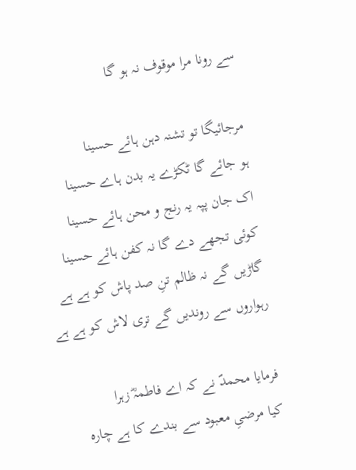سے رونا مرا موقوف نہ ہو گا

مرجائیگا تو تشنہ دہن ہائے حسینا
ہو جائے گا ٹکڑے یہ بدن ہاے حسینا
اک جان پپہ یہ رنج و محن ہائے حسینا
کوئی تجھے دے گا نہ کفن ہائے حسینا
گاڑیں گے نہ ظالم تنِ صد پاش کو ہے ہے
رہواروں سے روندیں گے تری لاش کو ہے ہے

فرمایا محمدؐ نے کہ اے فاطمہؓ زہرا
کیا مرضیِ معبود سے بندے کا ہے چارہ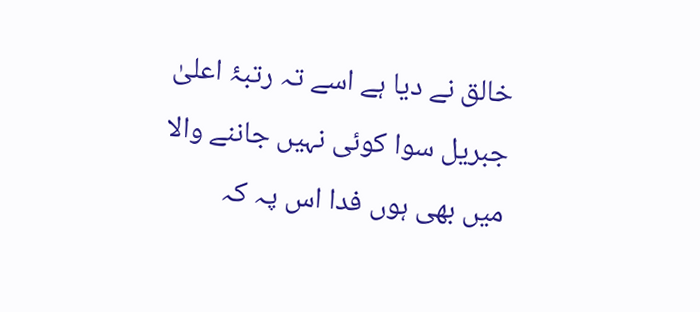خالق نے دیا ہے اسے تہ رتبۂ اعلیٰ
جبریل سوا کوئی نہیں جاننے والا
میں بھی ہوں فدا اس پہ کہ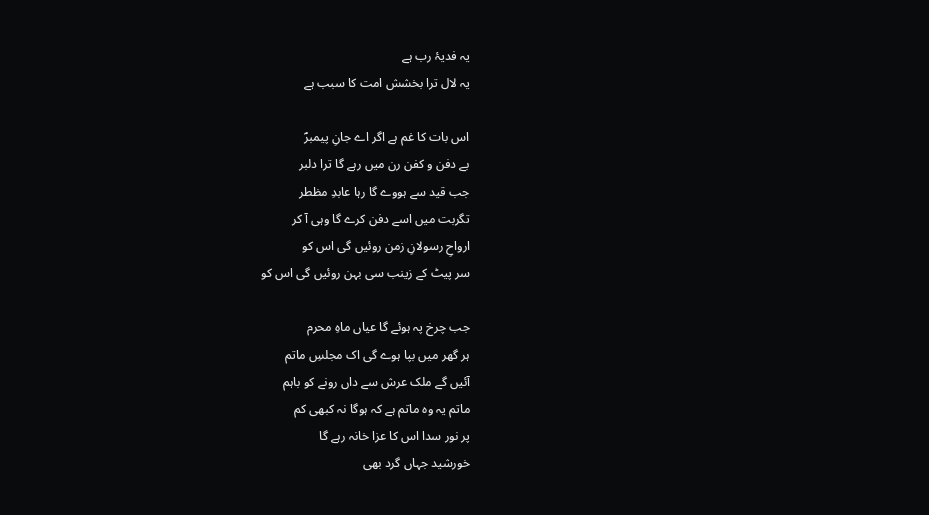یہ فدیۂ رب ہے
یہ لال ترا بخشش امت کا سبب ہے

اس بات کا غم ہے اگر اے جانِ پیمبرؐ
بے دفن و کفن رن میں رہے گا ترا دلبر
جب قید سے ہووے گا رہا عابدِ مظطر
تگربت میں اسے دفن کرے گا وہی آ کر
ارواحِ رسولانِ زمن روئیں گی اس کو
سر پیٹ کے زینب سی بہن روئیں گی اس کو

جب چرخ پہ ہوئے گا عیاں ماہِ محرم
ہر گھر میں بپا ہوے گی اک مجلسِ ماتم
آئیں گے ملک عرش سے داں رونے کو باہم
ماتم یہ وہ ماتم ہے کہ ہوگا نہ کبھی کم
پر نور سدا اس کا عزا خانہ رہے گا
خورشید جہاں گرد بھی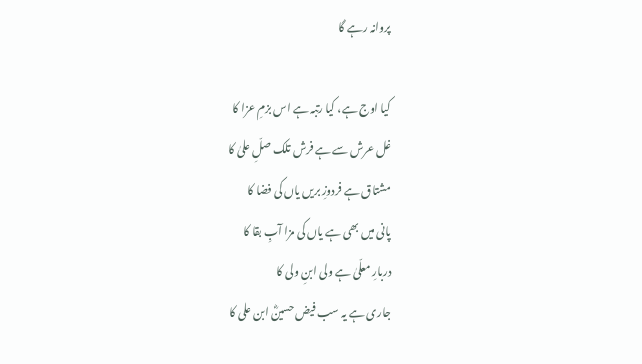پروانہ رہے گا

کیا اوج ہے، کیا رتبہ ہے اس بزمِ عزا کا
غل عرش سے ہے فرش تلک صلِّ علیٰ کا
مشتاق ہے فردوزِ بریں یاں کی فضا کا
پانی میں بھی ہے یاں کی مزا آبِ بقا کا
دربارِ معلّیٰ ہے ولی ابنِ ولی کا
جاری ہے یہ سب فیض حسینؓ ابن علی کا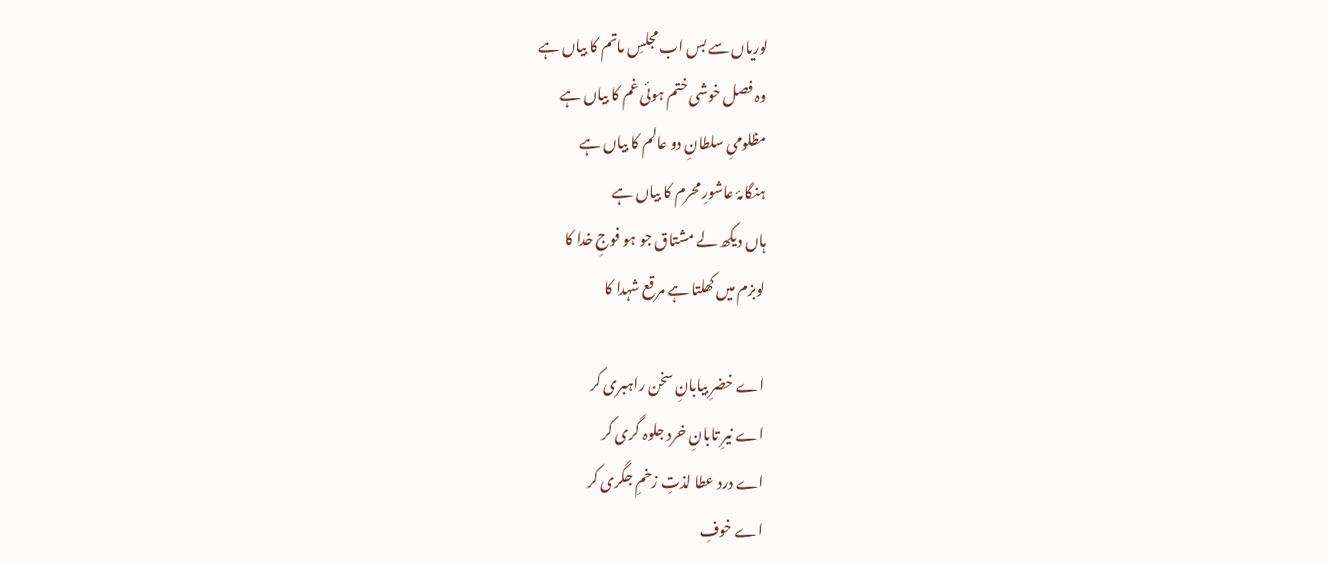لوریاں سے بس اب مجلسِ ماتم کا بیاں ہے
وہ فصل خوشی ختم ہوئی غم کا بیاں ہے
مظلومیِ سلطانِ دو عالم کا بیاں ہے
ہنگامۂ عاشورِ محرم کا بیاں ہے
ہاں دیکھ لے مشتاق جو ہو فوجِ خدا کا
لوبزم میں کھلتا ہے مرقع شہدا کا

اے خضرِ بیابانِ سخن راہبری کر
اے نیرِ تابانِ خرد جلوہ گری کر
اے درد عطا لذتِ زخمِ جگری کر
اے خوفِ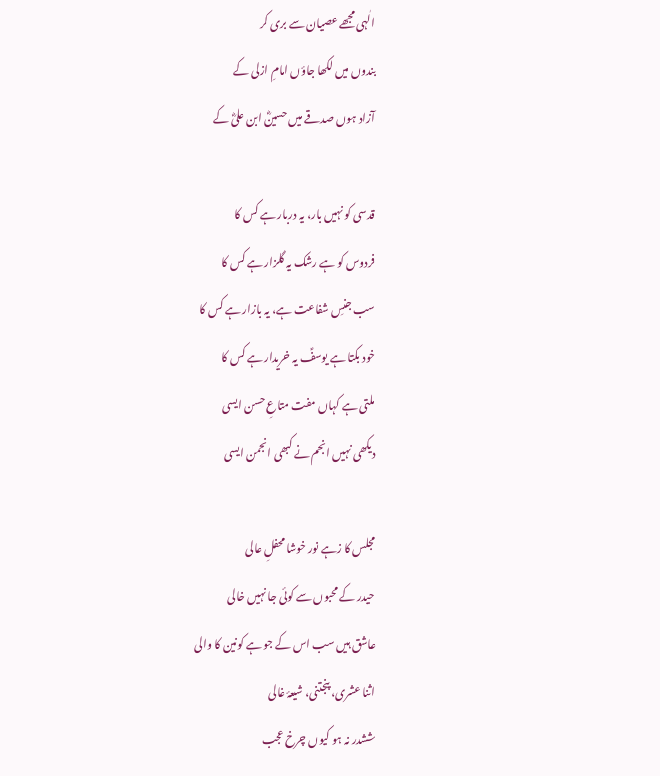الٰہی مجھے عصیان سے بری کر
بندوں میں لکھا جاؤں امامِ ازلی کے
آزاد ہوں صدقے میں حسینؓ ابن علیؓ کے

قدسی کو نہیں بار، یہ دربار ہے کس کا
فردوس کو ہے رشک یہ گلزار ہے کس کا
سب جنسِ شفاعت ہے، یہ بازار ہے کس کا
خود بکتا ہے یوسفؑ یہ خریدار ہے کس کا
ملتی ہے کہاں مفت متاعِ حسن ایسی
دیکھی نہیں انجم نے کبھی انجمن ایسی

مجلس کا زہے نور خوشا محفلِ عالی
حیدر کے محبوں سے کوئی جا نہیں خالی
عاشق ہیں سب اس کے جو ہے کونین کا والی
اثنا عشری، پنجتنی، شیعۂ غالی
ششدر نہ ہو کیوں چرخ عجب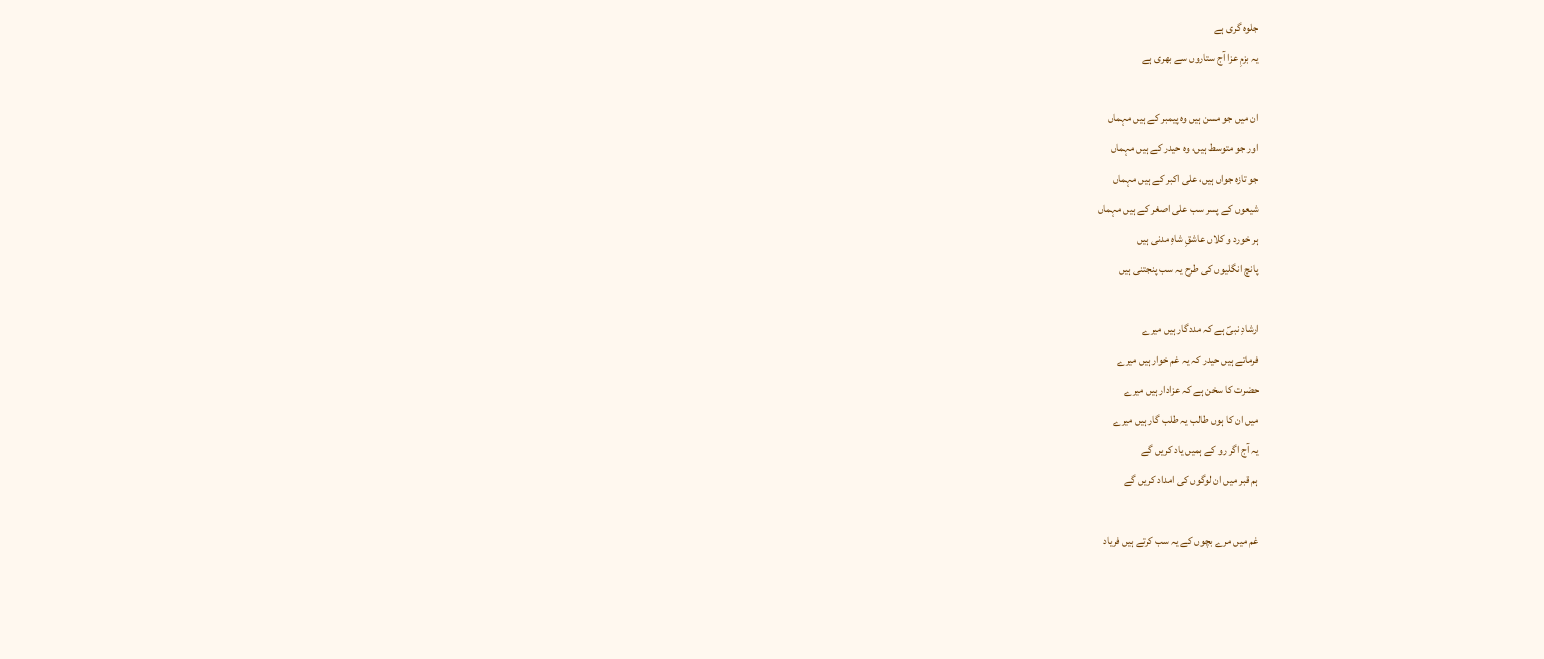جلوہ گری ہے
یہ بزمِ عزا آج ستاروں سے بھری ہے

ان میں جو مسن ہیں وہ پیمبر کے ہیں مہماں
اور جو متوسط ہیں، وہ حیدر کے ہیں مہماں
جو تازہ جواں ہیں، علی اکبر کے ہیں مہماں
شیعوں کے پسر سب علی اصغر کے ہیں مہماں
ہر خورد و کلاں عاشقِ شاہِ مدنی ہیں
پانچ انگلیوں کی طرح یہ سب پنجتنی ہیں

ارشادِ نبیؐ ہے کہ مددگار ہیں میرے
فرماتے ہیں حیدر کہ یہ غم خوار ہیں میرے
حضرت کا سخن ہے کہ عزادار ہیں میرے
میں ان کا ہوں طالب یہ طلب گار ہیں میرے
یہ آج اگر رو کے ہمیں یاد کریں گے
ہم قبر میں ان لوگوں کی امداد کریں گے

غم میں مرے بچوں کے یہ سب کرتے ہیں فریاد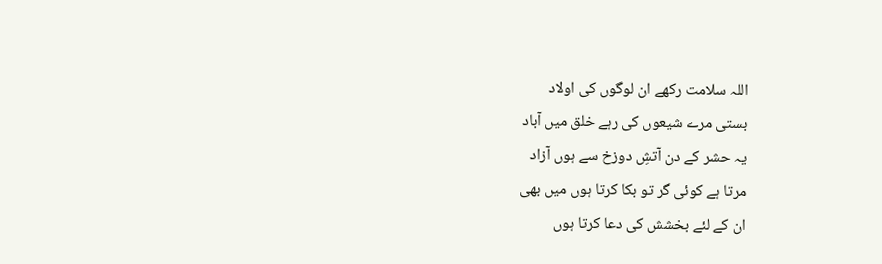اللہ سلامت رکھے ان لوگوں کی اولاد
بستی مرے شیعوں کی رہے خلق میں آباد
یہ حشر کے دن آتشِ دوزخ سے ہوں آزاد
مرتا ہے کوئی گر تو بکا کرتا ہوں میں بھی
ان کے لئے بخشش کی دعا کرتا ہوں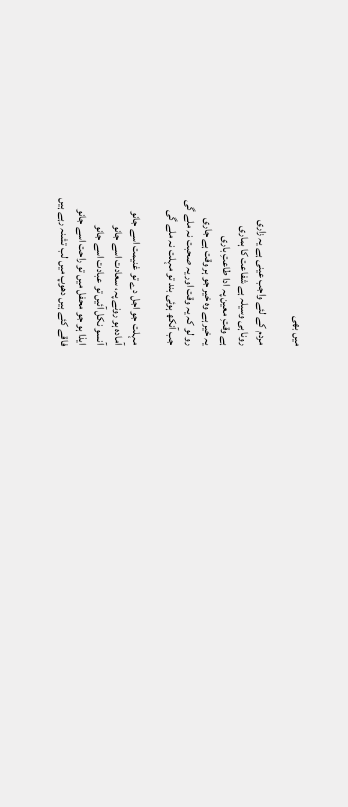میں بھی

مردم کے لئے واجب عینی ہے یہ زاری
رونا ہی وسیلہ ہے شفاعت کا ہماری
ہے وقتِ معین پہ ادا طاعتِ باری
یہ خیر ہے وہ خیر جو ہر وقت ہے جاری
رو لو کہ یہ وقت اور یہ صحبت نہ ملے گی
جب آنکھ ہوئی بند تو مہلت نہ ملے گی

مہلت جو اجل دے تو غنیمت اسے جانو
آمادہ ہو رونے پہ، سعادت اسے جانو
آنسو نکل آئیں تو عبادت اسے جانو
ایذا ہو جو محفل میں تو راحت اسے جانو
فاقے کئے ہیں دھوپ میں لب تشنہ رہے ہیں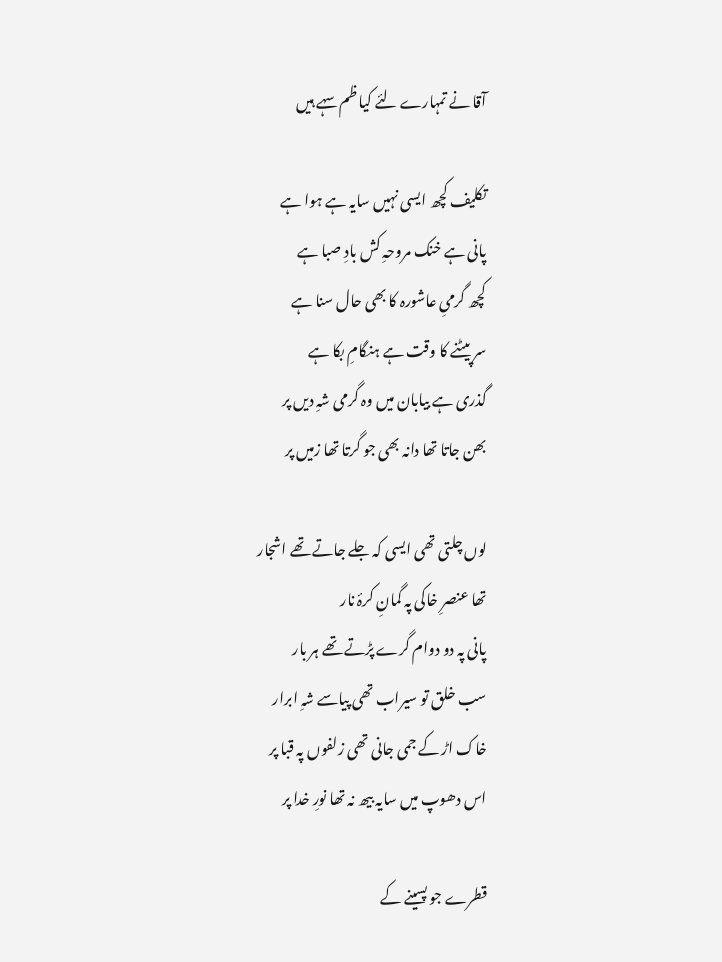آقا نے تمہارے لئے کیا ظم سہے ہیں

تکلیف کچھ ایسی نہیں سایہ ہے ہوا ہے
پانی ہے خنک مروحہِ کش بادِ صبا ہے
کچھ گرمیِ عاشورہ کا بھی حال سنا ہے
سر پیٹنے کا وقت ہے ہنگامِ بکا ہے
گذری ہے بیابان میں وہ گرمی شہِ دیں پر
بھن جاتا تھا دانہ بھی جو گرتا تھا زمیں پر

لوں چلتی تھی ایسی کہ جلے جاتے تھے اشجار
تھا عنصرِ خاکی پہ گمانِ کرۂ نار
پانی پہ دو دوام گرے پڑتے تھے ہر بار
سب خلق تو سیراب تھی پیاسے شہِ ابرار
خاک اڑ کے جمی جانی تھی زلفوں پہ قبا پر
اس دھوپ میں سایہ بیھ نہ تھا نورِ خدا پر

قطرے جو پسینے کے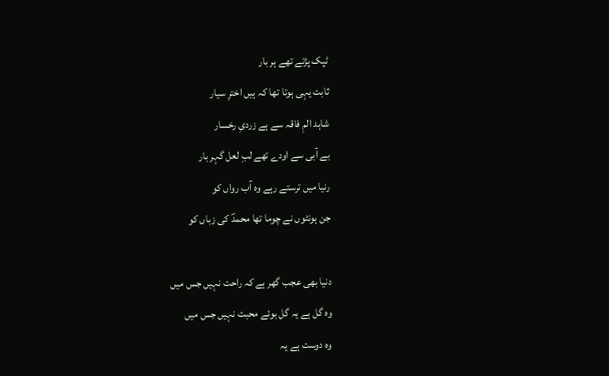ٹپک پڑتے تھے ہر بار
ثابت یہی ہوتا تھا کہ ہیں اخترِ سیار
شاہد المِ فاقہ سے ہے زردیِ رخسار
بے آبی سے اودے تھے لبِ لعل گہر بار
رنیا میں ترستے رہے وہ آب رواں کو
جن ہونٹوں نے چوما تھا محمدؐ کی زباں کو

دنیا بھی عجب گھر ہے کہ راحت نہیں جس میں
وہ گل ہے یہ گل بوئے محبت نہیں جس میں
وہ دوست ہے یہ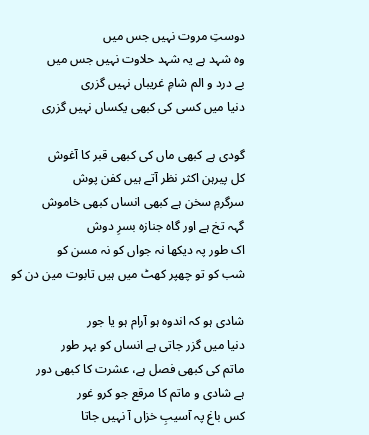دوستِ مروت نہیں جس میں
وہ شہد ہے یہ شہد حلاوت نہیں جس میں
بے درد و الم شامِ غریباں نہیں گزری
دنیا میں کسی کی کبھی یکساں نہیں گزری

گودی ہے کبھی ماں کی کبھی قبر کا آغوش
کل پیرہن اکثر نظر آتے ہیں کفن پوش
سرگرمِ سخن ہے کبھی انساں کبھی خاموش
گہہ تخ ہے اور گاہ جنازہ بسرِ دوش
اک طور پہ دیکھا نہ جواں کو نہ مسن کو
شب کو تو چھپر کھٹ میں ہیں تابوت مین دن کو

شادی ہو کہ اندوہ ہو آرام ہو یا جور
دنیا میں گزر جاتی ہے انساں کو بہر طور
ماتم کی کبھی فصل ہے، عشرت کا کبھی دور
ہے شادی و ماتم کا مرقع جو کرو غور
کس باغ پہ آسیبِ خزاں آ نہیں جاتا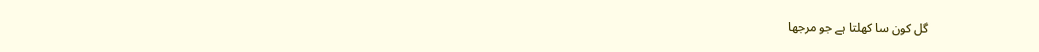گل کون سا کھلتا ہے جو مرجھا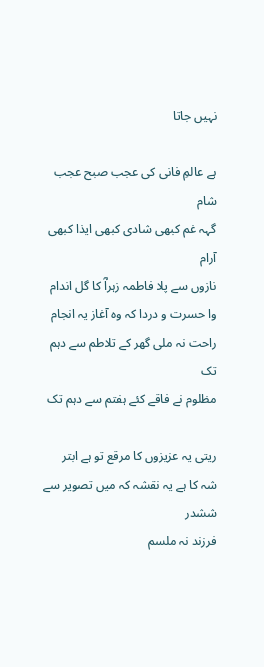نہیں جاتا

ہے عالمِ فانی کی عجب صبح عجب شام
گہہ غم کبھی شادی کبھی ایذا کبھی آرام
نازوں سے پلا فاطمہ زہراؓ کا گل اندام
وا حسرت و دردا کہ وہ آغاز یہ انجام
راحت نہ ملی گھر کے تلاطم سے دہم تک
مظلوم نے فاقے کئے ہفتم سے دہم تک

ریتی یہ عزیزوں کا مرقع تو ہے ابتر
شہ کا ہے یہ نقشہ کہ میں تصویر سے ششدر
فرزند نہ ملسم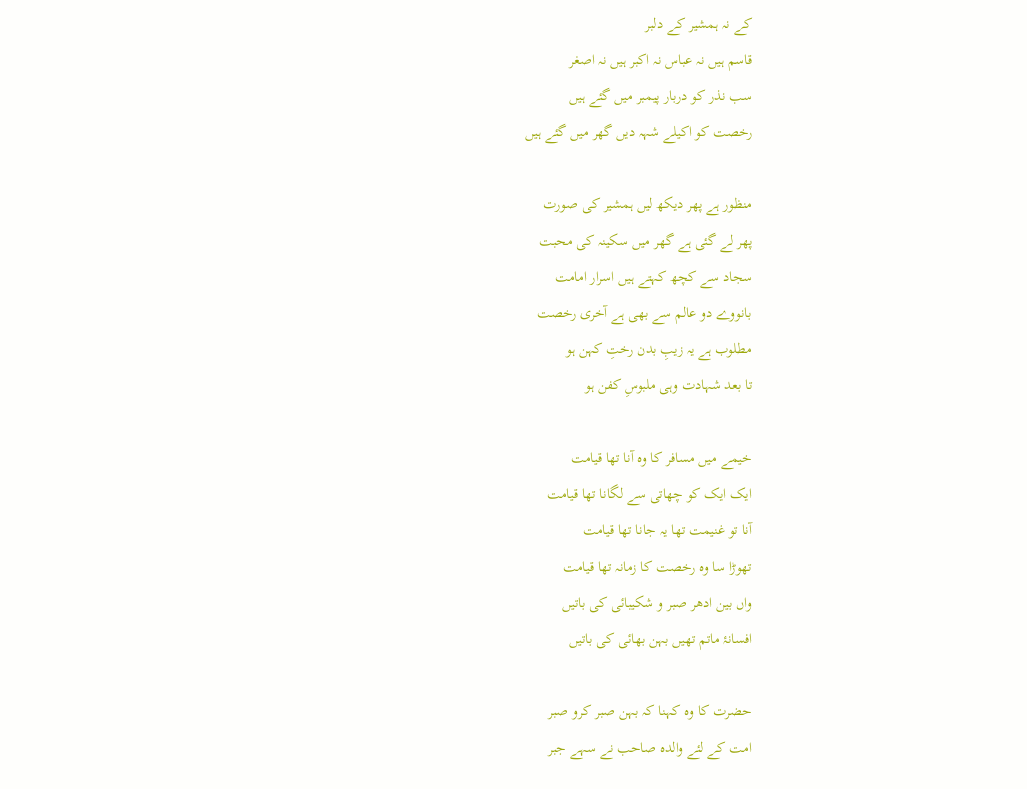کے نہ ہمشیر کے دلبر
قاسم ہیں نہ عباس نہ اکبر ہیں نہ اصغر
سب نذر کو دربار پیمبر میں گئے ہیں
رخصت کو اکیلے شہہ دیں گھر میں گئے ہیں

منظور ہے پھر دیکھ لیں ہمشیر کی صورت
پھر لے گئی ہے گھر میں سکینہ کی محبت
سجاد سے کچھ کہتے ہیں اسرار امامت
بانووے دو عالم سے بھی ہے آخری رخصت
مطلوب ہے یہ زیبِ بدن رختِ کہن ہو
تا بعد شہادت وہی ملبوسِ کفن ہو

خیمے میں مسافر کا وہ آنا تھا قیامت
ایک ایک کو چھاتی سے لگانا تھا قیامت
آنا تو غنیمت تھا یہ جانا تھا قیامت
تھوڑا سا وہ رخصت کا زمانہ تھا قیامت
واں بین ادھر صبر و شکیبائی کی باتیں
افسانۂ ماتم تھیں بہن بھائی کی باتیں

حضرت کا وہ کہنا کہ بہن صبر کرو صبر
امت کے لئے والدہ صاحب نے سہے جبر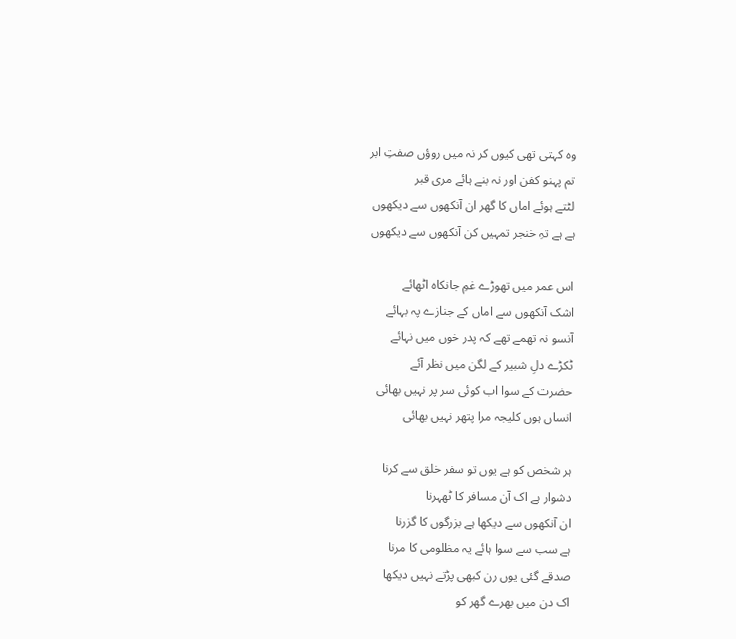وہ کہتی تھی کیوں کر نہ میں روؤں صفتِ ابر
تم پہنو کفن اور نہ بنے ہائے مری قبر
لٹتے ہوئے اماں کا گھر ان آنکھوں سے دیکھوں
ہے ہے تہِ خنجر تمہیں کن آنکھوں سے دیکھوں

اس عمر میں تھوڑے غمِ جانکاہ اٹھائے
اشک آنکھوں سے اماں کے جنازے پہ بہائے
آنسو نہ تھمے تھے کہ پدر خوں میں نہائے
ٹکڑے دلِ شبیر کے لگن میں نظر آئے
حضرت کے سوا اب کوئی سر پر نہیں بھائی
انساں ہوں کلیجہ مرا پتھر نہیں بھائی

ہر شخص کو ہے یوں تو سفر خلق سے کرنا
دشوار ہے اک آن مسافر کا ٹھہرنا
ان آنکھوں سے دیکھا ہے بزرگوں کا گزرنا
ہے سب سے سوا ہائے یہ مظلومی کا مرنا
صدقے گئی یوں رن کبھی پڑتے نہیں دیکھا
اک دن میں بھرے گھر کو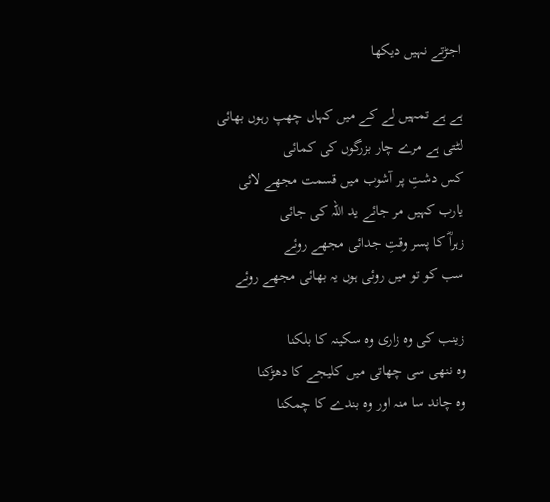اجڑتے نہیں دیکھا

ہے ہے تمہیں لے کے میں کہاں چھپ رہوں بھائی
لٹتی ہے مرے چار بزرگوں کی کمائی
کس دشتِ پر آشوب میں قسمت مجھے لائی
یارب کہیں مر جائے ید اللہ کی جائی
زہراؓ کا پسر وقتِ جدائی مجھے روئے
سب کو تو میں روئی ہوں یہ بھائی مجھے روئے

زینب کی وہ زاری وہ سکینہ کا بلکنا
وہ ننھی سی چھاتی میں کلیجے کا دھڑکنا
وہ چاند سا منہ اور وہ بندے کا چمکنا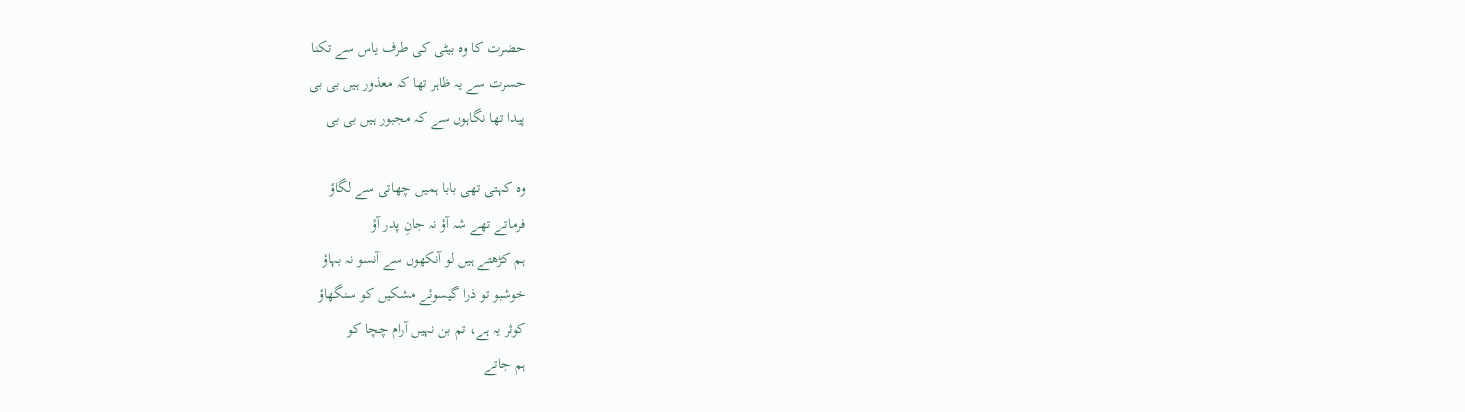حضرت کا وہ بیٹی کی طرف یاس سے تکنا
حسرت سے یہ ظاہر تھا کہ معذور ہیں بی بی
پیدا تھا نگاہوں سے کہ مجبور ہیں بی بی

وہ کہتی تھی بابا ہمیں چھاتی سے لگاؤ
فرماتے تھے شہ آؤ نہ جانِ پدر آؤ
ہم کڑھتے ہیں لو آنکھوں سے آنسو نہ بہاؤ
خوشبو تو ذرا گیسوئے مشکیں کو سنگھاؤ
کوثر یہ ہے، تم بن نہیں آرام چچا کو
ہم جاتے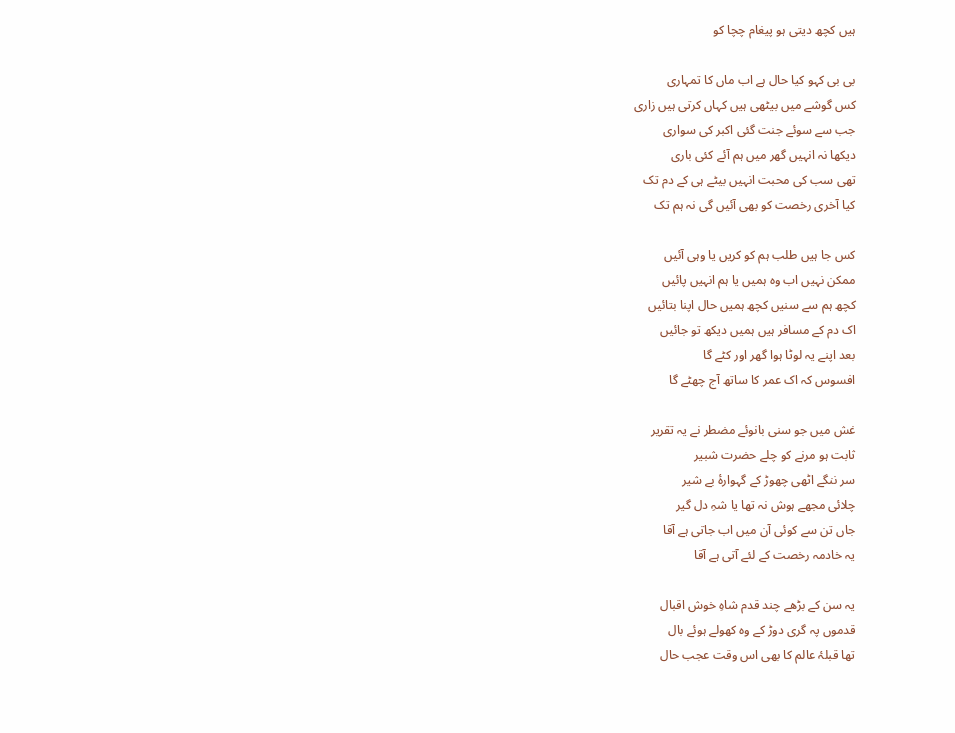ہیں کچھ دیتی ہو پیغام چچا کو

بی بی کہو کیا حال ہے اب ماں کا تمہاری
کس گوشے میں بیٹھی ہیں کہاں کرتی ہیں زاری
جب سے سوئے جنت گئی اکبر کی سواری
دیکھا نہ انہیں گھر میں ہم آئے کئی باری
تھی سب کی محبت انہیں بیٹے ہی کے دم تک
کیا آخری رخصت کو بھی آئیں گی نہ ہم تک

کس جا ہیں طلب ہم کو کریں یا وہی آئیں
ممکن نہیں اب وہ ہمیں یا ہم انہیں پائیں
کچھ ہم سے سنیں کچھ ہمیں حال اپنا بتائیں
اک دم کے مسافر ہیں ہمیں دیکھ تو جائیں
بعد اپنے یہ لوٹا ہوا گھر اور کٹے گا
افسوس کہ اک عمر کا ساتھ آج چھٹے گا

غش میں جو سنی بانوئے مضطر نے یہ تقریر
ثابت ہو مرنے کو چلے حضرت شبیر
سر ننگے اٹھی چھوڑ کے گہوارۂ بے شیر
چلائی مجھے ہوش نہ تھا یا شہِ دل گیر
جاں تن سے کوئی آن میں اب جاتی ہے آقا
یہ خادمہ رخصت کے لئے آتی ہے آقا

یہ سن کے بڑھے چند قدم شاہِ خوش اقبال
قدموں پہ گری دوڑ کے وہ کھولے ہوئے بال
تھا قبلۂ عالم کا بھی اس وقت عجب حال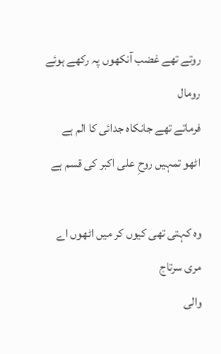روتے تھے غضب آنکھوں پہ رکھے ہوئے رومال
فرماتے تھے جانکاہ جدائی کا الم ہے
اٹھو تمہیں روحِ علی اکبر کی قسم ہے

وہ کہتی تھی کیوں کر میں اٹھوں اے مری سرتاج
والی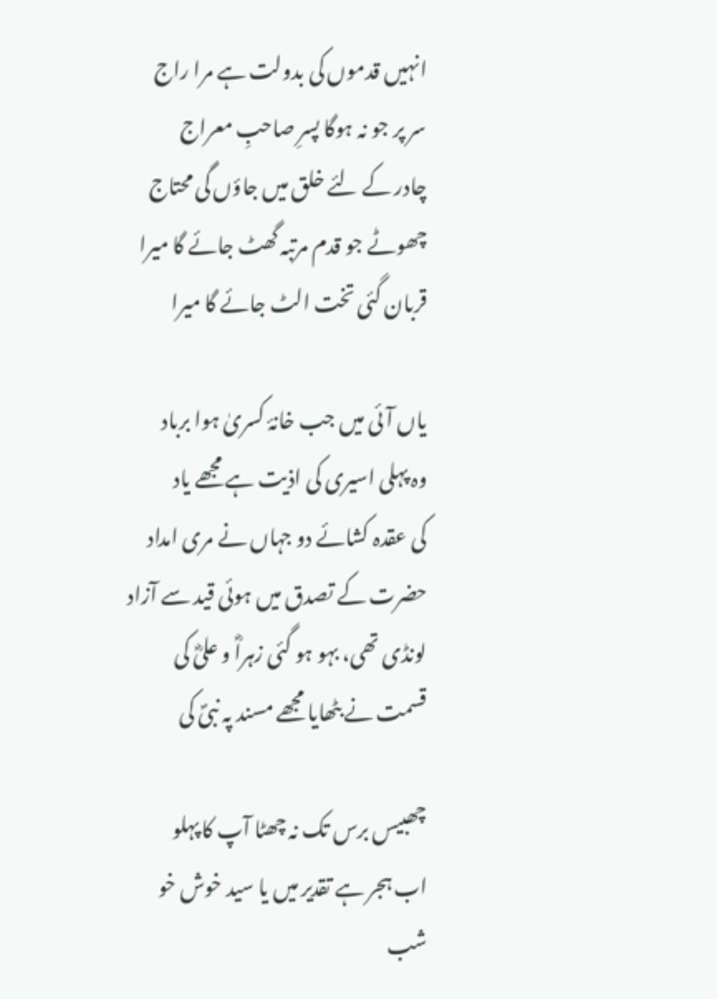انہیں قدموں کی بدولت ہے مرا راج
سر پر جو نہ ہوگا پسرِ صاحبِ معراج
چادر کے لئے خلق میں جاؤں گی محتاج
چھوٹے جو قدم مرتبہ گھٹ جائے گا میرا
قربان گئی تخت الٹ جائے گا میرا

یاں آئی میں جب خانۂ کسریٰ ہوا برباد
وہ پہلی اسیری کی اذیت ہے مجھے یاد
کی عقدہ کشائے دو جہاں نے مری امداد
حضرت کے تصدق میں ہوئی قید سے آزاد
لونڈی تھی، بہو ہو گئی زہراؓ و علیؓ کی
قسمت نے بٹھایا مجھے مسند پہ نبیؐ کی

چھبیس برس تک نہ چھٹا آپ کا پہلو
اب ہجر ہے تقدیر میں یا سید خوش خو
شب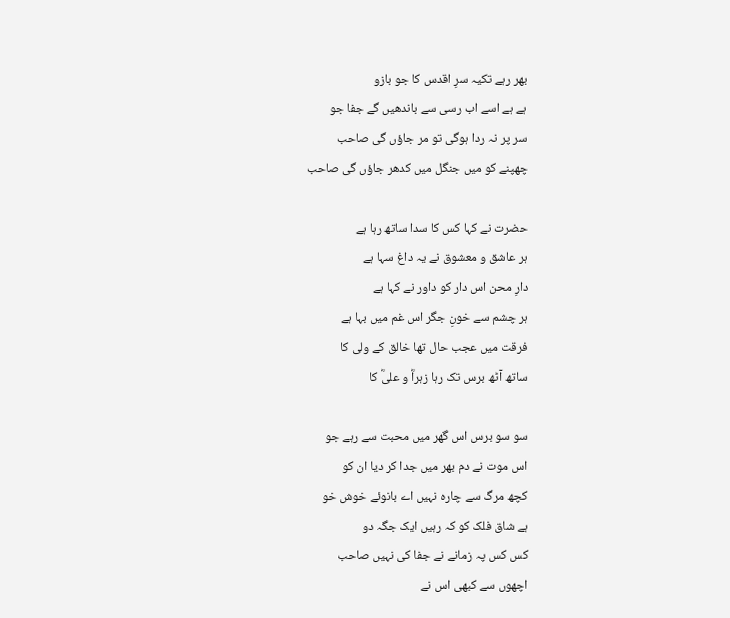بھر رہے تکیہ سرِ اقدس کا جو بازو
ہے ہے اسے اب رسی سے باندھیں گے جفا جو
سر پر نہ ردا ہوگی تو مر جاؤں گی صاحب
چھپنے کو میں جنگل میں کدھر جاؤں گی صاحب

حضرت نے کہا کس کا سدا ساتھ رہا ہے
ہر عاشق و معشوق نے یہ داغ سہا ہے
دارِ محن اس دار کو داور نے کہا ہے
ہر چشم سے خونِ جگر اس غم میں بہا ہے
فرقت میں عجب حال تھا خالق کے ولی کا
ساتھ آٹھ برس تک رہا زہراؓ و علیؓ کا

سو سو برس اس گھر میں محبت سے رہے جو
اس موت نے دم بھر میں جدا کر دیا ان کو
کچھ مرگ سے چارہ نہیں اے بانوئے خوش خو
ہے شاق فلک کو کہ رہیں ایک جگہ دو
کس کس پہ زمانے نے جفا کی نہیں صاحب
اچھوں سے کبھی اس نے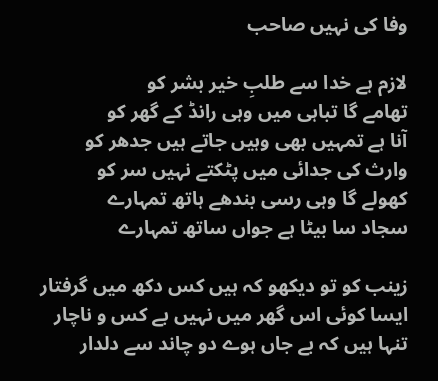وفا کی نہیں صاحب

لازم ہے خدا سے طلبِ خیر بشر کو
تھامے گا تباہی میں وہی رانڈ کے گھر کو
آنا ہے تمہیں بھی وہیں جاتے ہیں جدھر کو
وارث کی جدائی میں پٹکتے نہیں سر کو
کھولے گا وہی رسی بندھے ہاتھ تمہارے
سجاد سا بیٹا ہے جواں ساتھ تمہارے

زینب کو تو دیکھو کہ ہیں کس دکھ میں گرفتار
ایسا کوئی اس گھر میں نہیں بے کس و ناچار
تنہا ہیں کہ بے جاں ہوے دو چاند سے دلدار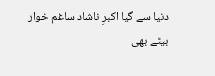دنیا سے گیا اکبرِ ناشاد ساغم خوار
بیٹے بھی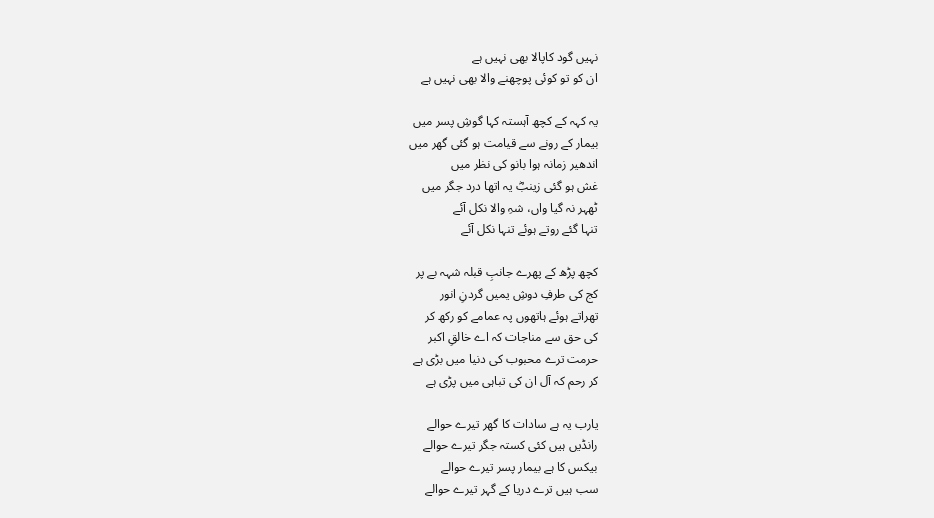نہیں گود کاپالا بھی نہیں ہے
ان کو تو کوئی پوچھنے والا بھی نہیں ہے

یہ کہہ کے کچھ آہستہ کہا گوشِ پسر میں
بیمار کے رونے سے قیامت ہو گئی گھر میں
اندھیر زمانہ ہوا بانو کی نظر میں
غش ہو گئی زینبؓ یہ اتھا درد جگر میں
ٹھہر نہ گیا واں، شہِ والا نکل آئے
تنہا گئے روتے ہوئے تنہا نکل آئے

کچھ پڑھ کے پھرے جانبِ قبلہ شہہ بے پر
کج کی طرفِ دوشِ یمیں گردنِ انور
تھراتے ہوئے ہاتھوں پہ عمامے کو رکھ کر
کی حق سے مناجات کہ اے خالقِ اکبر
حرمت ترے محبوب کی دنیا میں بڑی ہے
کر رحم کہ آل ان کی تباہی میں پڑی ہے

یارب یہ ہے سادات کا گھر تیرے حوالے
رانڈیں ہیں کئی کستہ جگر تیرے حوالے
بیکس کا ہے بیمار پسر تیرے حوالے
سب ہیں ترے دریا کے گہر تیرے حوالے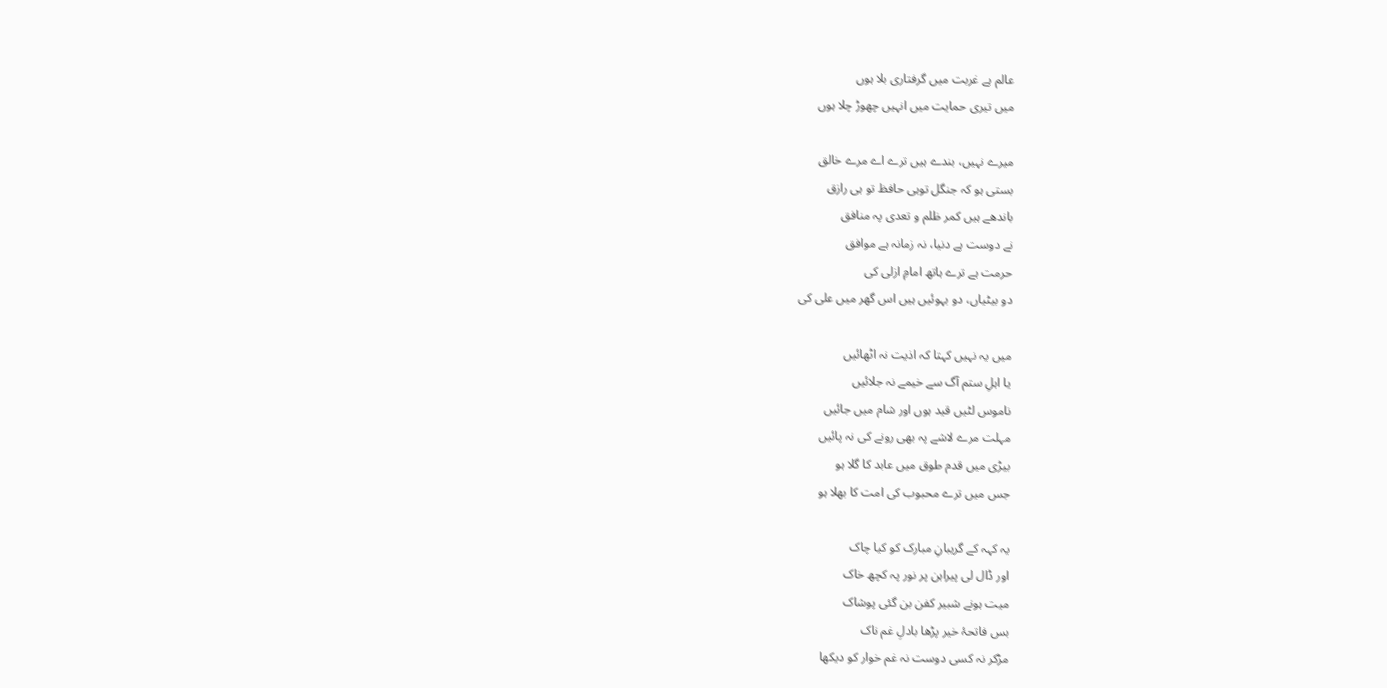عالم ہے غربت میں گرفتاری بلا ہوں
میں تیری حمایت میں انہیں چھوڑ چلا ہوں

میرے نہیں، بندے ہیں ترے اے مرے خالق
بستی ہو کہ جنگل توہی حافظ تو ہی رازق
باندھے ہیں کمر ظلم و تعدی پہ منافق
نے دوست ہے دنیا، نہ زمانہ ہے موافق
حرمت ہے ترے ہاتھ امامِ ازلی کی
دو بیٹیاں، دو بہوئیں ہیں اس گھر میں علی کی

میں یہ نہیں کہتا کہ اذیت نہ اٹھائیں
یا اہلِ ستم آگ سے خیمے نہ جلائیں
ناموس لٹیں قید ہوں اور شام میں جائیں
مہلت مرے لاشے پہ بھی رونے کی نہ پائیں
بیڑی میں قدم طوق میں عابد کا گلا ہو
جس میں ترے محبوب کی امت کا بھلا ہو

یہ کہہ کے گریبانِ مبارک کو کیا چاک
اور ڈال لی پیراہن پر نور پہ کچھ خاک
میت ہونے شبیر کفن بن گئی پوشاک
بس فاتحۂ خیر پڑھا بادلِ غم ناک
مڑکر نہ کسی دوست نہ غم خوار کو دیکھا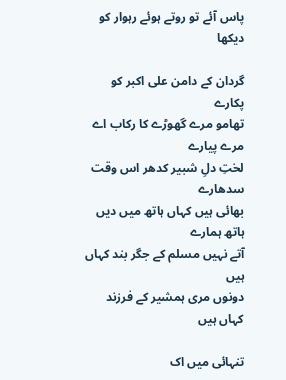پاس آئے تو روتے ہوئے رہوار کو دیکھا

گردان کے دامن علی اکبر کو پکارے
تھامو مرے گھوڑے کا رکاب اے مرے پیارے
لختِ دلِ شبیر کدھر اس وقت سدھارے
بھائی ہیں کہاں ہاتھ میں دیں ہاتھ ہمارے
آتے نہیں مسلم کے جگر بند کہاں ہیں
دونوں مری ہمشیر کے فرزند کہاں ہیں

تنہائی میں اک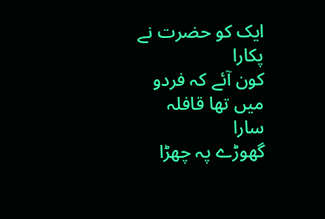ایک کو حضرت نے پکارا
کون آئے کہ فردو میں تھا قافلہ سارا
گھوڑے پہ چھڑا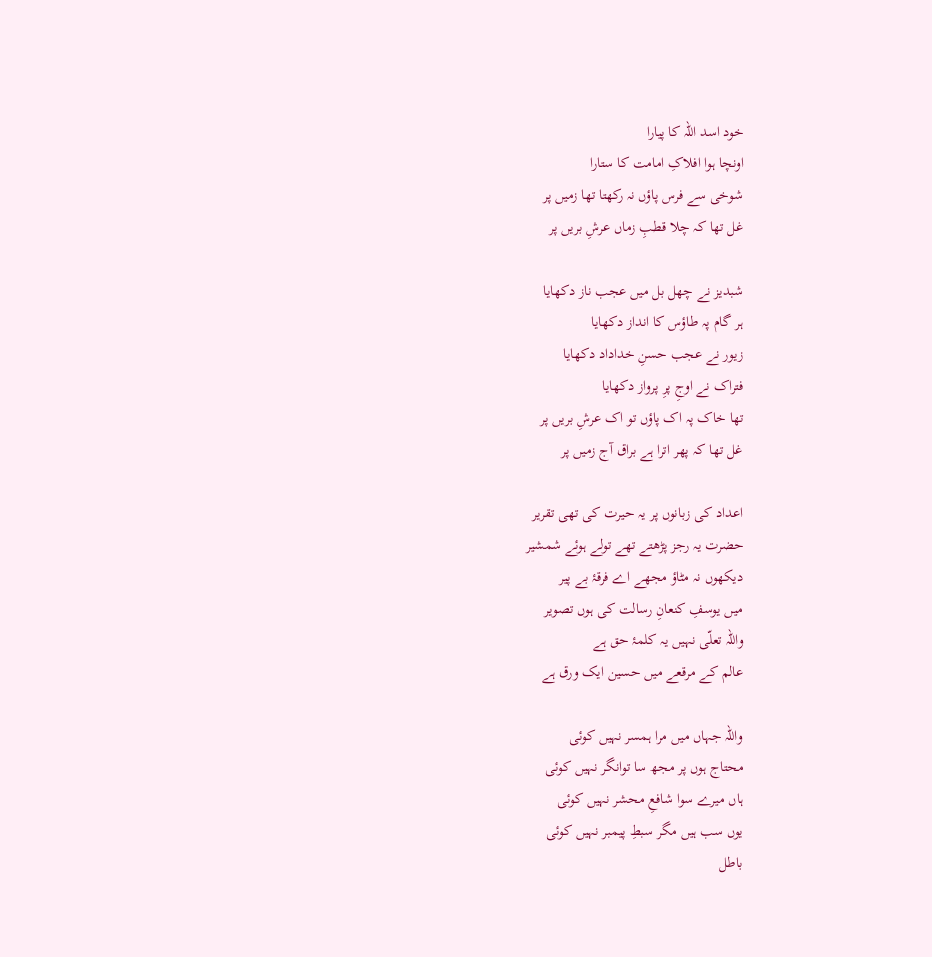خود اسد اللہ کا پیارا
اونچا ہوا افلاکِ امامت کا ستارا
شوخی سے فرس پاؤں نہ رکھتا تھا زمیں پر
غل تھا کہ چلا قطبِ زماں عرشِ بریں پر

شبدیز نے چھل بل میں عجب ناز دکھایا
ہر گام پہ طاؤس کا انداز دکھایا
زیور نے عجب حسنِ خداداد دکھایا
فتراک نے اوجِ پرِ پرواز دکھایا
تھا خاک پہ اک پاؤں تو اک عرشِ بریں پر
غل تھا کہ پھر اترا ہے براق آج زمیں پر

اعداد کی زبانوں پر یہ حیرت کی تھی تقریر
حضرت یہ رجز پڑھتے تھے تولے ہوئے شمشیر
دیکھوں نہ مٹاؤ مجھے اے فرقۂ بے پیر
میں یوسفِ کنعانِ رسالت کی ہوں تصویر
واللہ تعلّی نہیں یہ کلمۂ حق ہے
عالم کے مرقعے میں حسین ایک ورق ہے

واللہ جہاں میں مرا ہمسر نہیں کوئی
محتاج ہوں پر مجھ سا توانگر نہیں کوئی
ہاں میرے سوا شافعِ محشر نہیں کوئی
یوں سب ہیں مگر سبطِ پیمبر نہیں کوئی
باطل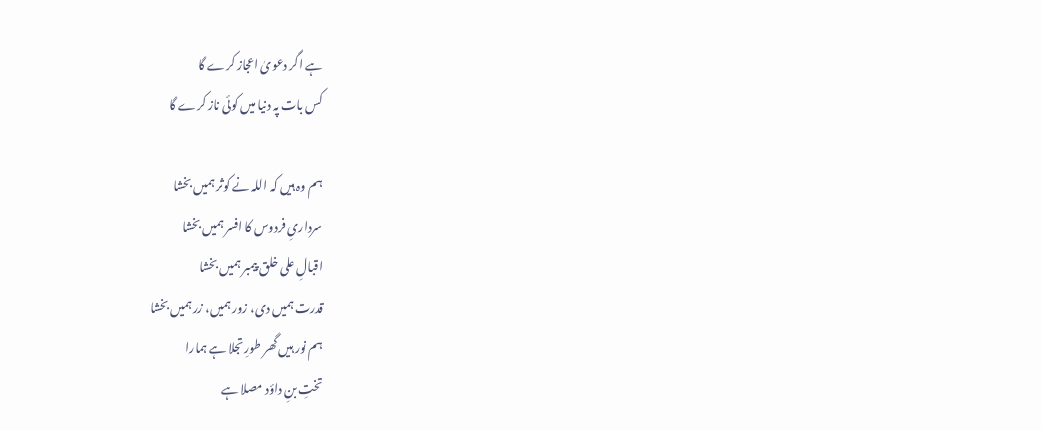ہے اگر دعویٰ اعجاز کرے گا
کس بات پہ دنیا میں کوئی ناز کرے گا

ہم وہ ہیں کہ اللہ نے کوثر ہمیں بخشا
سرداریِ فردوس کا افسر ہمیں بخشا
اقبالِ علی خلق پیمبر ہمیں بخشا
قدرت ہمیں دی، زور ہمیں، زر ہمیں بخشا
ہم نور ہیں گھر طورِ تجلا ہے ہمارا
تختِ بنِ داؤد مصلا ہے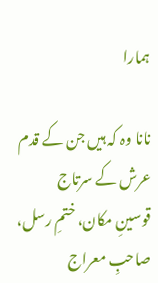ہمارا

نانا وہ کہ ہیں جن کے قدم عرش کے سرتاج
قوسینِ مکان، ختمِ رسل، صاحبِ معراج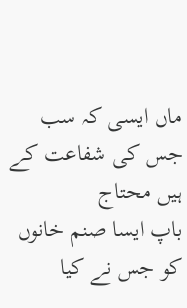ماں ایسی کہ سب جس کی شفاعت کے ہیں محتاج
باپ ایسا صنم خانوں کو جس نے کیا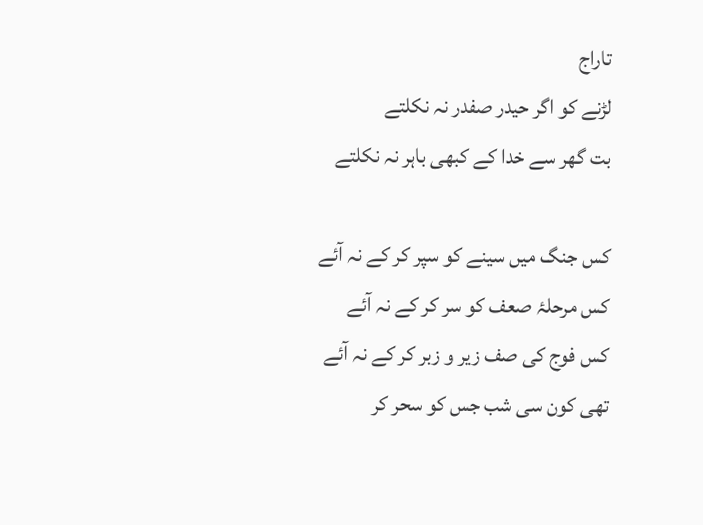تاراج
لڑنے کو اگر حیدر صفدر نہ نکلتے
بت گھر سے خدا کے کبھی باہر نہ نکلتے

کس جنگ میں سینے کو سپر کر کے نہ آئے
کس مرحلۂ صعف کو سر کر کے نہ آئے
کس فوج کی صف زیر و زبر کر کے نہ آئے
تھی کون سی شب جس کو سحر کر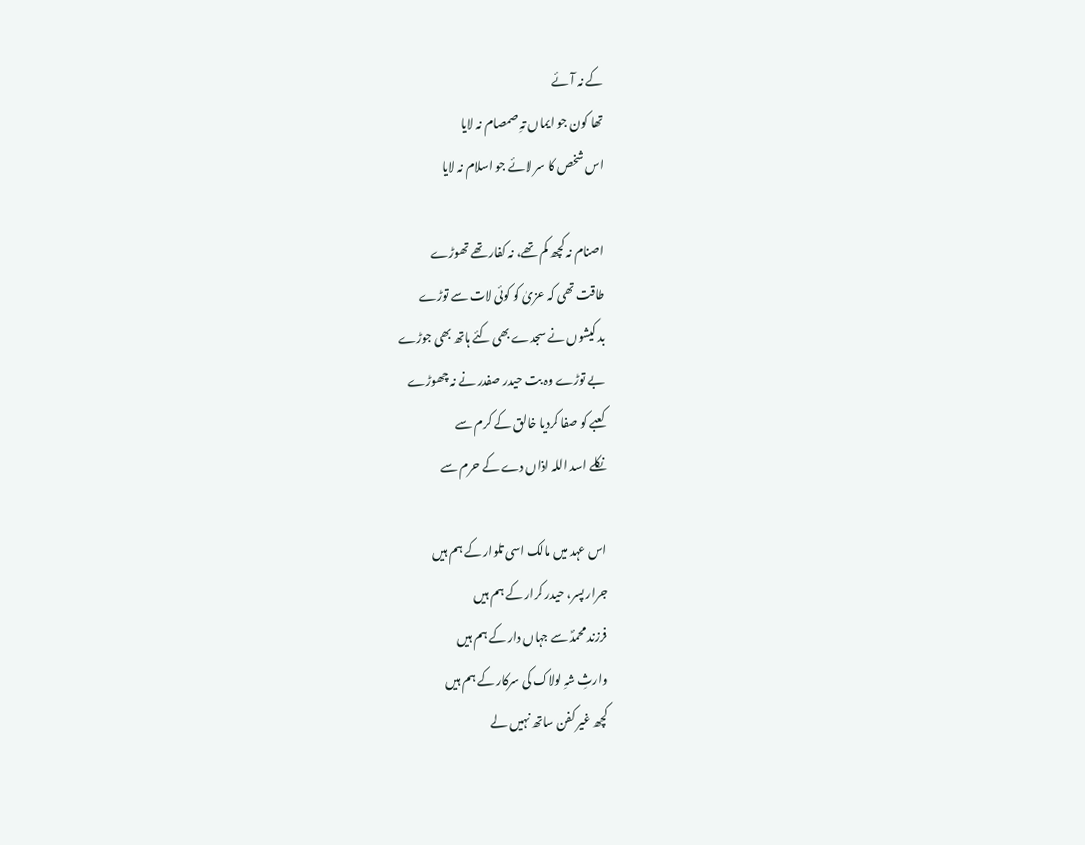کے نہ آئے
تھا کون جو ایماں تہِ صمصام نہ لایا
اس شخص کا سر لائے جو اسلام نہ لایا

اصنام نہ کچھ کم تھے، نہ کفار تھے تھوڑے
طاقت تھی کہ عزیٰ کو کوئی لات سے توڑے
بد کیشوں نے سجدے بھی کئے ہاتھ بھی جوڑے
بے توڑے وہ بت حیدر صفدر نے نہ چھوڑے
کعبے کو صفا کردیا خالق کے کرم سے
نکلے اسد اللہ اذاں دے کے حرم سے

اس عہد میں مالک اسی تلوار کے ہم ہیں
جرار پسر، حیدر کرار کے ہم ہیں
فرزند محمدؐ سے جہاں دار کے ہم ہیں
وارثِ شہِ لولاک کی سرکار کے ہم ہیں
کچھ غیر کفن ساتھ نہیں لے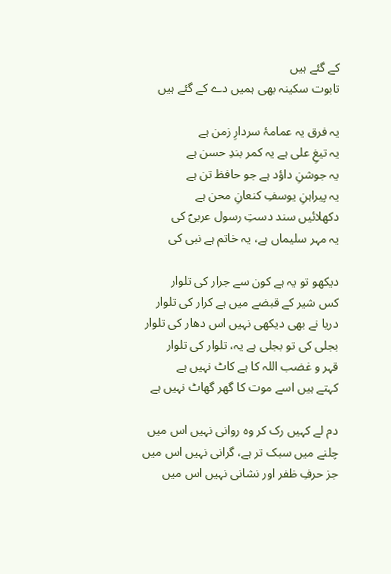کے گئے ہیں
تابوت سکینہ بھی ہمیں دے کے گئے ہیں

یہ فرق یہ عمامۂ سردارِ زمن ہے
یہ تیغِ علی ہے یہ کمر بندِ حسن ہے
یہ جوشنِ داؤد ہے جو حافظ تن ہے
یہ پیراہنِ یوسفِ کنعانِ محن ہے
دکھلائیں سند دستِ رسول عربیؐ کی
یہ مہر سلیماں ہے، یہ خاتم ہے نبی کی

دیکھو تو یہ ہے کون سے جرار کی تلوار
کس شیر کے قبضے میں ہے کرار کی تلوار
دریا نے بھی دیکھی نہیں اس دھار کی تلوار
بجلی کی تو بجلی ہے یہ، تلوار کی تلوار
قہر و غضب اللہ کا ہے کاٹ نہیں ہے
کہتے ہیں اسے موت کا گھر گھاٹ نہیں ہے

دم لے کہیں رک کر وہ روانی نہیں اس میں
چلنے میں سبک تر ہے، گرانی نہیں اس میں
جز حرفِ ظفر اور نشانی نہیں اس میں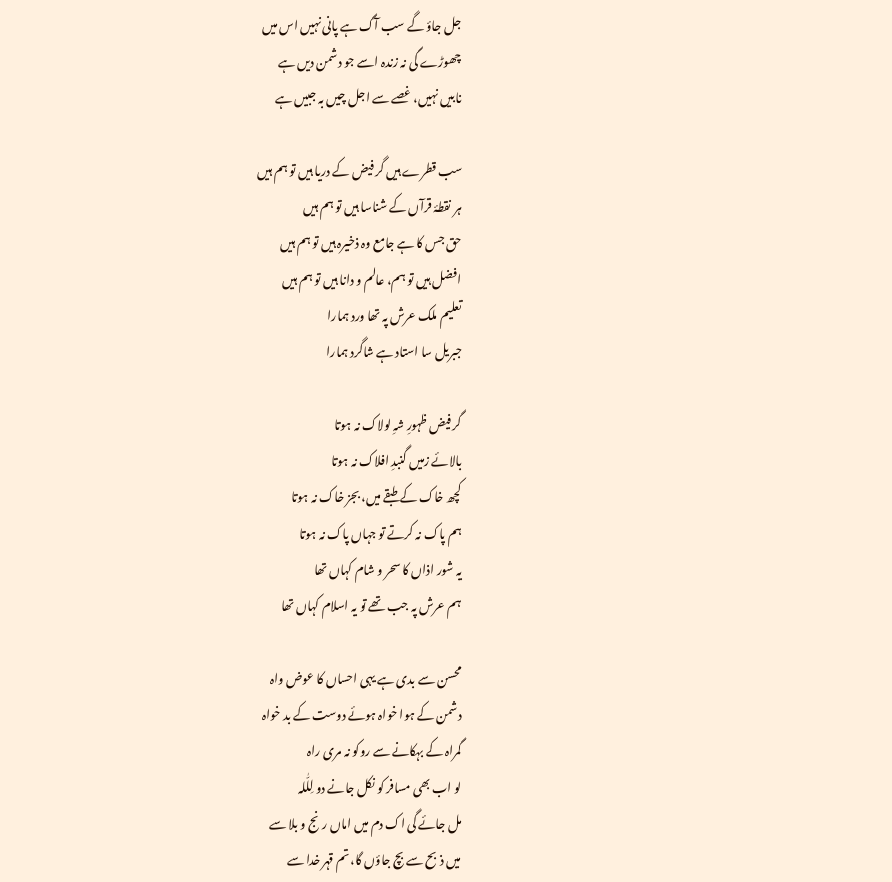جل جاؤ گے سب آگ ہے پانی نہیں اس میں
چھوڑے گی نہ زندہ اسے جو دشمن دیں ہے
نابیں نہیں، غصے سے اجل چیں بہ جبیں ہے

سب قطرے ہیں گر فیض کے دریا ہیں تو ہم ہیں
ہر نقطۂ قرآں کے شناسا ہیں تو ہم ہیں
حق جس کا ہے جامع وہ ذخیرہ ہیں تو ہم ہیں
افضل ہیں تو ہم، عالم و دانا ہیں تو ہم ہیں
تعلیم ملک عرش پہ تھا ورد ہمارا
جبریل سا استاد ہے شاگرد ہمارا

گر فیض ظہورِ شہِ لولاک نہ ہوتا
بالائے زمیں گنبدِ افلاک نہ ہوتا
کچھ خاک کے طبقے میں، بجز خاک نہ ہوتا
ہم پاک نہ کرتے تو جہاں پاک نہ ہوتا
یہ شور اذاں کا سحر و شام کہاں تھا
ہم عرش پہ جب تھے تو یہ اسلام کہاں تھا

محسن سے بدی ہے یہی احساں کا عوض واہ
دشمن کے ہوا خواہ ہوئے دوست کے بد خواہ
گمراہ کے بہکانے سے روکو نہ مری راہ
لو اب بھی مسافر کو نکل جانے دو لِلّٰلہ
مل جائے گی اک دم میں اماں رنج و بلا سے
میں ذبح سے بچ جاؤں گا، تم قہر خدا سے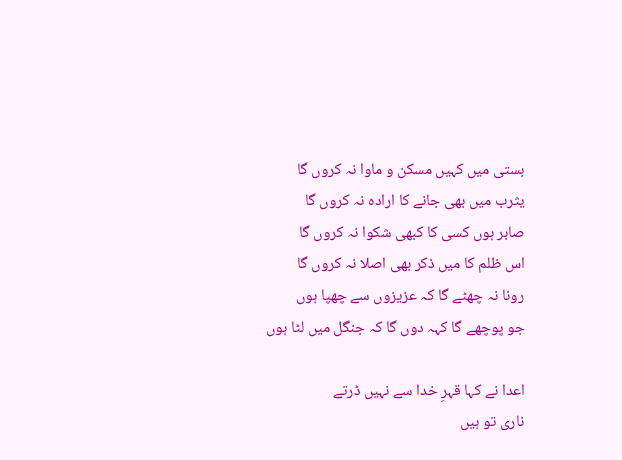بستی میں کہیں مسکن و ماوا نہ کروں گا
یثرب میں بھی جانے کا ارادہ نہ کروں گا
صابر ہوں کسی کا کبھی شکوا نہ کروں گا
اس ظلم کا میں ذکر بھی اصلا نہ کروں گا
رونا نہ چھٹے گا کہ عزیزوں سے چھپا ہوں
جو پوچھے گا کہہ دوں گا کہ جنگل میں لٹا ہوں

اعدا نے کہا قہرِ خدا سے نہیں ڈرتے
ناری تو ہیں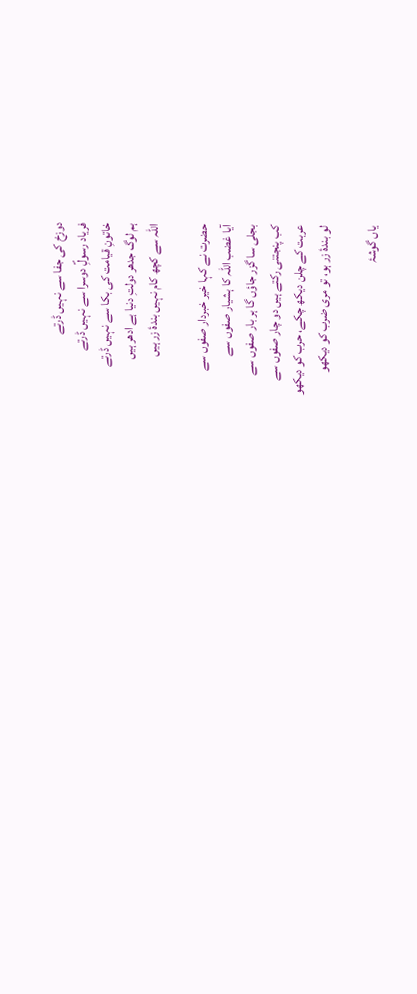دوزخ کی جفا سے نہیں ڈرتے
فریاد رسولِؐ دوسرا سے نہیں ڈرتے
خاتونِ قیامت کی بکا سے نہیں ڈرتے
ہم لوگ جدھر دولتِ دنیا ہے ادھر ہیں
اللہ سے کچھ کام نہیں بندۂ زر ہیں

حضرت نے کہا خیر خبردار صفوں سے
آیا غضب اللہ کا ہشیار صفوں سے
بجلی سا گزر جاؤں گا ہر بار صفوں سے
کب پنجتنی رکتے ہیں دو چار صفوں سے
عربت کے چلن دیکھ چکے، حرب کو دیکھو
لو بندۂ زر ہو، تو مری ضرب کو دیکھو

یاں گوشۂ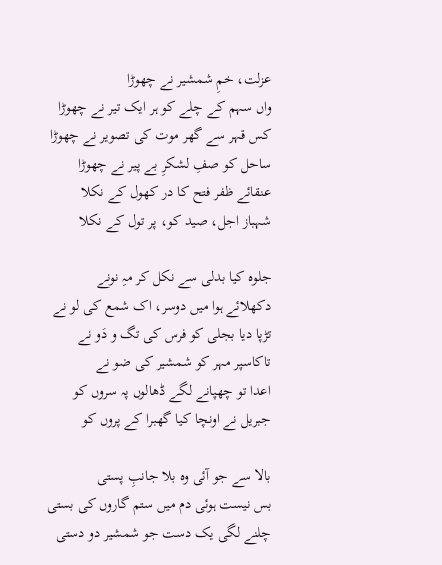عزلت، خمِ شمشیر نے چھوڑا
واں سہم کے چلے کو ہر ایک تیر نے چھوڑا
کس قہر سے گھر موت کی تصویر نے چھوڑا
ساحل کو صفِ لشکرِ بے پیر نے چھوڑا
عنقائے ظفر فتح کا در کھول کے نکلا
شہباز اجل، صید کو، پر تول کے نکلا

جلوہ کیا بدلی سے نکل کر مہِ نونے
دکھلائے ہوا میں دوسر، اک شمع کی لو نے
تڑپا دیا بجلی کو فرس کی تگ و دَو نے
تاکاسپر مہر کو شمشیر کی ضو نے
اعدا تو چھپانے لگے ڈھالوں پہ سروں کو
جبریل نے اونچا کیا گھبرا کے پروں کو

بالا سے جو آئی وہ بلا جانبِ پستی
بس نیست ہوئی دم میں ستم گاروں کی بستی
چلنے لگی یک دست جو شمشیر دو دستی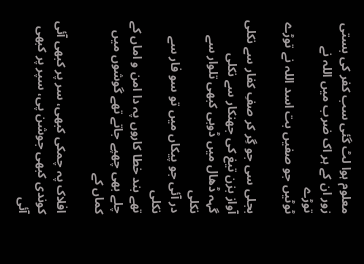معلوم ہوا لٹ گئی سب کفر کی بستی
زور ان کے ہر اک ضرب میں اللہ نے توڑے
ٹوٹیں جو صفیں بت اسد اللہ نے توڑے

بجلی سی جو گِر کر صفِ کفار سے نکلی
آواز بزن تیغ کی جھنکار سے نکلی
گہہ ڈھال میں ڈوبی کبھی تلوار سے نکلی
در آئی جو پیکاں میں تو سو فار سے نکلی
تھے بند خطا کاروں پہ دا امن و اماں کے
چلے بھی چھپے جاتے تھے گوشوں میں کماں کے

افلاک پہ چمکی کبھی، سر پر کبھی آئی
کوندی کبھی جوشن پی، سپر پر کبھی آئی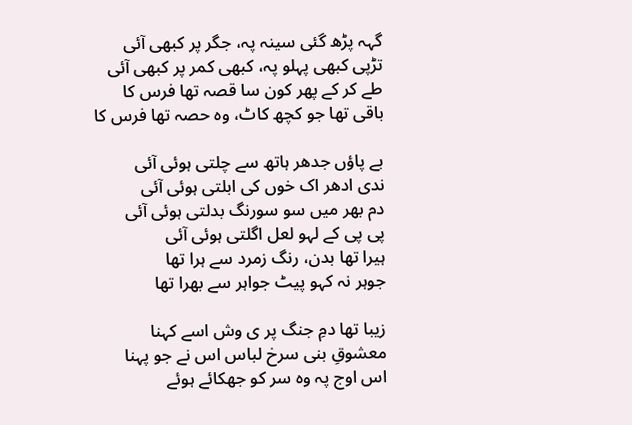گہہ پڑھ گئی سینہ پہ، جگر پر کبھی آئی
تڑپی کبھی پہلو پہ، کبھی کمر پر کبھی آئی
طے کر کے پھر کون سا قصہ تھا فرس کا
باقی تھا جو کچھ کاٹ، وہ حصہ تھا فرس کا

بے پاؤں جدھر ہاتھ سے چلتی ہوئی آئی
ندی ادھر اک خوں کی ابلتی ہوئی آئی
دم بھر میں سو سورنگ بدلتی ہوئی آئی
پی پی کے لہو لعل اگلتی ہوئی آئی
ہیرا تھا بدن، رنگ زمرد سے ہرا تھا
جوہر نہ کہو پیٹ جواہر سے بھرا تھا

زیبا تھا دمِ جنگ پر ی وش اسے کہنا
معشوقِ بنی سرخ لباس اس نے جو پہنا
اس اوج پہ وہ سر کو جھکائے ہوئے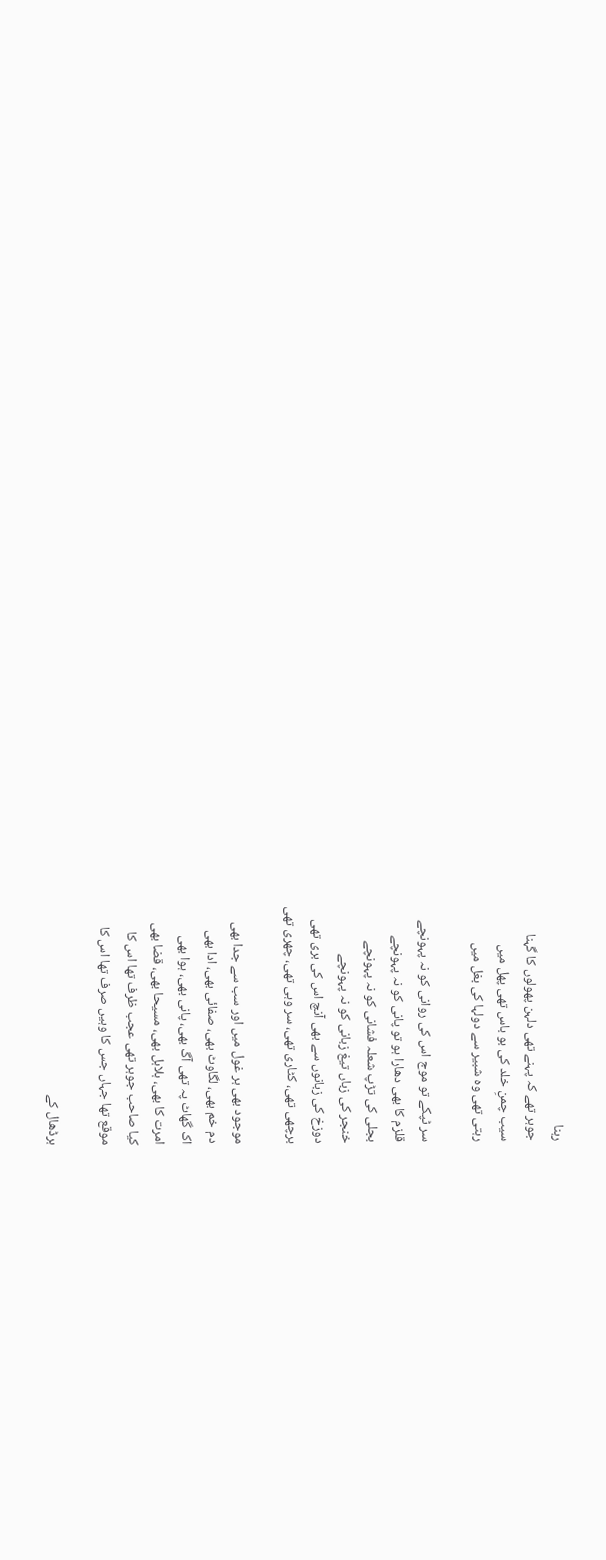رہنا
جوہر تھے کہ پہنے تھی دلہن پھولوں کا گہنا
سیب چمنِ خلد کی بو باس تھی پھل میں
رہتی تھی وہ شبیر سے دولہا کی بغل میں

سر ٹپکے تو موج اس کی روانی کو نہ پہونچے
قلزم کا بھی دھارا ہو تو پانی کو نہ پہونچے
بجلی کی تڑپ شعلہ فشانی کو نہ پہونچے
خنجر کی زباں تیغ زبانی کو نہ پہونچے
دوزخ کی زبانوں سے بھی آنچ اس کی بری تھی
برچھی تھی، کٹاری تھی، سر وہی تھی، چھری تھی

موجود بھی ہر غول میں اور سب سے جدا بھی
دم خم بھی، لگاوٹ بھی، صفائی بھی، ادا بھی
اک گھاٹ پہ تھی آگ بھی، پانی بھی، ہوا بھی
امرت کا بھی، ہلاہل بھی، مسیحا بھی، قضا بھی
کیا صاحب جوہر تھی عجب ظرف تھا اس کا
موقع تھا جہاں جس کا وہیں صرف تھا اس کا

ہرڈھال کے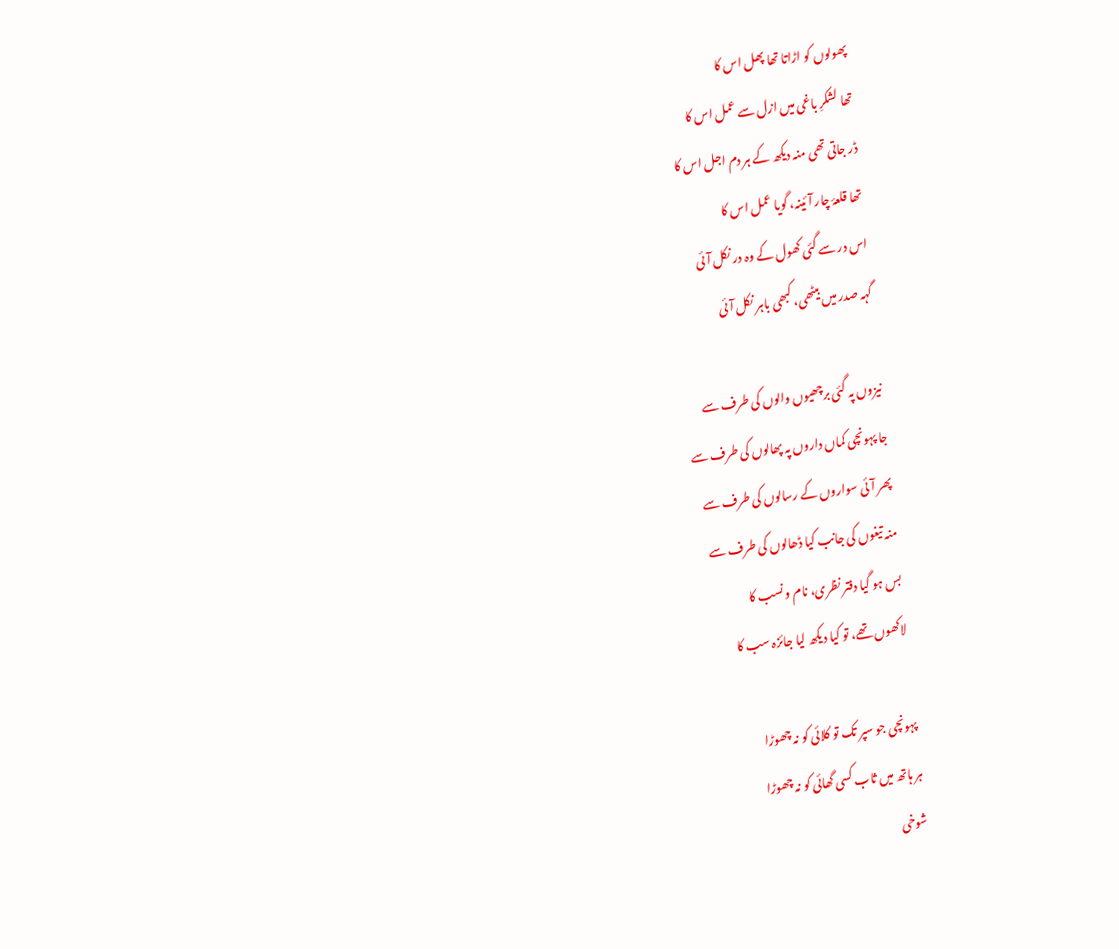پھولوں کو اڑاتا تھا پھل اس کا
تھا لشکرِ باغی میں ازل سے عمل اس کا
ڈر جاتی تھی منہ دیکھ کے ہر دم اجل اس کا
تھا قلعۂ چار آئینہ، گویا عمل اس کا
اس در سے گئی کھول کے وہ در نکل آئی
گہہ صدر میں بیٹھی، کبھی باہر نکل آئی

نیزوں پہ گئی برچھیوں والوں کی طرف سے
جا پہونچی کماں داروں پہ پھالوں کی طرف سے
پھر آئی سواروں کے رسالوں کی طرف سے
منہ تیغوں کی جانب کیا ڈھالوں کی طرف سے
بس ہو گیا دفتر نظری، نام و نسب کا
لاکھوں تھے، تو کیا دیکھ لیا جائزہ سب کا

پہونچی جو سپر تک تو کلائی کو نہ چھوڑا
ہر ہاتھ میں ثاب کسی گھائی کو نہ چھوڑا
شوخی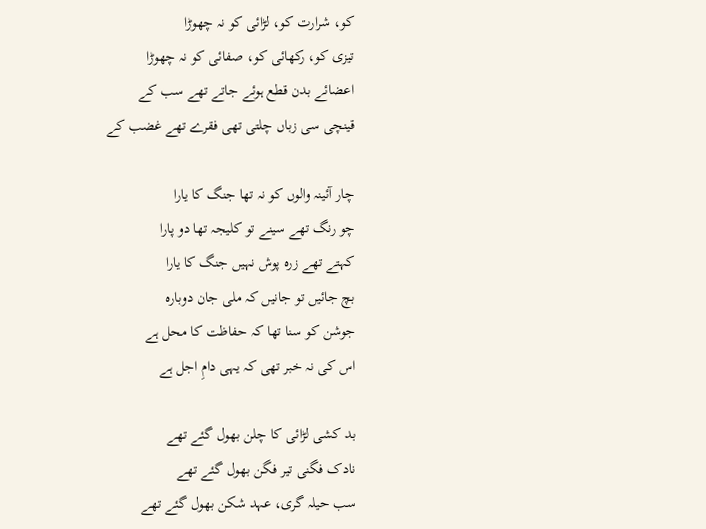کو، شرارت کو، لڑائی کو نہ چھوڑا
تیزی کو، رکھائی کو، صفائی کو نہ چھوڑا
اعضائے بدن قطع ہوئے جاتے تھے سب کے
قینچی سی زباں چلتی تھی فقرے تھے غضب کے

چار آئینہ والوں کو نہ تھا جنگ کا یارا
چو رنگ تھے سینے تو کلیجہ تھا دو پارا
کہتے تھے زرہ پوش نہیں جنگ کا یارا
بچ جائیں تو جانیں کہ ملی جان دوبارہ
جوشن کو سنا تھا کہ حفاظت کا محل ہے
اس کی نہ خبر تھی کہ یہی دامِ اجل ہے

بد کشی لڑائی کا چلن بھول گئے تھے
نادک فگنی تیر فگن بھول گئے تھے
سب حیلہ گری، عہد شکن بھول گئے تھے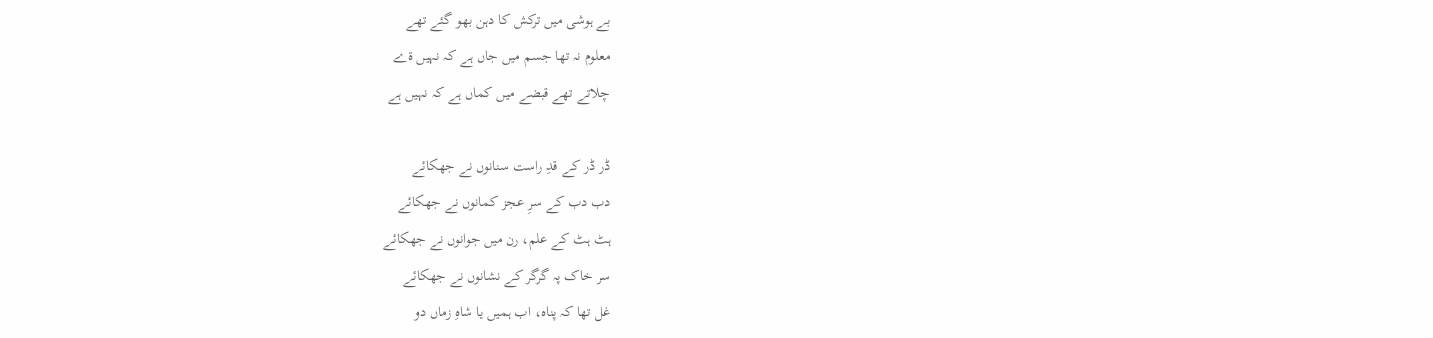بے ہوشی میں ترکش کا دہن بھو گئے تھے
معلوم نہ تھا جسم میں جاں ہے کہ نہیں ۃے
چلاتے تھے قبضے میں کماں ہے کہ نہیں ہے

ڈر ڈر کے قدِ راست سنانوں نے جھکائے
دب دب کے سرِ عجز کمانوں نے جھکائے
ہٹ ہٹ کے علم، رن میں جوانوں نے جھکائے
سر خاک پہ گرگر کے نشانوں نے جھکائے
غل تھا کہ پناہ، اب ہمیں یا شاہِ زماں دو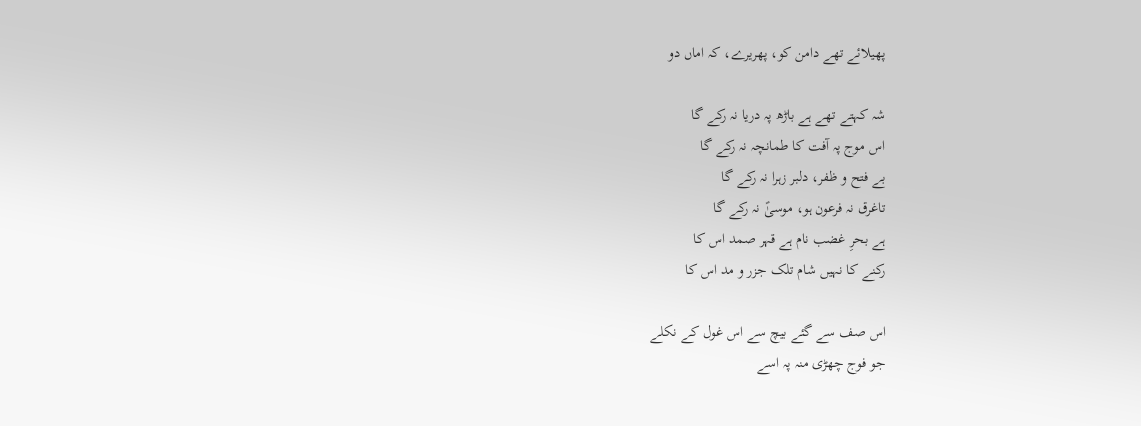پھیلائے تھے دامن کو، پھریرے، کہ اماں دو

شہ کہتے تھے ہے باڑھ پہ دریا نہ رکے گا
اس موج پہ آفت کا طمانچہ نہ رکے گا
بے فتح و ظفر، دلبر زہرا نہ رکے گا
تاغرق نہ فرعون ہو، موسیٰؑ نہ رکے گا
ہے بحرِ غضب نام ہے قہر صمد اس کا
رکنے کا نہیں شام تلک جزر و مد اس کا

اس صف سے گئے بیچ سے اس غول کے نکلے
جو فوج چھڑی منہ پہ اسے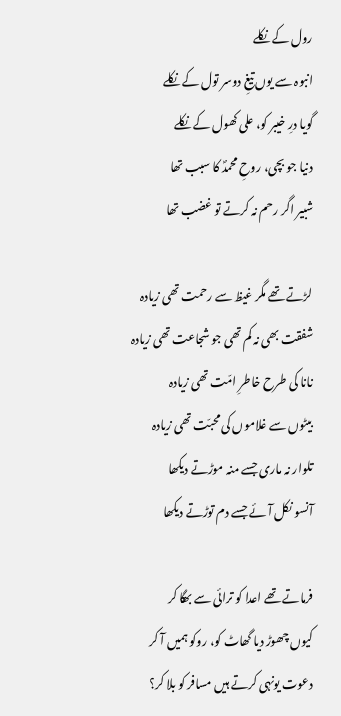رول کے نکلے
انبوہ سے یوں تیغِ دوسر تول کے نکلے
گویا درِ خیبر کو، علی کھول کے نکلے
دنیا جو بچی، روحِ محمدؐ کا سبب تھا
شبیر اگر رحم نہ کرتے تو غضب تھا

لڑتے تھے مگر غیظ سے رحمت تھی زیادہ
شفقت بھی نہ کم تھی جو شجاعت تھی زیادہ
نانا کی طرح خاطرِ امّت تھی زیادہ
بیٹوں سے غلاموں کی محبّت تھی زیادہ
تلوار نہ ماری جسے منہ موڑتے دیکھا
آنسو نکل آئے جسے دم توڑتے دیکھا

فرماتے تھے اعدا کو ترائی سے بھگا کر
کیوں چھوڑ دیا گھاٹ کو، روکو ہمیں آ کر
دعوت یونہی کرتے ہیں مسافر کو بلا کر؟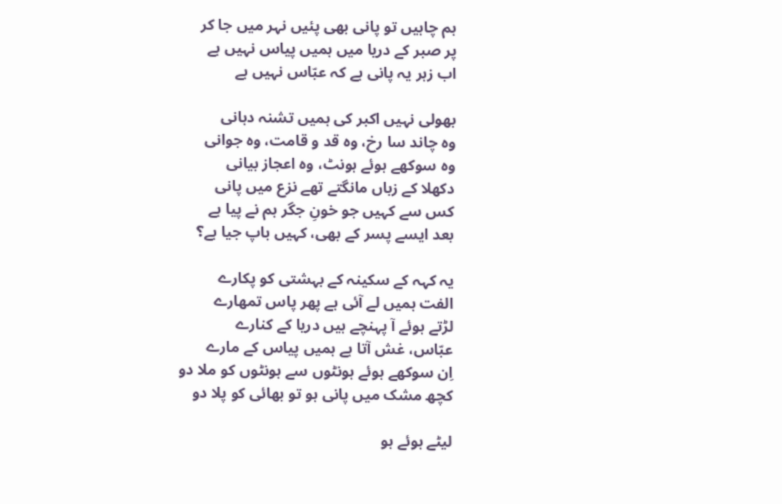ہم چاہیں تو پانی بھی پئیں نہر میں جا کر
پر صبر کے دریا میں ہمیں پیاس نہیں ہے
اب زہر یہ پانی ہے کہ عبّاس نہیں ہے

بھولی نہیں اکبر کی ہمیں تشنہ دہانی
وہ چاند سا رخ، وہ قد و قامت، وہ جوانی
وہ سوکھے ہوئے ہونٹ، وہ اعجاز بیانی
دکھلا کے زباں مانگتے تھے نزع میں پانی
کس سے کہیں جو خونِ جگر ہم نے پیا ہے
بعد ایسے پسر کے بھی، کہیں باپ جیا ہے؟

یہ کہہ کے سکینہ کے بہشتی کو پکارے
الفت ہمیں لے آئی ہے پھر پاس تمھارے
لڑتے ہوئے آ پہنچے ہیں دریا کے کنارے
عبّاس، غش آتا ہے ہمیں پیاس کے مارے
اِن سوکھے ہوئے ہونٹوں سے ہونٹوں کو ملا دو
کچھ مشک میں پانی ہو تو بھائی کو پلا دو

لیٹے ہوئے ہو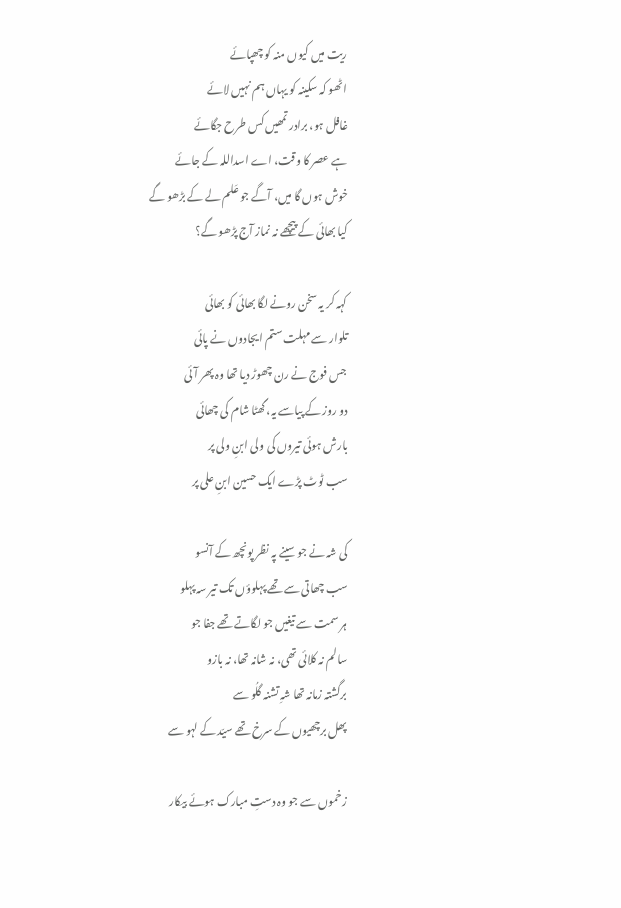ریت میں کیوں منہ کو چھپائے
اٹھو کہ سکینہ کو یہاں ہم نہیں لائے
غافل ہو، برادر تمھیں کس طرح جگائے
ہے عصر کا وقت، اے اسداللہ کے جائے
خوش ہوں گا میں، آگے جو عَلم لے کے بڑھو گے
کیا بھائی کے پیچھے نہ نماز آج پڑھو گے؟

کہہ کر یہ سخن رونے لگا بھائی کو بھائی
تلوار سے مہلت ستم ایجادوں نے پائی
جس فوج نے رن چھوڑ دیا تھا وہ پھر آئی
دو روز کے پیاسے یہ، گھٹا شام کی چھائی
بارش ہوئی تیروں کی ولی ابنِ ولی پر
سب ٹوٹ پڑے ایک حسین ابنِ علی پر

کی شہ نے جو سینے پہ نظر پونچھ کے آنسو
سب چھاتی سے تھے پہلوؤں تک تیر سہ پہلو
ہر سمت سے تیغیں جو لگاتے تھے جفا جو
سالم نہ کلائی تھی، نہ شانہ تھا، نہ بازو
برگشتہ زمانہ تھا شہِ تشنہ گلُو سے
پھل برچھیوں کے سرخ تھے سیّد کے لہو سے

زخموں سے جو وہ دستِ مبارک ہوئے بیکار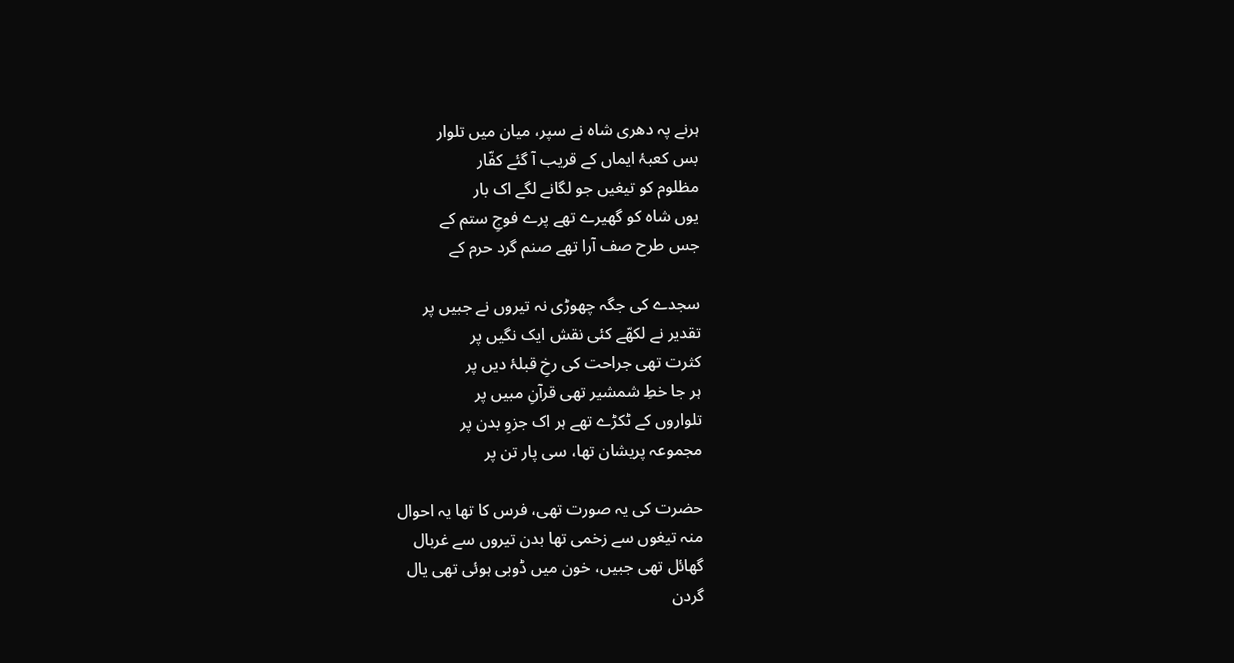ہرنے پہ دھری شاہ نے سپر، میان میں تلوار
بس کعبۂ ایماں کے قریب آ گئے کفّار
مظلوم کو تیغیں جو لگانے لگے اک بار
یوں شاہ کو گھیرے تھے پرے فوجِ ستم کے
جس طرح صف آرا تھے صنم گرد حرم کے

سجدے کی جگہ چھوڑی نہ تیروں نے جبیں پر
تقدیر نے لکھّے کئی نقش ایک نگیں پر
کثرت تھی جراحت کی رخِ قبلۂ دیں پر
ہر جا خطِ شمشیر تھی قرآنِ مبیں پر
تلواروں کے ٹکڑے تھے ہر اک جزوِ بدن پر
مجموعہ پریشان تھا، سی پار تن پر

حضرت کی یہ صورت تھی، فرس کا تھا یہ احوال
منہ تیغوں سے زخمی تھا بدن تیروں سے غربال
گھائل تھی جبیں، خون میں ڈوبی ہوئی تھی یال
گردن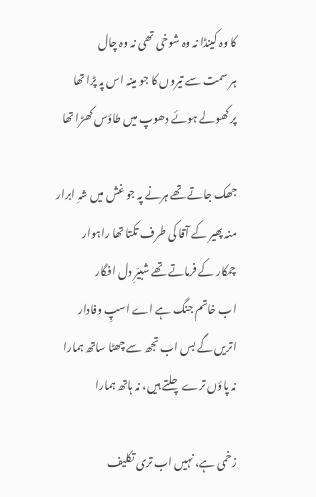کا وہ کینڈا نہ وہ شوخی تھی نہ وہ چال
ہر سمت سے تیروں کا جو مینہ اس پہ پڑا تھا
پر کھولے ہوئے دھوپ میں طاؤس کھڑا تھا

جھک جاتے تھے ہرنے پہ جو غش میں شہِ ابرار
منہ پھیر کے آقا کی طرف تکتا تھا راہوار
چمکار کے فرماتے تھے شبیّرِ دل افگار
اب خاتم جنگ ہے اے اسپِ وفادار
اتریں گے بس اب تجھ سے چھٹا ساتھ ہمارا
نہ پاؤں ترے چلتے ہیں، نہ ہاتھ ہمارا

زخمی ہے، نہیں اب تری تکلیف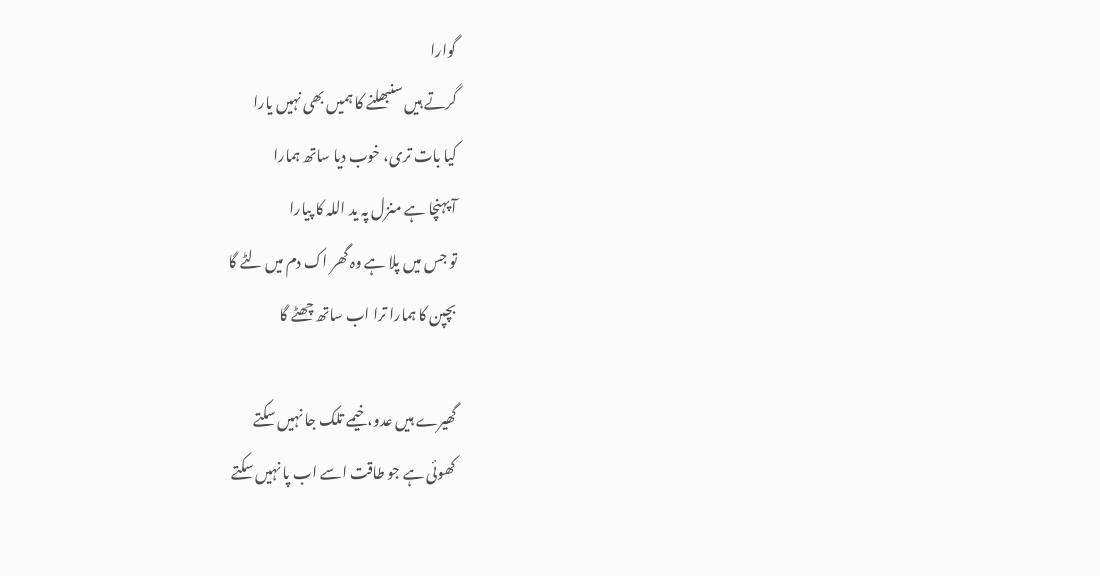گوارا
گرتے ہیں سنبھلنے کا ہمیں بھی نہیں یارا
کیا بات تری، خوب دیا ساتھ ہمارا
آ پہنچا ہے منزل پہ ید اللہ کا پیارا
تو جس میں پلا ہے وہ گھر اک دم میں لٹے گا
بچپن کا ہمارا ترا اب ساتھ چھٹے گا

گھیرے ہیں عدو، خیمے تلک جا نہیں سکتے
کھوئی ہے جو طاقت اسے اب پا نہیں سکتے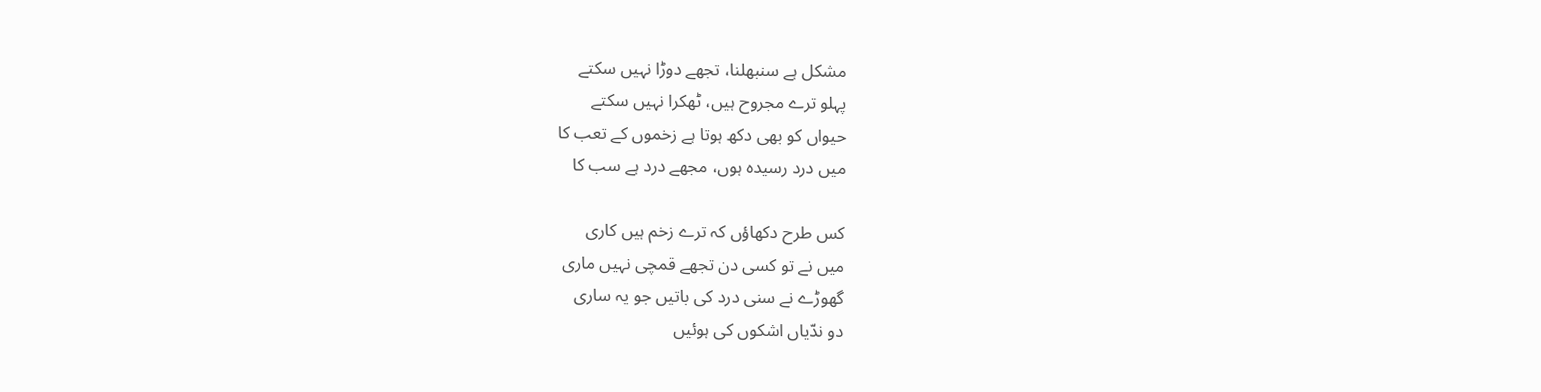مشکل ہے سنبھلنا، تجھے دوڑا نہیں سکتے
پہلو ترے مجروح ہیں، ٹھکرا نہیں سکتے
حیواں کو بھی دکھ ہوتا ہے زخموں کے تعب کا
میں درد رسیدہ ہوں، مجھے درد ہے سب کا

کس طرح دکھاؤں کہ ترے زخم ہیں کاری
میں نے تو کسی دن تجھے قمچی نہیں ماری
گھوڑے نے سنی درد کی باتیں جو یہ ساری
دو ندّیاں اشکوں کی ہوئیں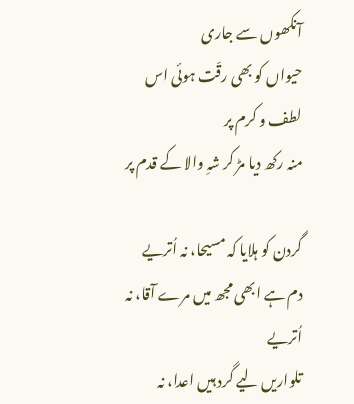آنکھوں سے جاری
حیواں کو بھی رقّت ہوئی اس لطف و کرم پر
منہ رکھ دیا مڑ کر شہِ والا کے قدم پر

گردن کو ہلایا کہ مسیحا، نہ اُتریے
دم ہے ابھی مجھ میں مرے آقا، نہ اُتریے
تلواریں لیے گرد ہیں اعدا، نہ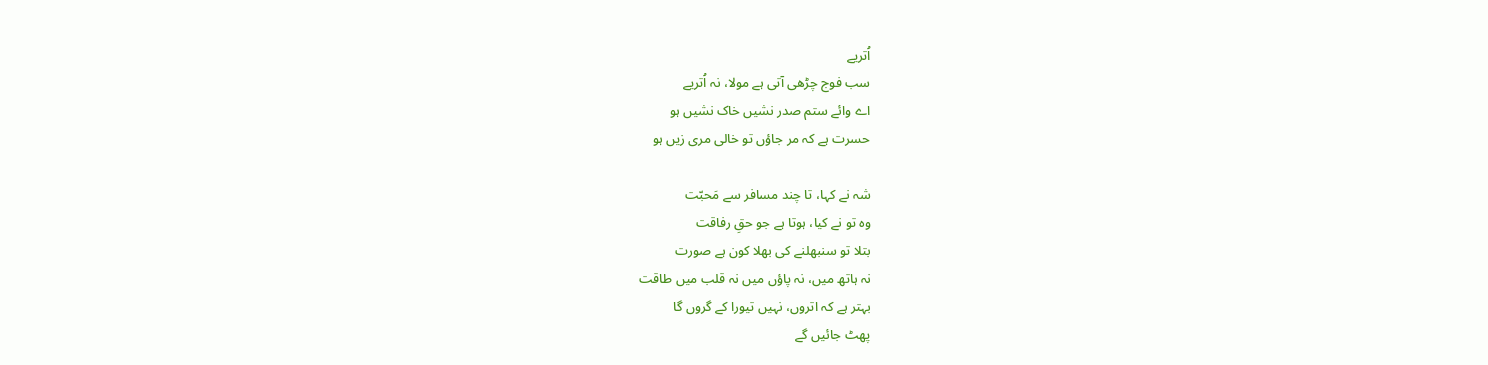اُتریے
سب فوج چڑھی آتی ہے مولا، نہ اُتریے
اے وائے ستم صدر نشیں خاک نشیں ہو
حسرت ہے کہ مر جاؤں تو خالی مری زیں ہو

شہ نے کہا، تا چند مسافر سے مَحبّت
وہ تو نے کیا، ہوتا ہے جو حقِ رفاقت
بتلا تو سنبھلنے کی بھلا کون ہے صورت
نہ ہاتھ میں، نہ پاؤں میں نہ قلب میں طاقت
بہتر ہے کہ اتروں، نہیں تیورا کے گروں گا
پھٹ جائیں گے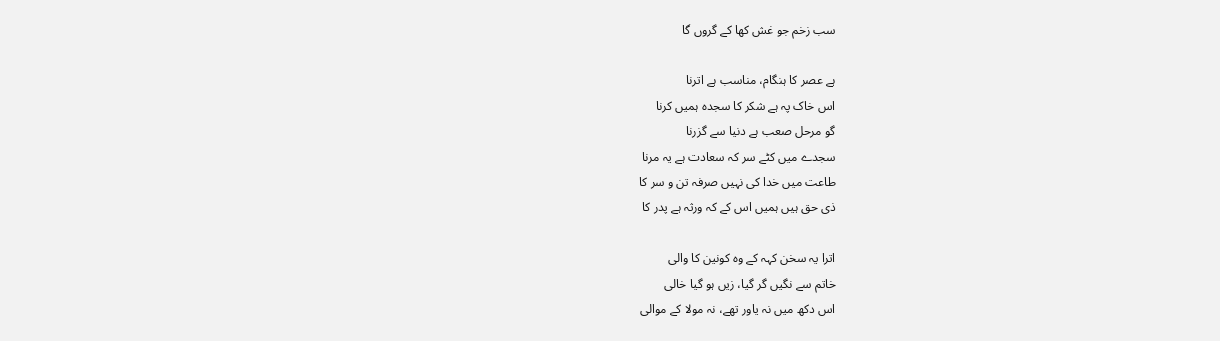سب زخم جو غش کھا کے گروں گا

ہے عصر کا ہنگام، مناسب ہے اترنا
اس خاک پہ ہے شکر کا سجدہ ہمیں کرنا
گو مرحل صعب ہے دنیا سے گزرنا
سجدے میں کٹے سر کہ سعادت ہے یہ مرنا
طاعت میں خدا کی نہیں صرفہ تن و سر کا
ذی حق ہیں ہمیں اس کے کہ ورثہ ہے پدر کا

اترا یہ سخن کہہ کے وہ کونین کا والی
خاتم سے نگیں گر گیا، زیں ہو گیا خالی
اس دکھ میں نہ یاور تھے، نہ مولا کے موالی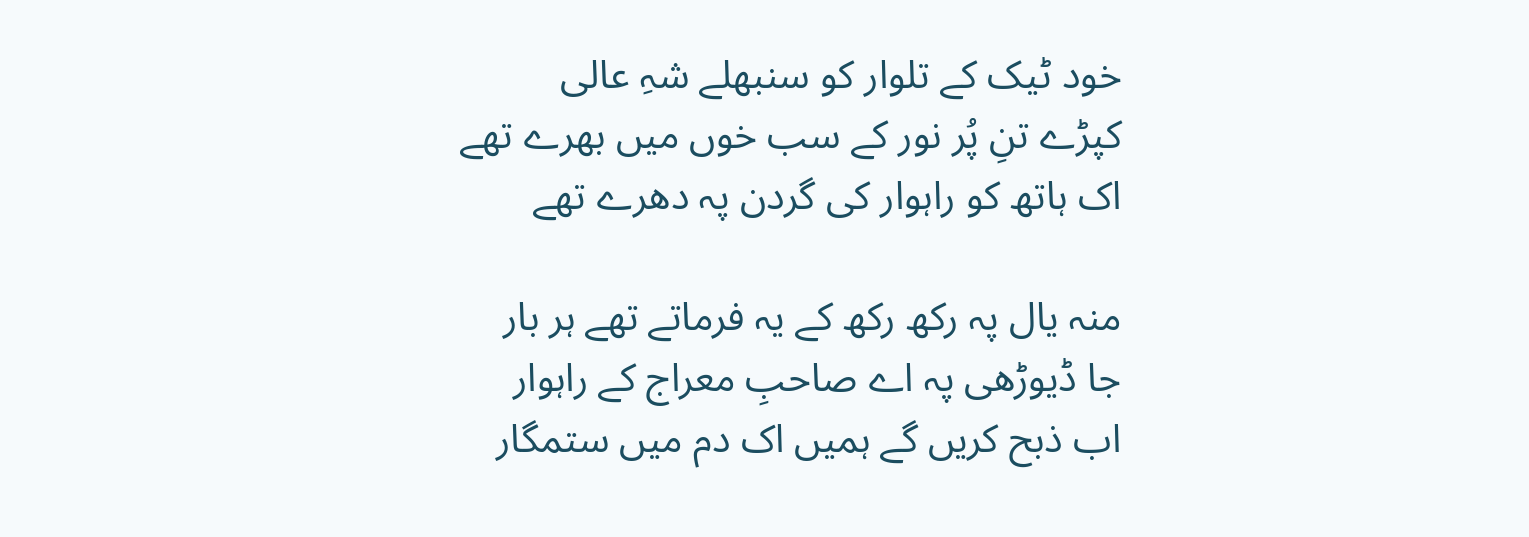خود ٹیک کے تلوار کو سنبھلے شہِ عالی
کپڑے تنِ پُر نور کے سب خوں میں بھرے تھے
اک ہاتھ کو راہوار کی گردن پہ دھرے تھے

منہ یال پہ رکھ رکھ کے یہ فرماتے تھے ہر بار
جا ڈیوڑھی پہ اے صاحبِ معراج کے راہوار
اب ذبح کریں گے ہمیں اک دم میں ستمگار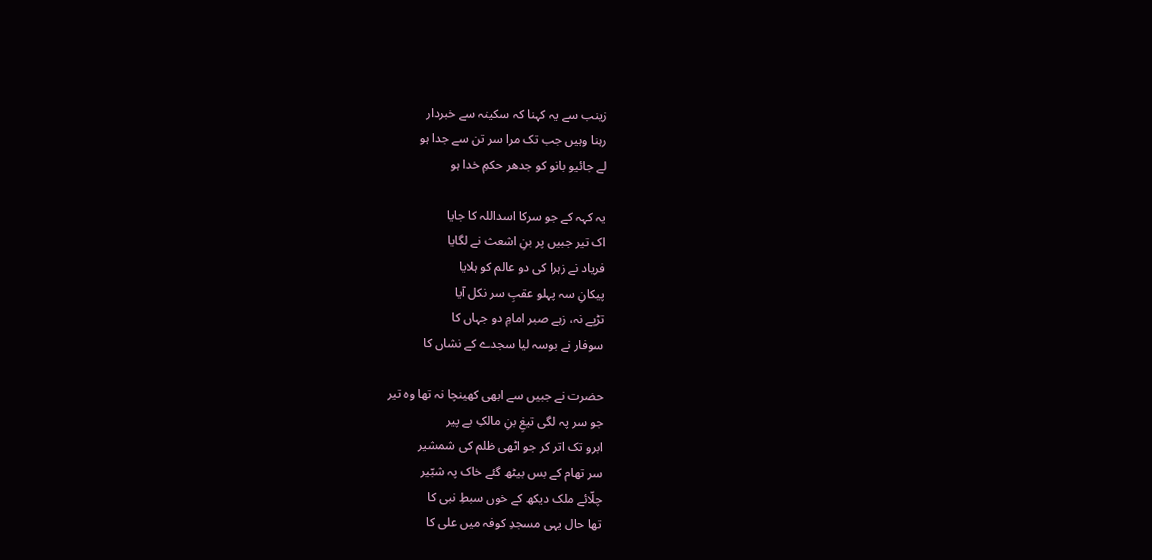زینب سے یہ کہنا کہ سکینہ سے خبردار
رہنا وہیں جب تک مرا سر تن سے جدا ہو
لے جائیو بانو کو جدھر حکمِ خدا ہو

یہ کہہ کے جو سرکا اسداللہ کا جایا
اک تیر جبیں پر بنِ اشعث نے لگایا
فریاد نے زہرا کی دو عالم کو ہلایا
پیکانِ سہ پہلو عقبِ سر نکل آیا
تڑپے نہ، زہے صبر امامِ دو جہاں کا
سوفار نے بوسہ لیا سجدے کے نشاں کا

حضرت نے جبیں سے ابھی کھینچا نہ تھا وہ تیر
جو سر پہ لگی تیغِ بنِ مالکِ بے پیر
ابرو تک اتر کر جو اٹھی ظلم کی شمشیر
سر تھام کے بس بیٹھ گئے خاک پہ شبّیر
چلّائے ملک دیکھ کے خوں سبطِ نبی کا
تھا حال یہی مسجدِ کوفہ میں علی کا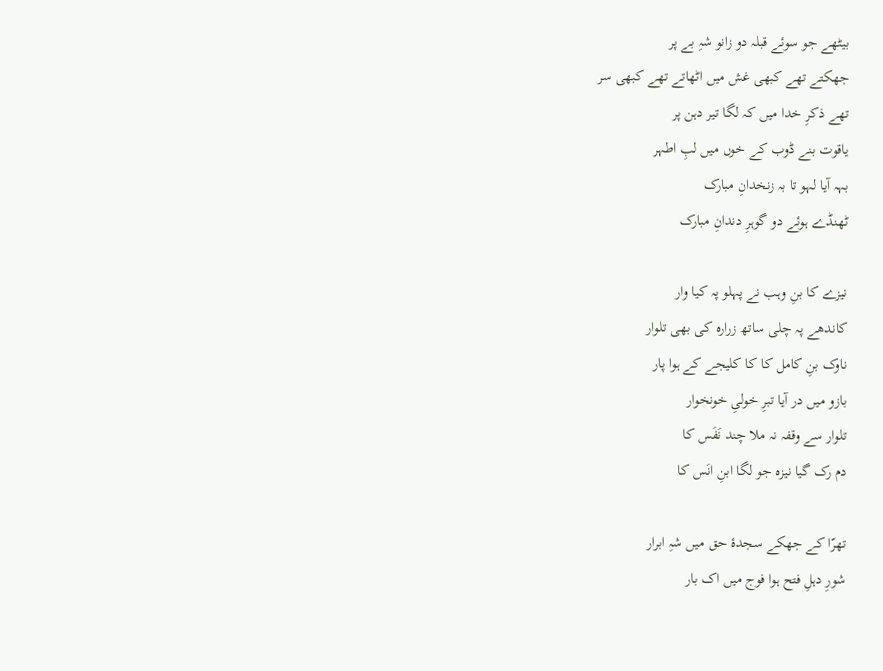بیٹھے جو سوئے قبلہ دو زانو شہِ بے پر
جھکتے تھے کبھی غش میں اٹھاتے تھے کبھی سر
تھے ذکرِ خدا میں کہ لگا تیر دہن پر
یاقوت بنے ڈوب کے خوں میں لبِ اطہر
بہہ آیا لہو تا بہ زنخدانِ مبارک
ٹھنڈے ہوئے دو گوہرِ دندانِ مبارک

نیزے کا بنِ وہب نے پہلو پہ کیا وار
کاندھے پہ چلی ساتھ زرارہ کی بھی تلوار
ناوک بنِ کامل کا کا کلیجے کے ہوا پار
بازو میں در آیا تبرِ خولیِ خونخوار
تلوار سے وقفہ نہ ملا چند نَفَس کا
دم رک گیا نیزہ جو لگا ابنِ انَس کا

تھرّا کے جھکے سجدۂ حق میں شہِ ابرار
شورِ دہلِ فتح ہوا فوج میں اک بار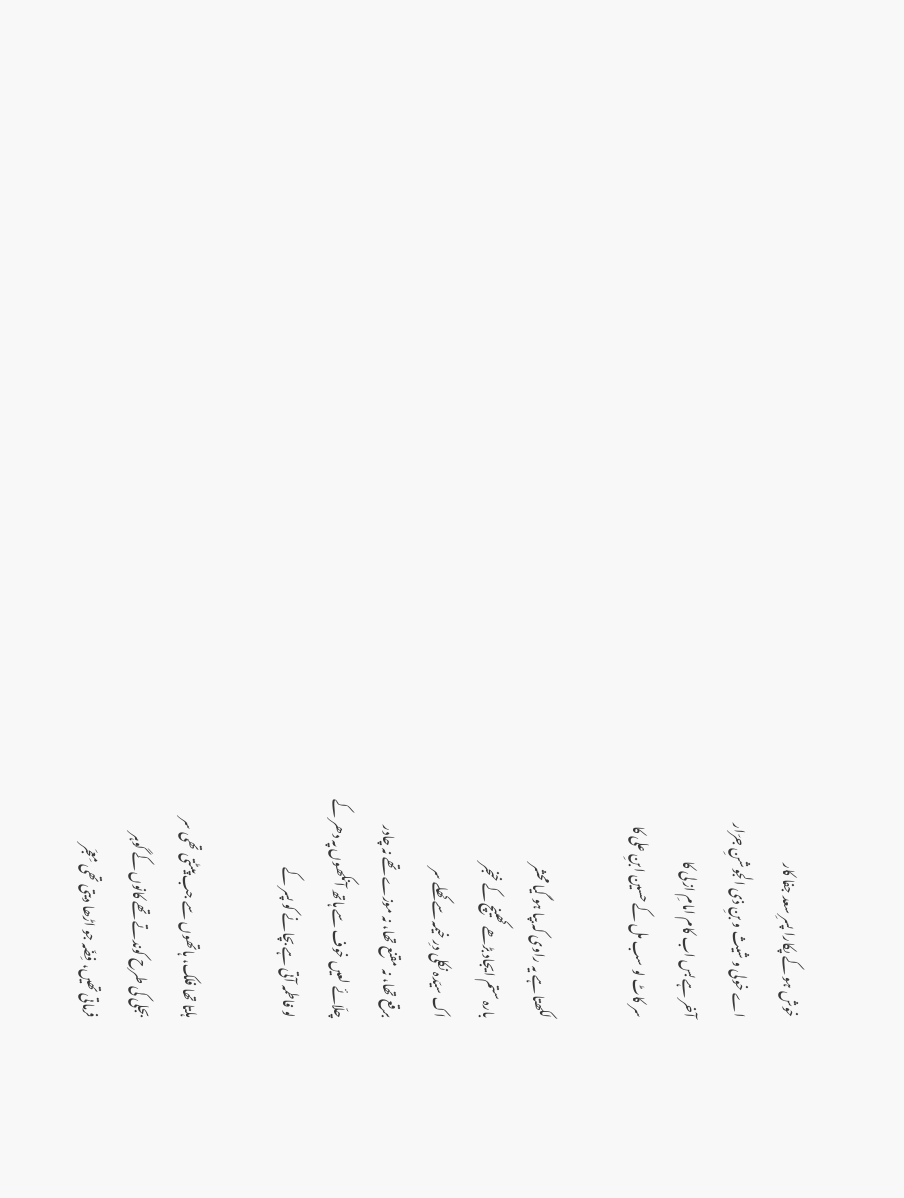خوش ہو کے پکارا پسرِ سعد جفا کار
اے خولی و شیث و بنِ ذی الجوشنِ جرّار
آخر ہے بس اب کام امامِ ازلی کا
سر کاٹ لو سب مل کے حسین ابنِ علی کا

لکھتا ہے یہ راوی کہ بپا ہو گیا محشر
بارہ ستم ایجاد بڑھے کھینچ کے خنجر
اک سیّدہ نکلی درِ خیمہ سے کھلے سر
برقع تھا، نہ مقنع تھا، نہ موزے تھے نہ چادر
چلّائے لعیں خوف سے ہاتھ آنکھوں پہ دھر کے
لو فاطمہ آتی ہے بچانے کو پسر کے

ہلتا تھا فلک، ہاتھوں سے جب پیٹتی تھی سر
بجلی کی طرح کوندتے تھے کانوں کے گوہر
فرماتی تھیں، فِضّہ جو اڑھا دیتی تھی مِعجَر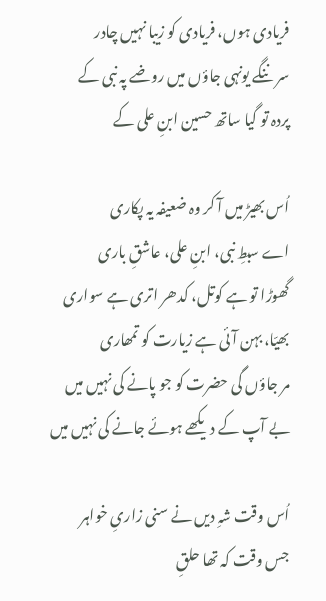فریادی ہوں، فریادی کو زیبا نہیں چادر
سر ننگے یونہی جاؤں میں روضے پہ نبی کے
پردہ تو گیا ساتھ حسین ابنِ علی کے

اُس بھیڑ میں آ کر وہ ضعیفہ یہ پکاری
اے سبطِ نبی، ابنِ علی، عاشقِ باری
گھوڑا تو ہے کوتل، کدھر اتری ہے سواری
بھیّا، بہن آئی ہے زیارت کو تمھاری
مر جاؤں گی حضرت کو جو پانے کی نہیں میں
بے آپ کے دیکھے ہوئے جانے کی نہیں میں

اُس وقت شہِ دیں نے سنی زاریِ خواہر
جس وقت کہ تھا حلقِ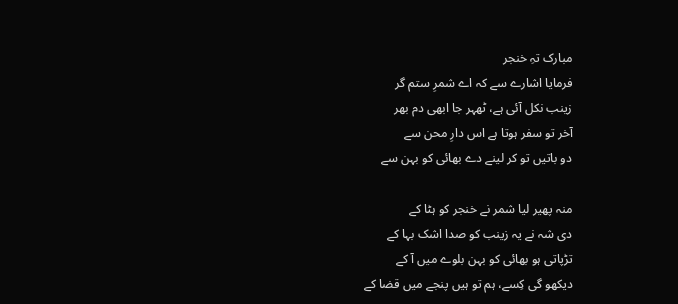مبارک تہِ خنجر
فرمایا اشارے سے کہ اے شمرِ ستم گر
زینب نکل آئی ہے، ٹھہر جا ابھی دم بھر
آخر تو سفر ہوتا ہے اس دارِ محن سے
دو باتیں تو کر لینے دے بھائی کو بہن سے

منہ پھیر لیا شمر نے خنجر کو ہٹا کے
دی شہ نے یہ زینب کو صدا اشک بہا کے
تڑپاتی ہو بھائی کو بہن بلوے میں آ کے
دیکھو گی کِسے، ہم تو ہیں پنجے میں قضا کے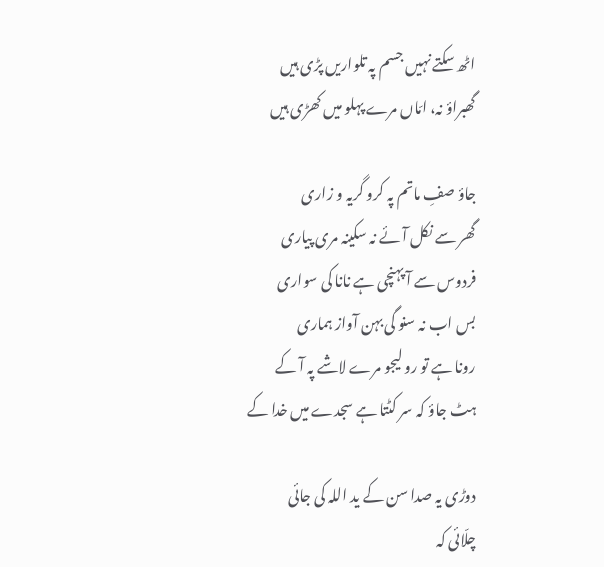اٹھ سکتے نہیں جسم پہ تلواریں پڑی ہیں
گھبراؤ نہ، امّاں مرے پہلو میں کھڑی ہیں

جاؤ صفِ ماتم پہ کرو گریہ و زاری
گھر سے نکل آئے نہ سکینہ مری پیاری
فردوس سے آ پہنچی ہے نانا کی سواری
بس اب نہ سنو گی بہن آواز ہماری
رونا ہے تو رو لیجو مرے لاشے پہ آ کے
ہٹ جاؤ کہ سر کٹتا ہے سجدے میں خدا کے

دوڑی یہ صدا سن کے ید اللہ کی جائی
چلّائی کہ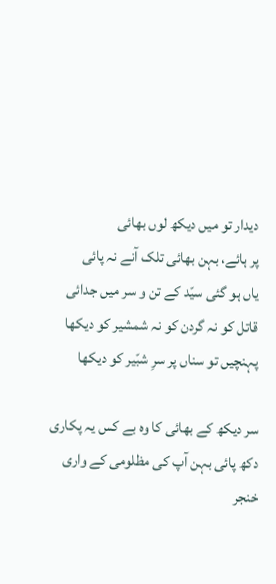دیدار تو میں دیکھ لوں بھائی
پر ہائے، بہن بھائی تلک آنے نہ پائی
یاں ہو گئی سیّد کے تن و سر میں جدائی
قاتل کو نہ گردن کو نہ شمشیر کو دیکھا
پہنچیں تو سناں پر سرِ شبّیر کو دیکھا

سر دیکھ کے بھائی کا وہ بے کس یہ پکاری
دکھ پائی بہن آپ کی مظلومی کے واری
خنجر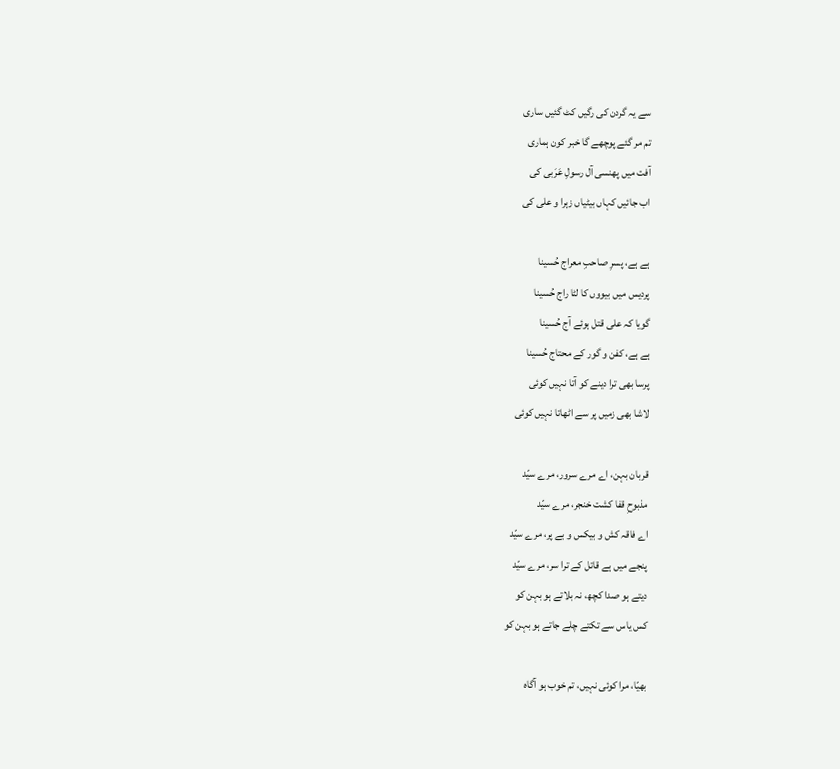سے یہ گردن کی رگیں کٹ گئیں ساری
تم مر گئے پوچھے گا خبر کون ہماری
آفت میں پھنسی آل رسولِ عَرَبی کی
اب جائیں کہاں بیٹیاں زہرا و علی کی

ہے ہے، پسرِ صاحبِ معراج حُسینا
پردیس میں بیووں کا لٹا راج حُسینا
گویا کہ علی قتل ہوئے آج حُسینا
ہے ہے، کفن و گور کے محتاج حُسینا
پرسا بھی ترا دینے کو آتا نہیں کوئی
لاشا بھی زمیں پر سے اٹھاتا نہیں کوئی

قربان بہن، اے مرے سرور، مرے سیّد
مذبوحِ قفا کشت خنجر، مرے سیّد
اے فاقہ کش و بیکس و بے پر، مرے سیّد
پنجے میں ہے قاتل کے ترا سر، مرے سیّد
دیتے ہو صدا کچھ، نہ بلاتے ہو بہن کو
کس یاس سے تکتے چلے جاتے ہو بہن کو

بھیّا، مرا کوئی نہیں، تم خوب ہو آگاہ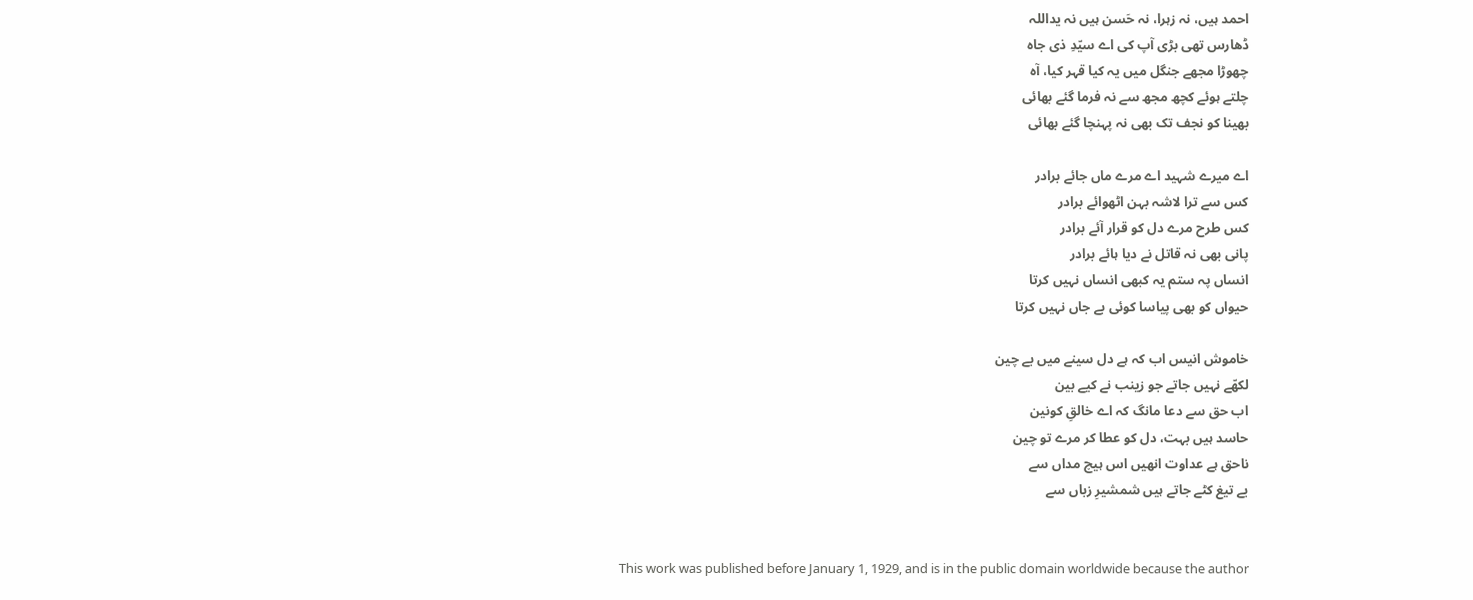احمد ہیں، نہ زہرا، نہ حَسن ہیں نہ یداللہ
ڈھارس تھی بڑی آپ کی اے سیّدِ ذی جاہ
چھوڑا مجھے جنگل میں یہ کیا قہر کیا، آہ
چلتے ہوئے کچھ مجھ سے نہ فرما گئے بھائی
بھینا کو نجف تک بھی نہ پہنچا گئے بھائی

اے میرے شہید اے مرے ماں جائے برادر
کس سے ترا لاشہ بہن اٹھوائے برادر
کس طرح مرے دل کو قرار آئے برادر
پانی بھی نہ قاتل نے دیا ہائے برادر
انساں پہ ستم یہ کبھی انساں نہیں کرتا
حیواں کو بھی پیاسا کوئی بے جاں نہیں کرتا

خاموش انیس اب کہ ہے دل سینے میں بے چین
لکھّے نہیں جاتے جو زینب نے کیے بین
اب حق سے دعا مانگ کہ اے خالقِ کونین
حاسد ہیں بہت، دل کو عطا کر مرے تو چین
ناحق ہے عداوت انھیں اس ہیچ مداں سے
بے تیغ کٹے جاتے ہیں شمشیرِ زباں سے


This work was published before January 1, 1929, and is in the public domain worldwide because the author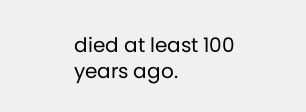died at least 100 years ago.